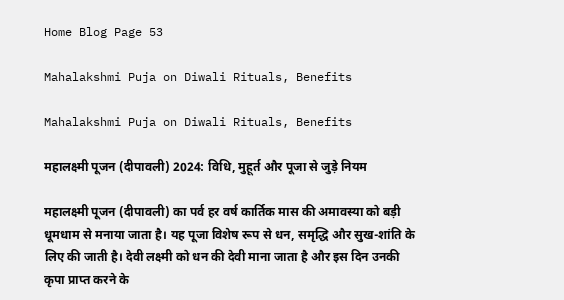Home Blog Page 53

Mahalakshmi Puja on Diwali Rituals, Benefits

Mahalakshmi Puja on Diwali Rituals, Benefits

महालक्ष्मी पूजन (दीपावली) 2024: विधि, मुहूर्त और पूजा से जुड़े नियम

महालक्ष्मी पूजन (दीपावली) का पर्व हर वर्ष कार्तिक मास की अमावस्या को बड़ी धूमधाम से मनाया जाता है। यह पूजा विशेष रूप से धन, समृद्धि और सुख-शांति के लिए की जाती है। देवी लक्ष्मी को धन की देवी माना जाता है और इस दिन उनकी कृपा प्राप्त करने के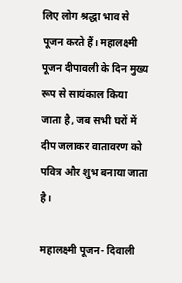लिए लोग श्रद्धा भाव से पूजन करते हैं। महालक्ष्मी पूजन दीपावली के दिन मुख्य रूप से सायंकाल किया जाता है, जब सभी घरों में दीप जलाकर वातावरण को पवित्र और शुभ बनाया जाता है।

महालक्ष्मी पूजन- दिवाली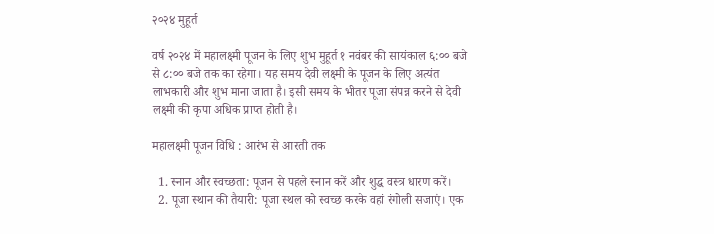२०२४ मुहूर्त

वर्ष २०२४ में महालक्ष्मी पूजन के लिए शुभ मुहूर्त १ नवंबर की सायंकाल ६:०० बजे से ८:०० बजे तक का रहेगा। यह समय देवी लक्ष्मी के पूजन के लिए अत्यंत लाभकारी और शुभ माना जाता है। इसी समय के भीतर पूजा संपन्न करने से देवी लक्ष्मी की कृपा अधिक प्राप्त होती है।

महालक्ष्मी पूजन विधि : आरंभ से आरती तक

  1. स्नान और स्वच्छता: पूजन से पहले स्नान करें और शुद्ध वस्त्र धारण करें।
  2. पूजा स्थान की तैयारी: पूजा स्थल को स्वच्छ करके वहां रंगोली सजाएं। एक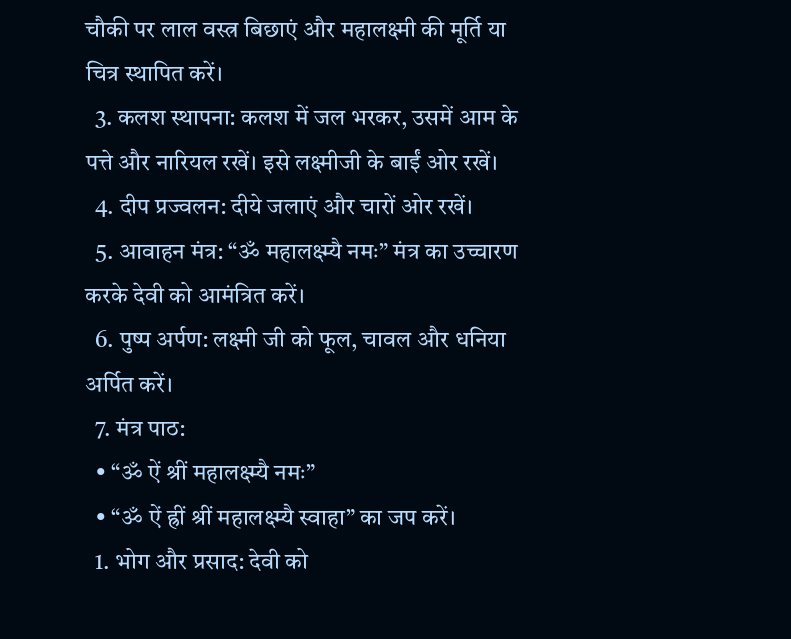चौकी पर लाल वस्त्र बिछाएं और महालक्ष्मी की मूर्ति या चित्र स्थापित करें।
  3. कलश स्थापना: कलश में जल भरकर, उसमें आम के पत्ते और नारियल रखें। इसे लक्ष्मीजी के बाईं ओर रखें।
  4. दीप प्रज्वलन: दीये जलाएं और चारों ओर रखें।
  5. आवाहन मंत्र: “ॐ महालक्ष्म्यै नमः” मंत्र का उच्चारण करके देवी को आमंत्रित करें।
  6. पुष्प अर्पण: लक्ष्मी जी को फूल, चावल और धनिया अर्पित करें।
  7. मंत्र पाठ:
  • “ॐ ऐं श्रीं महालक्ष्म्यै नमः”
  • “ॐ ऐं ह्रीं श्रीं महालक्ष्म्यै स्वाहा” का जप करें।
  1. भोग और प्रसाद: देवी को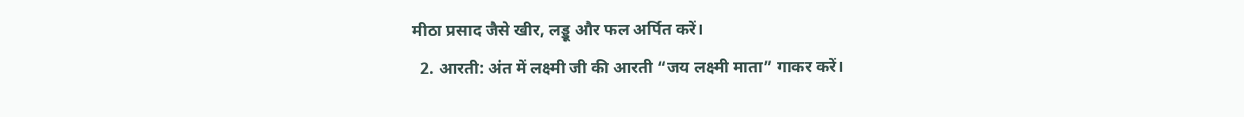मीठा प्रसाद जैसे खीर, लड्डू और फल अर्पित करें।
  2. आरती: अंत में लक्ष्मी जी की आरती “जय लक्ष्मी माता” गाकर करें।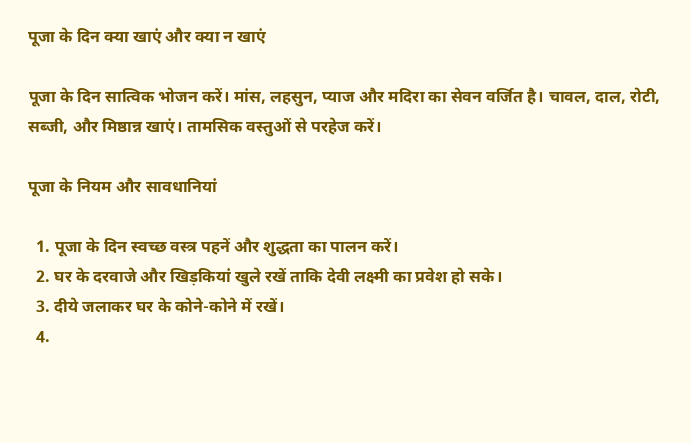पूजा के दिन क्या खाएं और क्या न खाएं

पूजा के दिन सात्विक भोजन करें। मांस, लहसुन, प्याज और मदिरा का सेवन वर्जित है। चावल, दाल, रोटी, सब्जी, और मिष्ठान्न खाएं। तामसिक वस्तुओं से परहेज करें।

पूजा के नियम और सावधानियां

  1. पूजा के दिन स्वच्छ वस्त्र पहनें और शुद्धता का पालन करें।
  2. घर के दरवाजे और खिड़कियां खुले रखें ताकि देवी लक्ष्मी का प्रवेश हो सके।
  3. दीये जलाकर घर के कोने-कोने में रखें।
  4.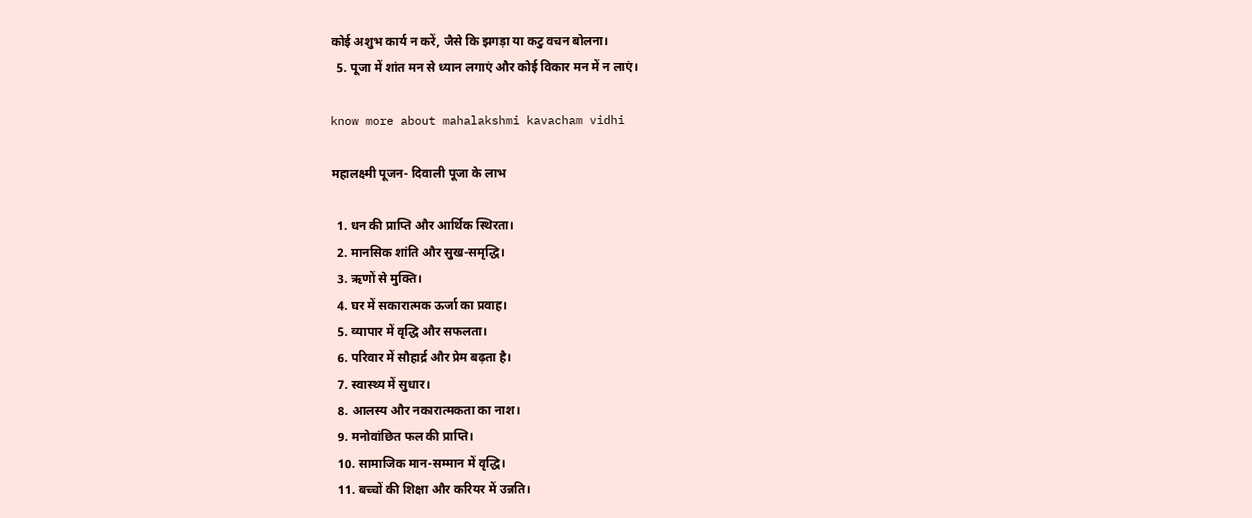कोई अशुभ कार्य न करें, जैसे कि झगड़ा या कटु वचन बोलना।
  5. पूजा में शांत मन से ध्यान लगाएं और कोई विकार मन में न लाएं।

know more about mahalakshmi kavacham vidhi

महालक्ष्मी पूजन- दिवाली पूजा के लाभ

  1. धन की प्राप्ति और आर्थिक स्थिरता।
  2. मानसिक शांति और सुख-समृद्धि।
  3. ऋणों से मुक्ति।
  4. घर में सकारात्मक ऊर्जा का प्रवाह।
  5. व्यापार में वृद्धि और सफलता।
  6. परिवार में सौहार्द्र और प्रेम बढ़ता है।
  7. स्वास्थ्य में सुधार।
  8. आलस्य और नकारात्मकता का नाश।
  9. मनोवांछित फल की प्राप्ति।
  10. सामाजिक मान-सम्मान में वृद्धि।
  11. बच्चों की शिक्षा और करियर में उन्नति।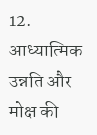12. आध्यात्मिक उन्नति और मोक्ष की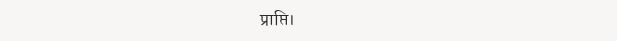प्राप्ति।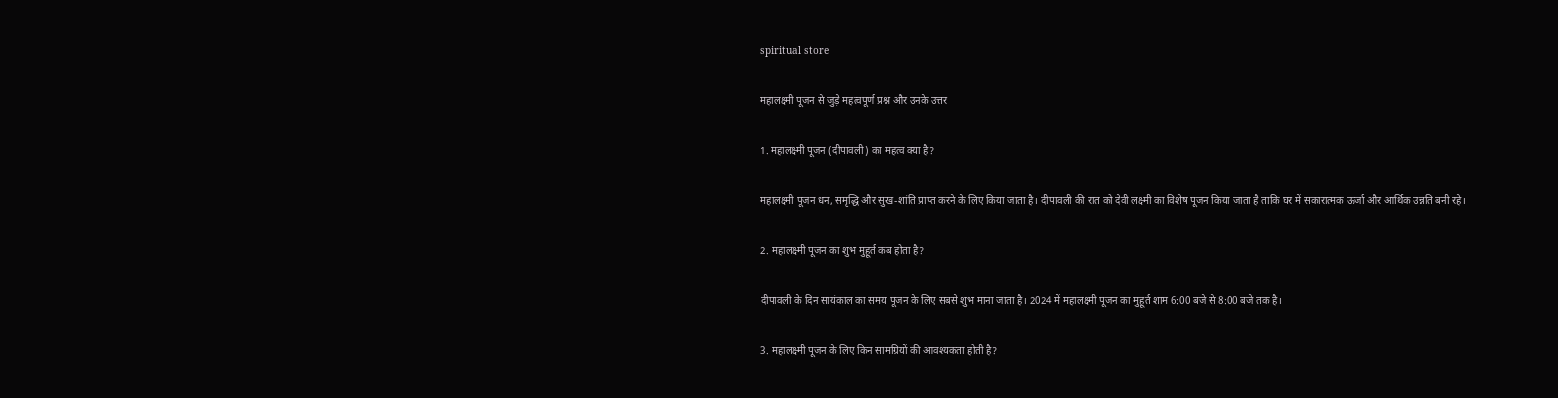spiritual store

महालक्ष्मी पूजन से जुड़े महत्वपूर्ण प्रश्न और उनके उत्तर

1. महालक्ष्मी पूजन (दीपावली) का महत्व क्या है?

महालक्ष्मी पूजन धन, समृद्धि और सुख-शांति प्राप्त करने के लिए किया जाता है। दीपावली की रात को देवी लक्ष्मी का विशेष पूजन किया जाता है ताकि घर में सकारात्मक ऊर्जा और आर्थिक उन्नति बनी रहे।

2. महालक्ष्मी पूजन का शुभ मुहूर्त कब होता है?

दीपावली के दिन सायंकाल का समय पूजन के लिए सबसे शुभ माना जाता है। 2024 में महालक्ष्मी पूजन का मुहूर्त शाम 6:00 बजे से 8:00 बजे तक है।

3. महालक्ष्मी पूजन के लिए किन सामग्रियों की आवश्यकता होती है?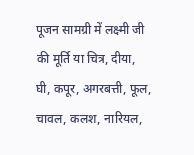पूजन सामग्री में लक्ष्मी जी की मूर्ति या चित्र, दीया, घी, कपूर, अगरबत्ती, फूल, चावल, कलश, नारियल,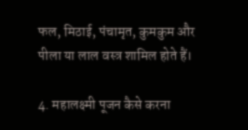फल, मिठाई, पंचामृत, कुमकुम और पीला या लाल वस्त्र शामिल होते हैं।

4. महालक्ष्मी पूजन कैसे करना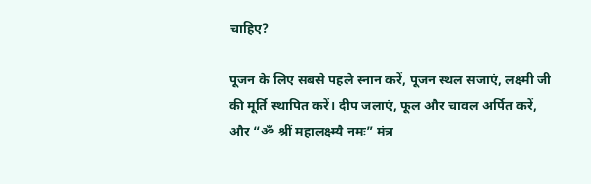चाहिए?

पूजन के लिए सबसे पहले स्नान करें, पूजन स्थल सजाएं, लक्ष्मी जी की मूर्ति स्थापित करें। दीप जलाएं, फूल और चावल अर्पित करें, और “ॐ श्रीं महालक्ष्म्यै नमः” मंत्र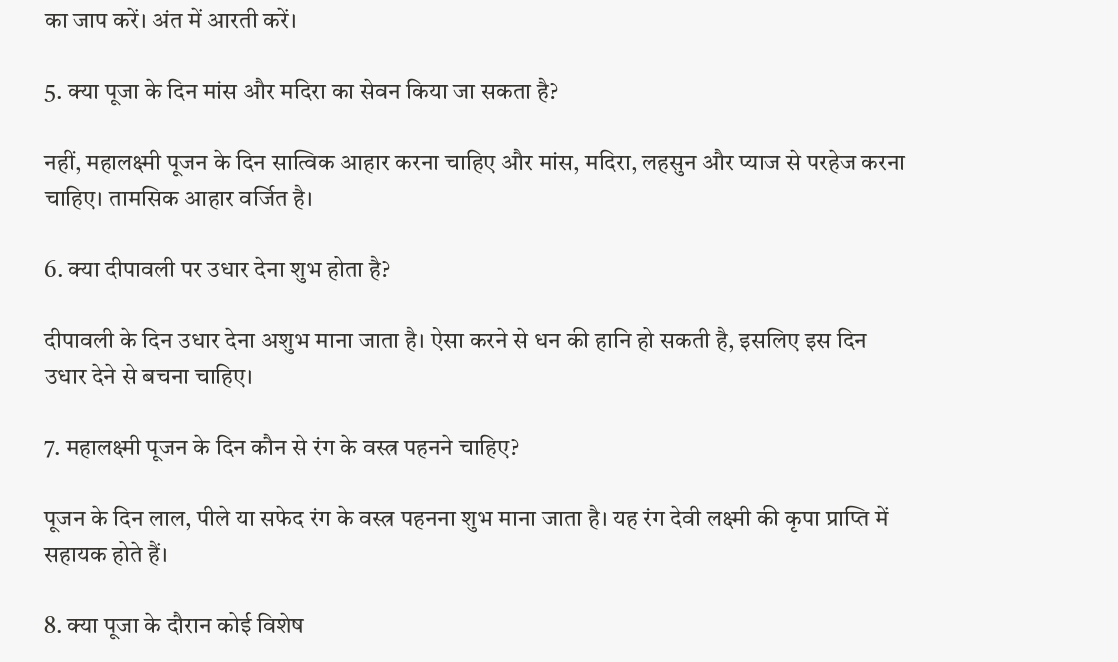का जाप करें। अंत में आरती करें।

5. क्या पूजा के दिन मांस और मदिरा का सेवन किया जा सकता है?

नहीं, महालक्ष्मी पूजन के दिन सात्विक आहार करना चाहिए और मांस, मदिरा, लहसुन और प्याज से परहेज करना चाहिए। तामसिक आहार वर्जित है।

6. क्या दीपावली पर उधार देना शुभ होता है?

दीपावली के दिन उधार देना अशुभ माना जाता है। ऐसा करने से धन की हानि हो सकती है, इसलिए इस दिन उधार देने से बचना चाहिए।

7. महालक्ष्मी पूजन के दिन कौन से रंग के वस्त्र पहनने चाहिए?

पूजन के दिन लाल, पीले या सफेद रंग के वस्त्र पहनना शुभ माना जाता है। यह रंग देवी लक्ष्मी की कृपा प्राप्ति में सहायक होते हैं।

8. क्या पूजा के दौरान कोई विशेष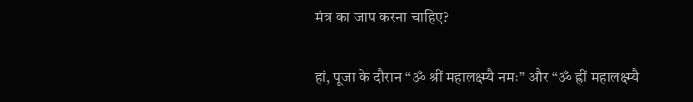मंत्र का जाप करना चाहिए?

हां, पूजा के दौरान “ॐ श्रीं महालक्ष्म्यै नमः” और “ॐ ह्रीं महालक्ष्म्यै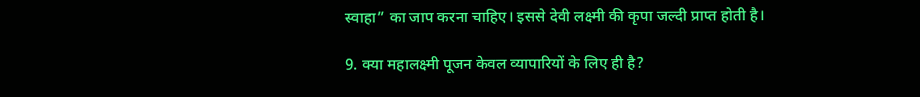स्वाहा” का जाप करना चाहिए। इससे देवी लक्ष्मी की कृपा जल्दी प्राप्त होती है।

9. क्या महालक्ष्मी पूजन केवल व्यापारियों के लिए ही है?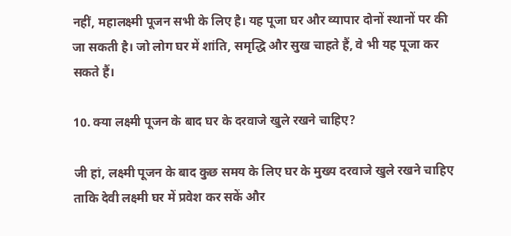नहीं, महालक्ष्मी पूजन सभी के लिए है। यह पूजा घर और व्यापार दोनों स्थानों पर की जा सकती है। जो लोग घर में शांति, समृद्धि और सुख चाहते हैं, वे भी यह पूजा कर सकते हैं।

10. क्या लक्ष्मी पूजन के बाद घर के दरवाजे खुले रखने चाहिए?

जी हां, लक्ष्मी पूजन के बाद कुछ समय के लिए घर के मुख्य दरवाजे खुले रखने चाहिए ताकि देवी लक्ष्मी घर में प्रवेश कर सकें और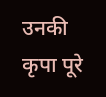उनकी कृपा पूरे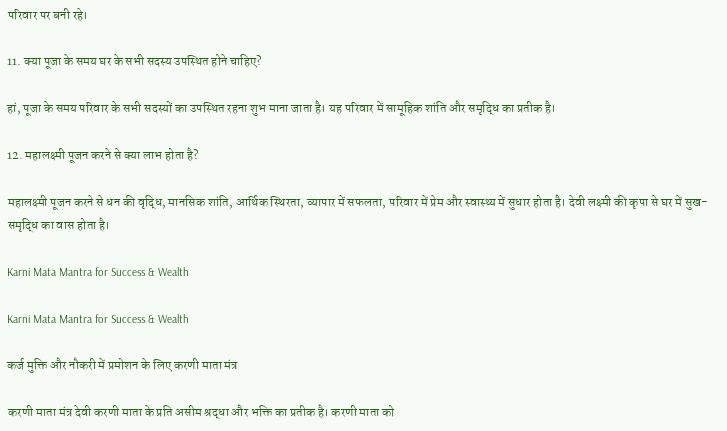परिवार पर बनी रहे।

11. क्या पूजा के समय घर के सभी सदस्य उपस्थित होने चाहिए?

हां, पूजा के समय परिवार के सभी सदस्यों का उपस्थित रहना शुभ माना जाता है। यह परिवार में सामूहिक शांति और समृद्धि का प्रतीक है।

12. महालक्ष्मी पूजन करने से क्या लाभ होता है?

महालक्ष्मी पूजन करने से धन की वृद्धि, मानसिक शांति, आर्थिक स्थिरता, व्यापार में सफलता, परिवार में प्रेम और स्वास्थ्य में सुधार होता है। देवी लक्ष्मी की कृपा से घर में सुख-समृद्धि का वास होता है।

Karni Mata Mantra for Success & Wealth

Karni Mata Mantra for Success & Wealth

कर्ज मुक्ति और नौकरी में प्रमोशन के लिए करणी माता मंत्र

करणी माता मंत्र देवी करणी माता के प्रति असीम श्रद्धा और भक्ति का प्रतीक है। करणी माता को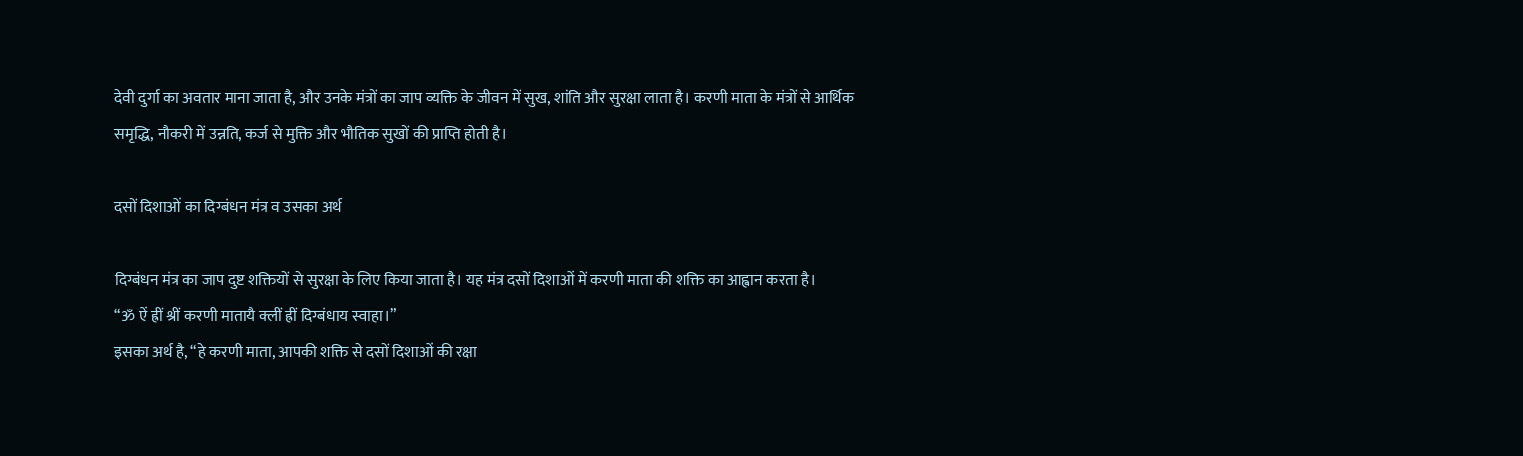देवी दुर्गा का अवतार माना जाता है, और उनके मंत्रों का जाप व्यक्ति के जीवन में सुख, शांति और सुरक्षा लाता है। करणी माता के मंत्रों से आर्थिक समृद्धि, नौकरी में उन्नति, कर्ज से मुक्ति और भौतिक सुखों की प्राप्ति होती है।

दसों दिशाओं का दिग्बंधन मंत्र व उसका अर्थ

दिग्बंधन मंत्र का जाप दुष्ट शक्तियों से सुरक्षा के लिए किया जाता है। यह मंत्र दसों दिशाओं में करणी माता की शक्ति का आह्वान करता है।
“ॐ ऐं ह्रीं श्रीं करणी मातायै क्लीं ह्रीं दिग्बंधाय स्वाहा।”
इसका अर्थ है, “हे करणी माता, आपकी शक्ति से दसों दिशाओं की रक्षा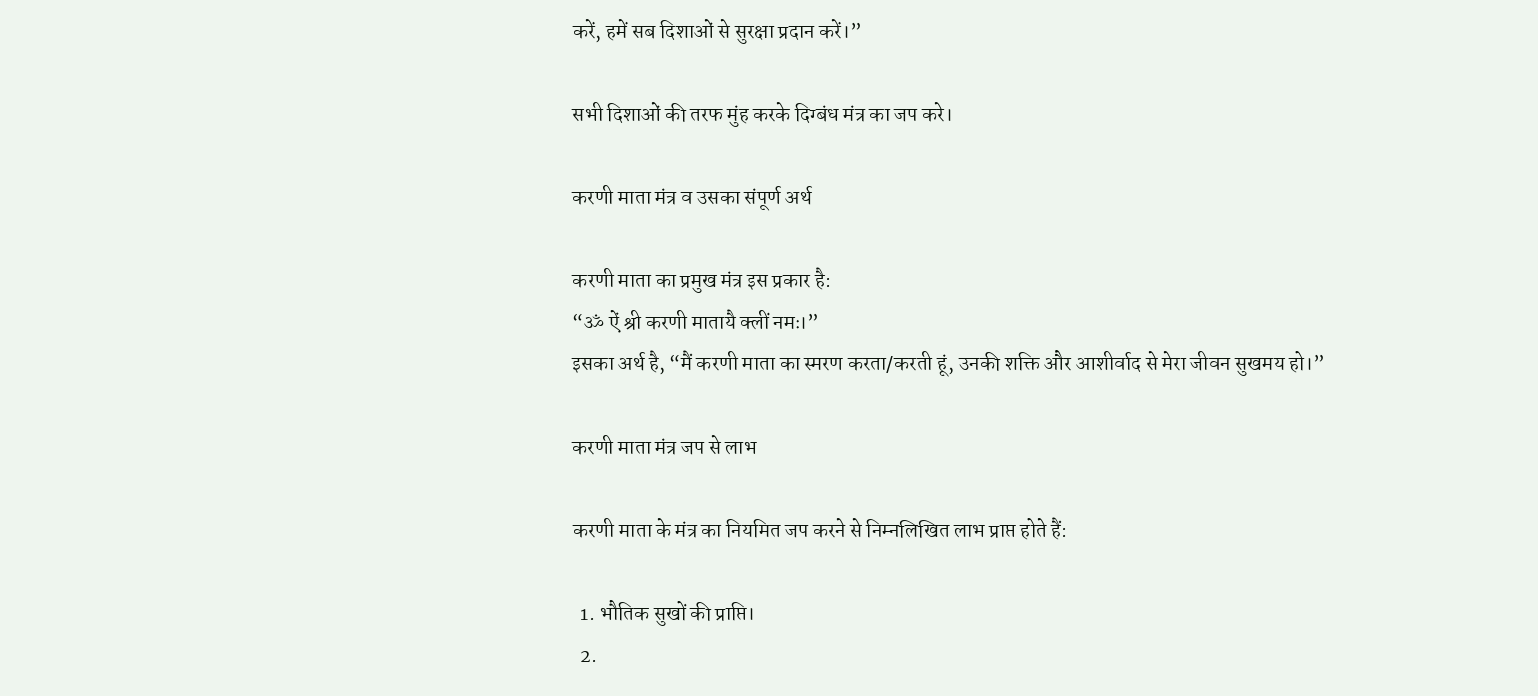करें, हमें सब दिशाओं से सुरक्षा प्रदान करें।”

सभी दिशाओं की तरफ मुंह करके दिग्बंध मंत्र का जप करे।

करणी माता मंत्र व उसका संपूर्ण अर्थ

करणी माता का प्रमुख मंत्र इस प्रकार है:
“ॐ ऐं श्री करणी मातायै क्लीं नमः।”
इसका अर्थ है, “मैं करणी माता का स्मरण करता/करती हूं, उनकी शक्ति और आशीर्वाद से मेरा जीवन सुखमय हो।”

करणी माता मंत्र जप से लाभ

करणी माता के मंत्र का नियमित जप करने से निम्नलिखित लाभ प्राप्त होते हैं:

  1. भौतिक सुखों की प्राप्ति।
  2.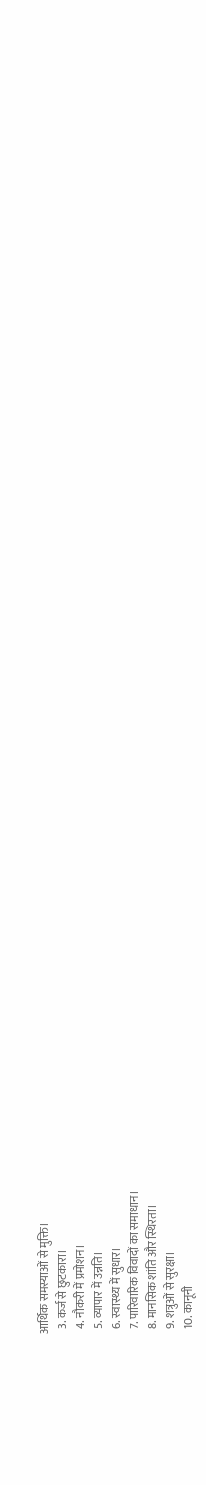आर्थिक समस्याओं से मुक्ति।
  3. कर्ज से छुटकारा।
  4. नौकरी में प्रमोशन।
  5. व्यापार में उन्नति।
  6. स्वास्थ्य में सुधार।
  7. पारिवारिक विवादों का समाधान।
  8. मानसिक शांति और स्थिरता।
  9. शत्रुओं से सुरक्षा।
  10. कानूनी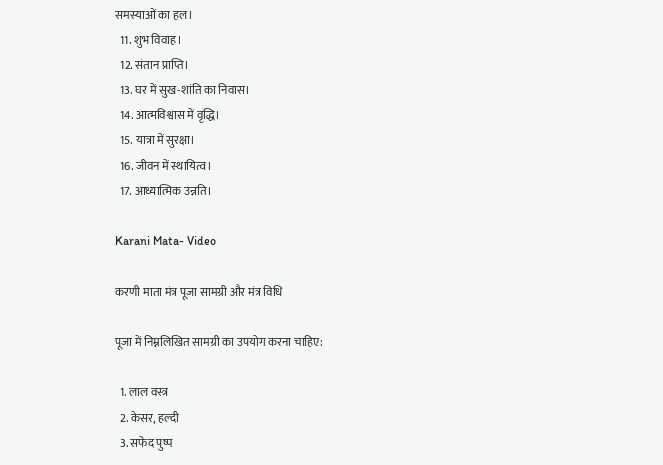समस्याओं का हल।
  11. शुभ विवाह।
  12. संतान प्राप्ति।
  13. घर में सुख-शांति का निवास।
  14. आत्मविश्वास में वृद्धि।
  15. यात्रा में सुरक्षा।
  16. जीवन में स्थायित्व।
  17. आध्यात्मिक उन्नति।

Karani Mata- Video

करणी माता मंत्र पूजा सामग्री और मंत्र विधि

पूजा में निम्नलिखित सामग्री का उपयोग करना चाहिए:

  1. लाल वस्त्र
  2. केसर, हल्दी
  3. सफेद पुष्प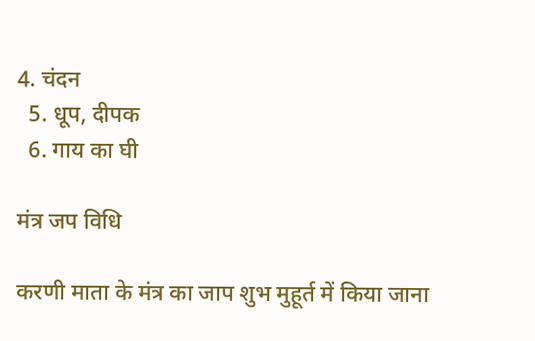4. चंदन
  5. धूप, दीपक
  6. गाय का घी

मंत्र जप विधि

करणी माता के मंत्र का जाप शुभ मुहूर्त में किया जाना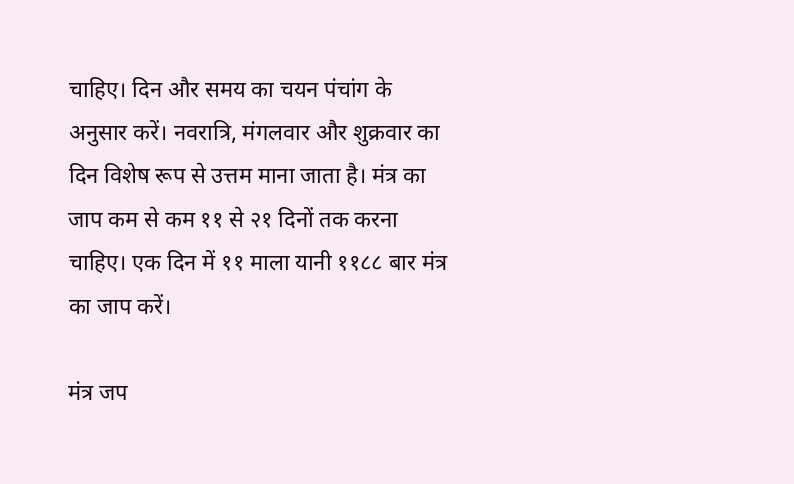चाहिए। दिन और समय का चयन पंचांग के अनुसार करें। नवरात्रि, मंगलवार और शुक्रवार का दिन विशेष रूप से उत्तम माना जाता है। मंत्र का जाप कम से कम ११ से २१ दिनों तक करना चाहिए। एक दिन में ११ माला यानी ११८८ बार मंत्र का जाप करें।

मंत्र जप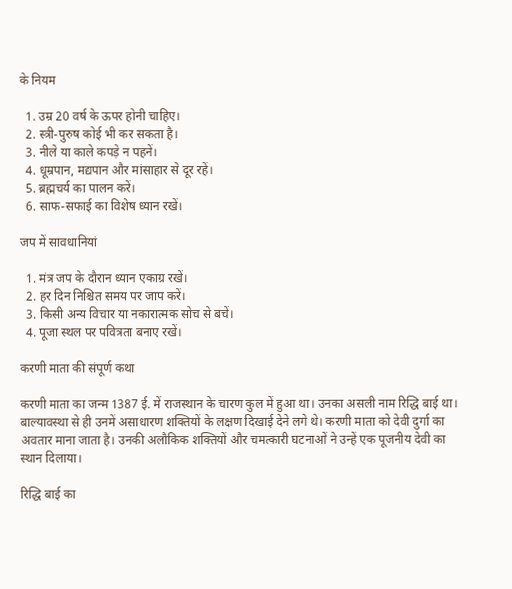के नियम

  1. उम्र 20 वर्ष के ऊपर होनी चाहिए।
  2. स्त्री-पुरुष कोई भी कर सकता है।
  3. नीले या काले कपड़े न पहनें।
  4. धूम्रपान, मद्यपान और मांसाहार से दूर रहें।
  5. ब्रह्मचर्य का पालन करें।
  6. साफ-सफाई का विशेष ध्यान रखें।

जप में सावधानियां

  1. मंत्र जप के दौरान ध्यान एकाग्र रखें।
  2. हर दिन निश्चित समय पर जाप करें।
  3. किसी अन्य विचार या नकारात्मक सोच से बचें।
  4. पूजा स्थल पर पवित्रता बनाए रखें।

करणी माता की संपूर्ण कथा

करणी माता का जन्म 1387 ई. में राजस्थान के चारण कुल में हुआ था। उनका असली नाम रिद्धि बाई था। बाल्यावस्था से ही उनमें असाधारण शक्तियों के लक्षण दिखाई देने लगे थे। करणी माता को देवी दुर्गा का अवतार माना जाता है। उनकी अलौकिक शक्तियों और चमत्कारी घटनाओं ने उन्हें एक पूजनीय देवी का स्थान दिलाया।

रिद्धि बाई का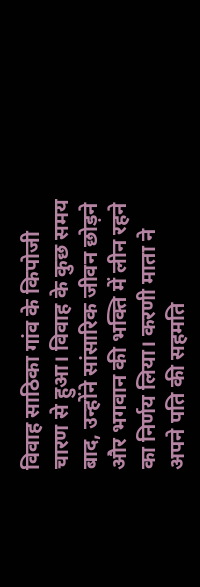विवाह साठिका गांव के किपोजी चारण से हुआ। विवाह के कुछ समय बाद, उन्होंने सांसारिक जीवन छोड़ने और भगवान की भक्ति में लीन रहने का निर्णय लिया। करणी माता ने अपने पति की सहमति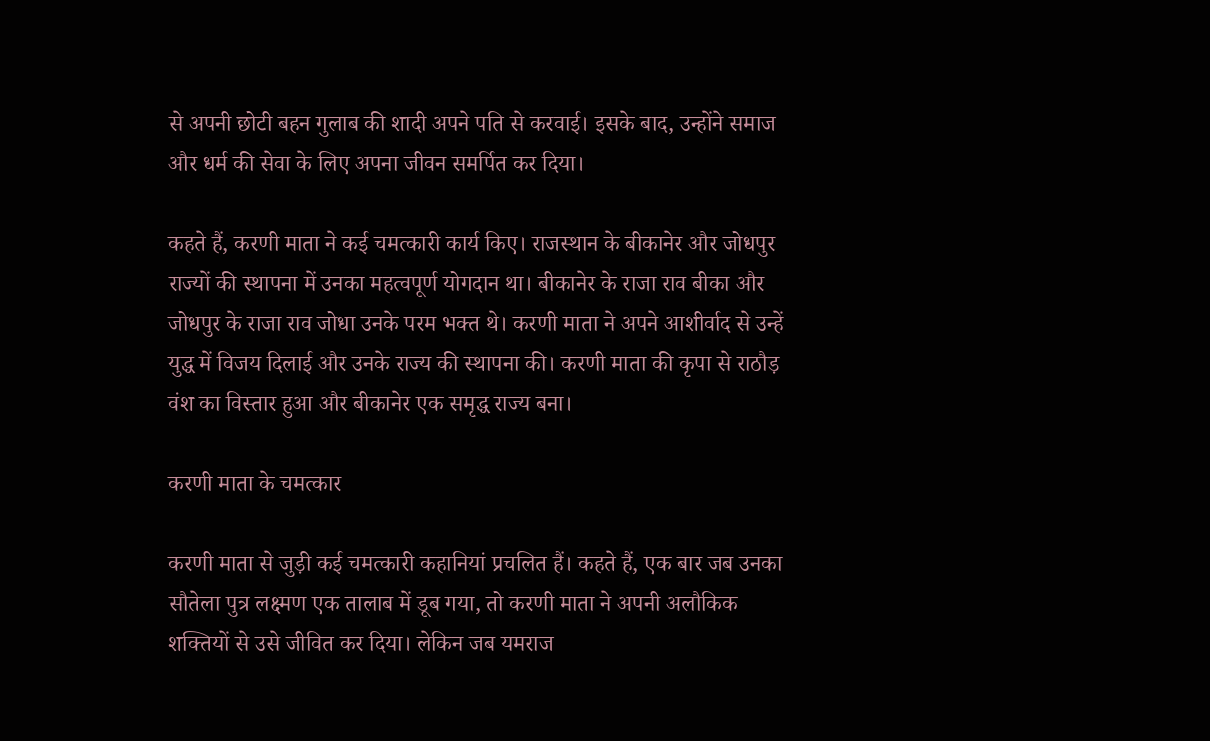से अपनी छोटी बहन गुलाब की शादी अपने पति से करवाई। इसके बाद, उन्होंने समाज और धर्म की सेवा के लिए अपना जीवन समर्पित कर दिया।

कहते हैं, करणी माता ने कई चमत्कारी कार्य किए। राजस्थान के बीकानेर और जोधपुर राज्यों की स्थापना में उनका महत्वपूर्ण योगदान था। बीकानेर के राजा राव बीका और जोधपुर के राजा राव जोधा उनके परम भक्त थे। करणी माता ने अपने आशीर्वाद से उन्हें युद्ध में विजय दिलाई और उनके राज्य की स्थापना की। करणी माता की कृपा से राठौड़ वंश का विस्तार हुआ और बीकानेर एक समृद्ध राज्य बना।

करणी माता के चमत्कार

करणी माता से जुड़ी कई चमत्कारी कहानियां प्रचलित हैं। कहते हैं, एक बार जब उनका सौतेला पुत्र लक्ष्मण एक तालाब में डूब गया, तो करणी माता ने अपनी अलौकिक शक्तियों से उसे जीवित कर दिया। लेकिन जब यमराज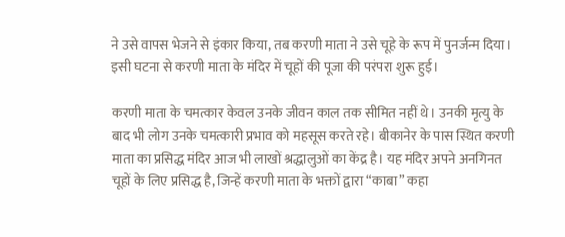ने उसे वापस भेजने से इंकार किया, तब करणी माता ने उसे चूहे के रूप में पुनर्जन्म दिया। इसी घटना से करणी माता के मंदिर में चूहों की पूजा की परंपरा शुरू हुई।

करणी माता के चमत्कार केवल उनके जीवन काल तक सीमित नहीं थे। उनकी मृत्यु के बाद भी लोग उनके चमत्कारी प्रभाव को महसूस करते रहे। बीकानेर के पास स्थित करणी माता का प्रसिद्ध मंदिर आज भी लाखों श्रद्धालुओं का केंद्र है। यह मंदिर अपने अनगिनत चूहों के लिए प्रसिद्ध है, जिन्हें करणी माता के भक्तों द्वारा “काबा” कहा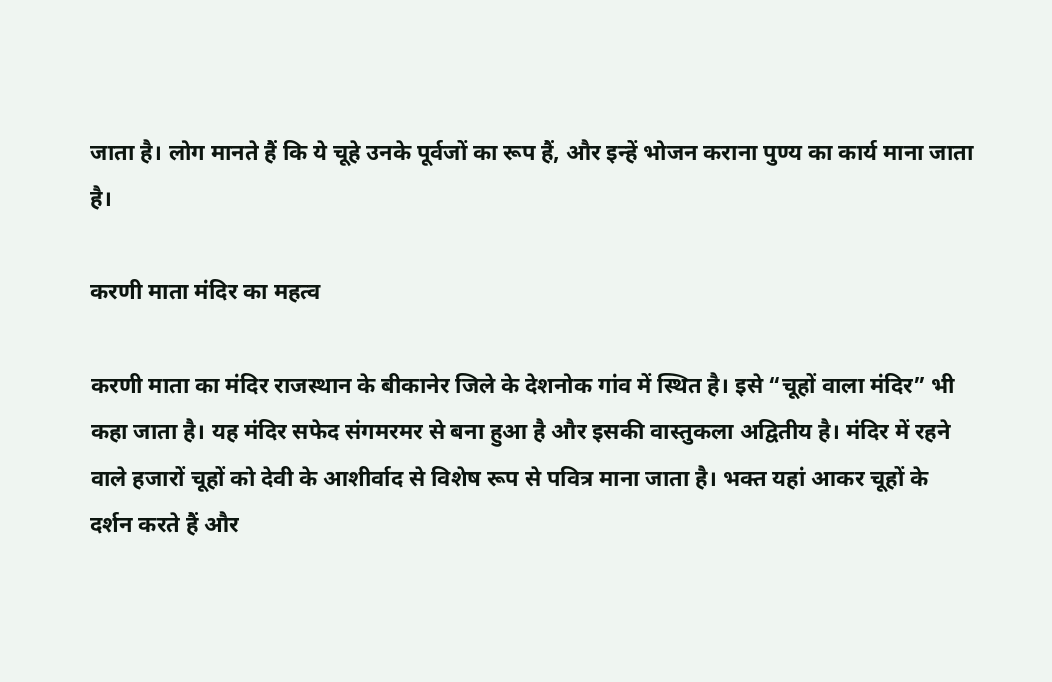जाता है। लोग मानते हैं कि ये चूहे उनके पूर्वजों का रूप हैं, और इन्हें भोजन कराना पुण्य का कार्य माना जाता है।

करणी माता मंदिर का महत्व

करणी माता का मंदिर राजस्थान के बीकानेर जिले के देशनोक गांव में स्थित है। इसे “चूहों वाला मंदिर” भी कहा जाता है। यह मंदिर सफेद संगमरमर से बना हुआ है और इसकी वास्तुकला अद्वितीय है। मंदिर में रहने वाले हजारों चूहों को देवी के आशीर्वाद से विशेष रूप से पवित्र माना जाता है। भक्त यहां आकर चूहों के दर्शन करते हैं और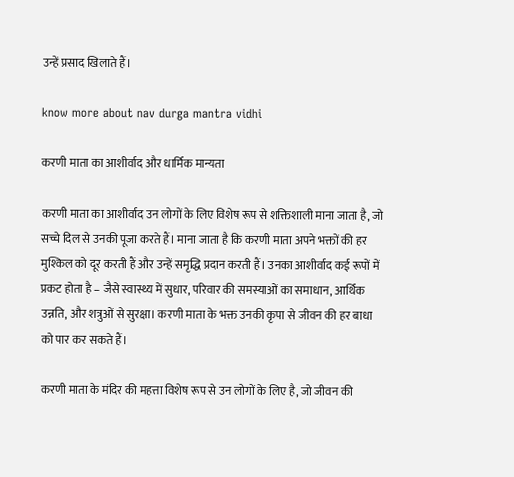उन्हें प्रसाद खिलाते हैं।

know more about nav durga mantra vidhi

करणी माता का आशीर्वाद और धार्मिक मान्यता

करणी माता का आशीर्वाद उन लोगों के लिए विशेष रूप से शक्तिशाली माना जाता है, जो सच्चे दिल से उनकी पूजा करते हैं। माना जाता है कि करणी माता अपने भक्तों की हर मुश्किल को दूर करती हैं और उन्हें समृद्धि प्रदान करती हैं। उनका आशीर्वाद कई रूपों में प्रकट होता है – जैसे स्वास्थ्य में सुधार, परिवार की समस्याओं का समाधान, आर्थिक उन्नति, और शत्रुओं से सुरक्षा। करणी माता के भक्त उनकी कृपा से जीवन की हर बाधा को पार कर सकते हैं।

करणी माता के मंदिर की महत्ता विशेष रूप से उन लोगों के लिए है, जो जीवन की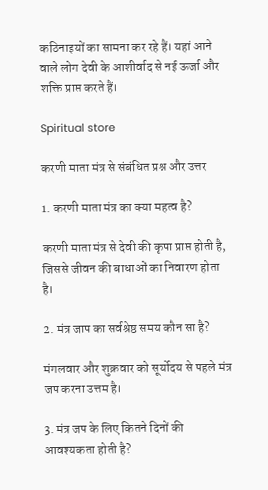कठिनाइयों का सामना कर रहे हैं। यहां आने वाले लोग देवी के आशीर्वाद से नई ऊर्जा और शक्ति प्राप्त करते हैं।

Spiritual store

करणी माता मंत्र से संबंधित प्रश्न और उत्तर

1. करणी माता मंत्र का क्या महत्व है?

करणी माता मंत्र से देवी की कृपा प्राप्त होती है, जिससे जीवन की बाधाओं का निवारण होता है।

2. मंत्र जाप का सर्वश्रेष्ठ समय कौन सा है?

मंगलवार और शुक्रवार को सूर्योदय से पहले मंत्र जप करना उत्तम है।

3. मंत्र जप के लिए कितने दिनों की आवश्यकता होती है?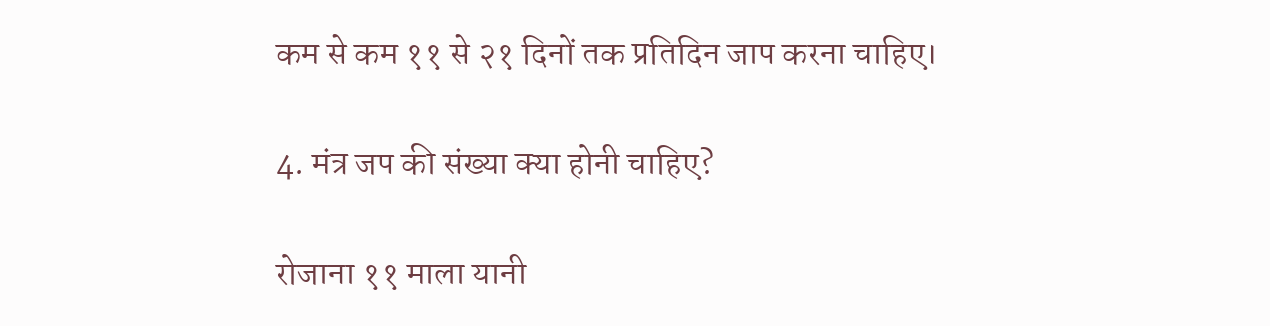कम से कम ११ से २१ दिनों तक प्रतिदिन जाप करना चाहिए।

4. मंत्र जप की संख्या क्या होनी चाहिए?

रोजाना ११ माला यानी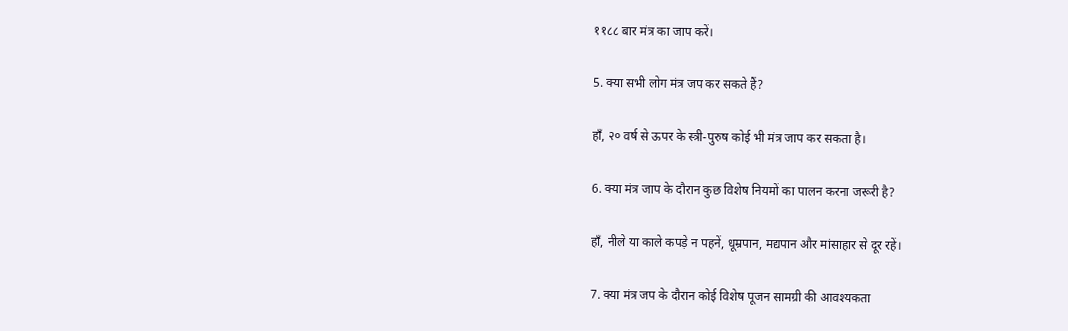११८८ बार मंत्र का जाप करें।

5. क्या सभी लोग मंत्र जप कर सकते हैं?

हाँ, २० वर्ष से ऊपर के स्त्री-पुरुष कोई भी मंत्र जाप कर सकता है।

6. क्या मंत्र जाप के दौरान कुछ विशेष नियमों का पालन करना जरूरी है?

हाँ, नीले या काले कपड़े न पहनें, धूम्रपान, मद्यपान और मांसाहार से दूर रहें।

7. क्या मंत्र जप के दौरान कोई विशेष पूजन सामग्री की आवश्यकता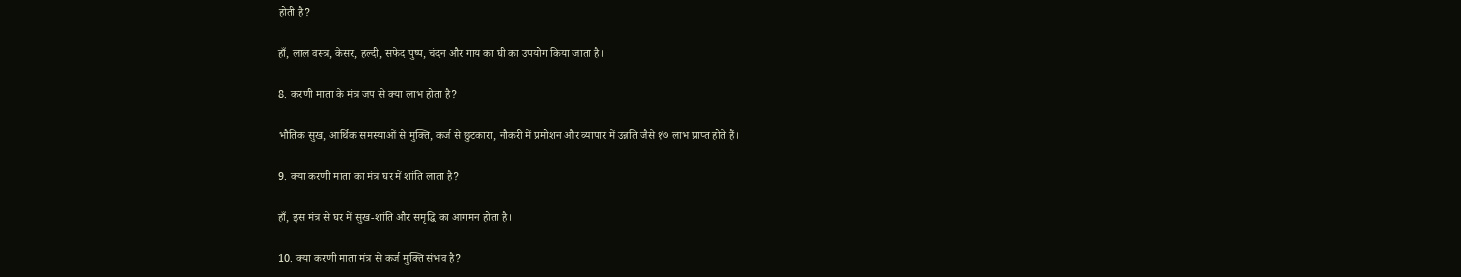होती है?

हाँ, लाल वस्त्र, केसर, हल्दी, सफेद पुष्प, चंदन और गाय का घी का उपयोग किया जाता है।

8. करणी माता के मंत्र जप से क्या लाभ होता है?

भौतिक सुख, आर्थिक समस्याओं से मुक्ति, कर्ज से छुटकारा, नौकरी में प्रमोशन और व्यापार में उन्नति जैसे १७ लाभ प्राप्त होते हैं।

9. क्या करणी माता का मंत्र घर में शांति लाता है?

हाँ, इस मंत्र से घर में सुख-शांति और समृद्धि का आगमन होता है।

10. क्या करणी माता मंत्र से कर्ज मुक्ति संभव है?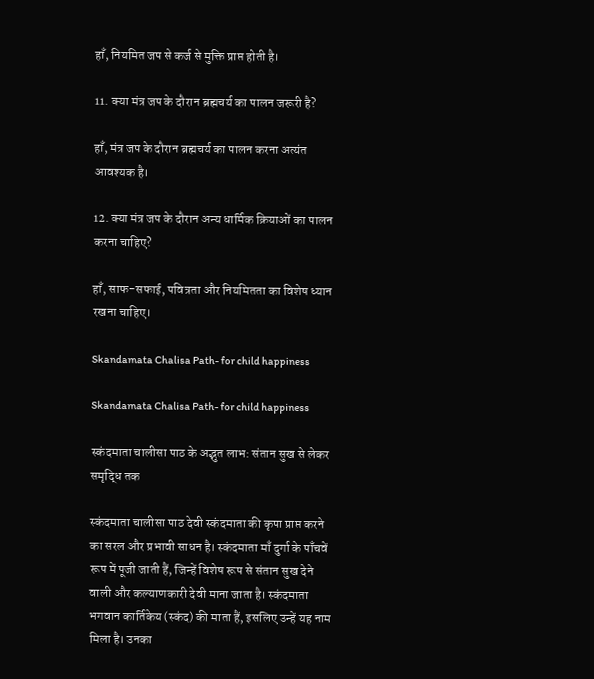हाँ, नियमित जप से कर्ज से मुक्ति प्राप्त होती है।

11. क्या मंत्र जप के दौरान ब्रह्मचर्य का पालन जरूरी है?

हाँ, मंत्र जप के दौरान ब्रह्मचर्य का पालन करना अत्यंत आवश्यक है।

12. क्या मंत्र जप के दौरान अन्य धार्मिक क्रियाओं का पालन करना चाहिए?

हाँ, साफ-सफाई, पवित्रता और नियमितता का विशेष ध्यान रखना चाहिए।

Skandamata Chalisa Path- for child happiness

Skandamata Chalisa Path- for child happiness

स्कंदमाता चालीसा पाठ के अद्भुत लाभ: संतान सुख से लेकर समृद्धि तक

स्कंदमाता चालीसा पाठ देवी स्कंदमाता की कृपा प्राप्त करने का सरल और प्रभावी साधन है। स्कंदमाता माँ दुर्गा के पाँचवें रूप में पूजी जाती हैं, जिन्हें विशेष रूप से संतान सुख देने वाली और कल्याणकारी देवी माना जाता है। स्कंदमाता भगवान कार्तिकेय (स्कंद) की माता हैं, इसलिए उन्हें यह नाम मिला है। उनका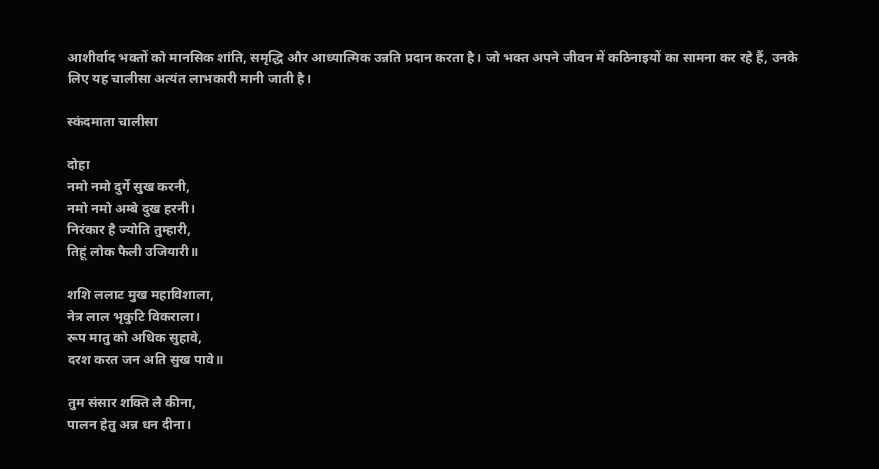आशीर्वाद भक्तों को मानसिक शांति, समृद्धि और आध्यात्मिक उन्नति प्रदान करता है। जो भक्त अपने जीवन में कठिनाइयों का सामना कर रहे हैं, उनके लिए यह चालीसा अत्यंत लाभकारी मानी जाती है।

स्कंदमाता चालीसा

दोहा
नमो नमो दुर्गे सुख करनी,
नमो नमो अम्बे दुख हरनी।
निरंकार है ज्योति तुम्हारी,
तिहूं लोक फैली उजियारी॥

शशि ललाट मुख महाविशाला,
नेत्र लाल भृकुटि विकराला।
रूप मातु को अधिक सुहावे,
दरश करत जन अति सुख पावे॥

तुम संसार शक्ति लै कीना,
पालन हेतु अन्न धन दीना।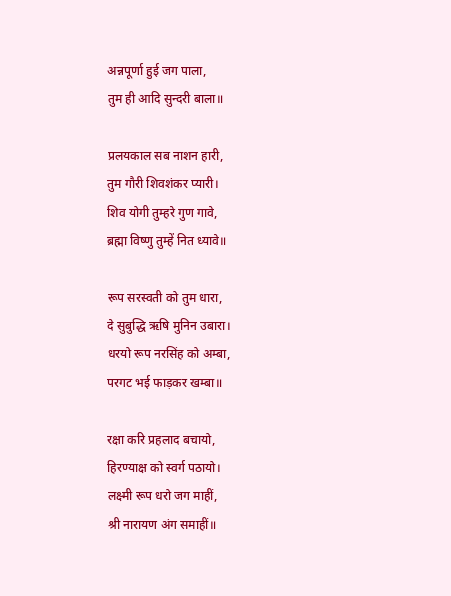अन्नपूर्णा हुई जग पाला,
तुम ही आदि सुन्दरी बाला॥

प्रलयकाल सब नाशन हारी,
तुम गौरी शिवशंकर प्यारी।
शिव योगी तुम्हरे गुण गावे,
ब्रह्मा विष्णु तुम्हें नित ध्यावे॥

रूप सरस्वती को तुम धारा,
दे सुबुद्धि ऋषि मुनिन उबारा।
धरयो रूप नरसिंह को अम्बा,
परगट भई फाड़कर खम्बा॥

रक्षा करि प्रहलाद बचायो,
हिरण्याक्ष को स्वर्ग पठायो।
लक्ष्मी रूप धरो जग माहीं,
श्री नारायण अंग समाहीं॥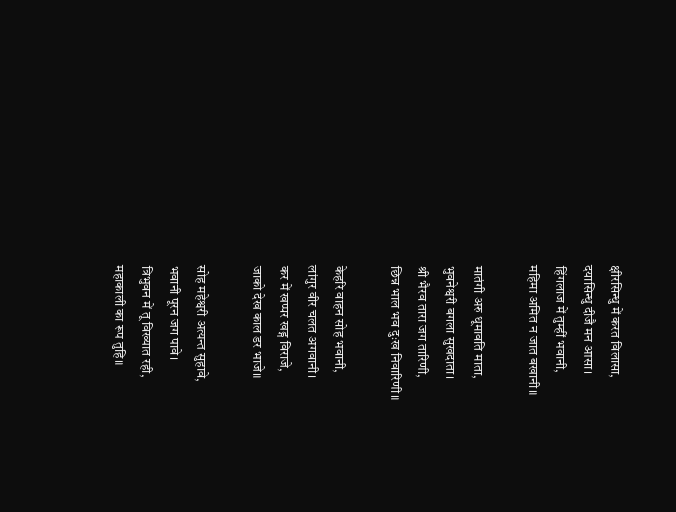क्षीरसिन्धु में करत विलासा,
दयासिन्धु दीजै मन आसा।
हिंगलाज में तुम्हीं भवानी,
महिमा अमित न जात बखानी॥

मातंगी अरु धूमावति माता,
भुवनेश्वरी बगला सुखदाता।
श्री भैरव तारा जग तारिणी,
छिन्न भाल भव दुःख निवारिणी॥

केहरि वाहन सोह भवानी,
लांगुर वीर चलत अगवानी।
कर में खप्पर खड्ग विराजे,
जाको देख काल डर भाजे॥

सोह महेश्वरी अत्यन्त सुहावे,
भवानी पूरन जग पावे।
त्रिभुवन में तू विख्यात रही,
महाकाली का रूप तुहि॥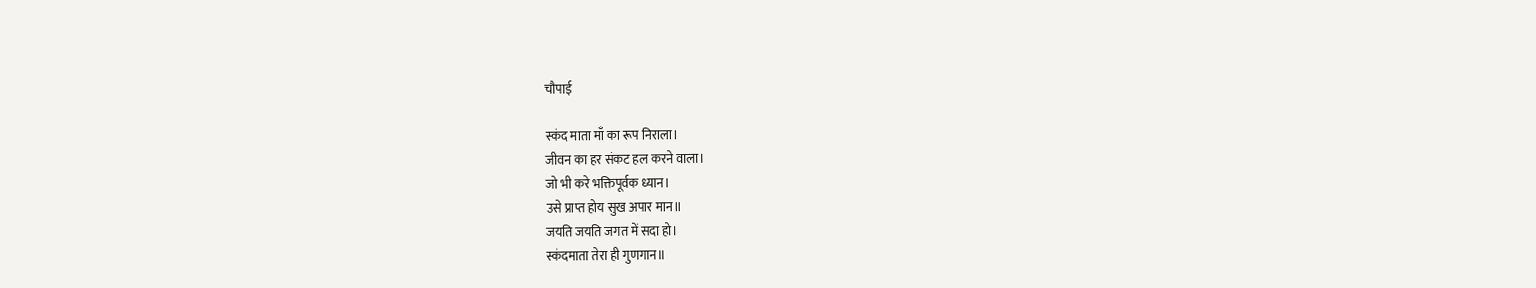चौपाई

स्कंद माता माँ का रूप निराला।
जीवन का हर संकट हल करने वाला।
जो भी करे भक्तिपूर्वक ध्यान।
उसे प्राप्त होय सुख अपार मान॥
जयति जयति जगत में सदा हो।
स्कंदमाता तेरा ही गुणगान॥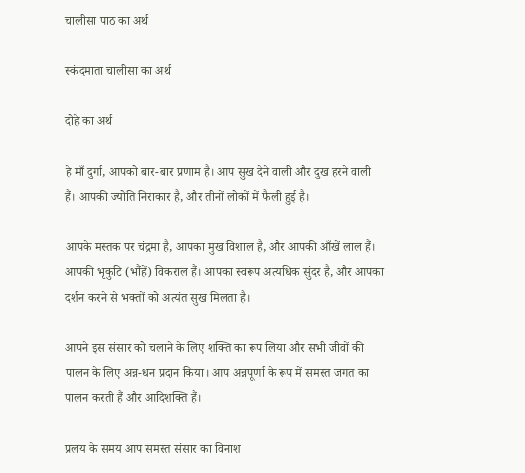चालीसा पाठ का अर्थ

स्कंदमाता चालीसा का अर्थ

दोहे का अर्थ

हे माँ दुर्गा, आपको बार-बार प्रणाम है। आप सुख देने वाली और दुख हरने वाली हैं। आपकी ज्योति निराकार है, और तीनों लोकों में फैली हुई है।

आपके मस्तक पर चंद्रमा है, आपका मुख विशाल है, और आपकी आँखें लाल हैं। आपकी भृकुटि (भौंहें) विकराल हैं। आपका स्वरूप अत्यधिक सुंदर है, और आपका दर्शन करने से भक्तों को अत्यंत सुख मिलता है।

आपने इस संसार को चलाने के लिए शक्ति का रूप लिया और सभी जीवों की पालन के लिए अन्न-धन प्रदान किया। आप अन्नपूर्णा के रूप में समस्त जगत का पालन करती हैं और आदिशक्ति हैं।

प्रलय के समय आप समस्त संसार का विनाश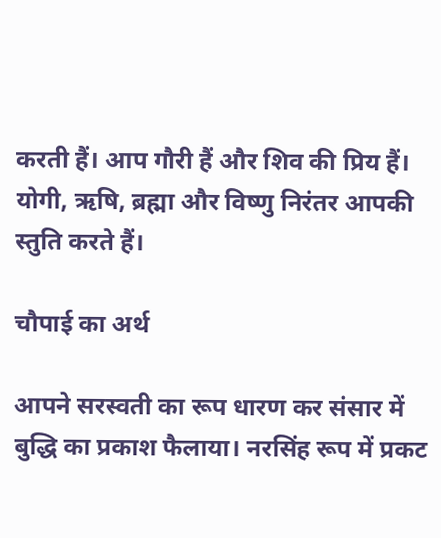करती हैं। आप गौरी हैं और शिव की प्रिय हैं। योगी, ऋषि, ब्रह्मा और विष्णु निरंतर आपकी स्तुति करते हैं।

चौपाई का अर्थ

आपने सरस्वती का रूप धारण कर संसार में बुद्धि का प्रकाश फैलाया। नरसिंह रूप में प्रकट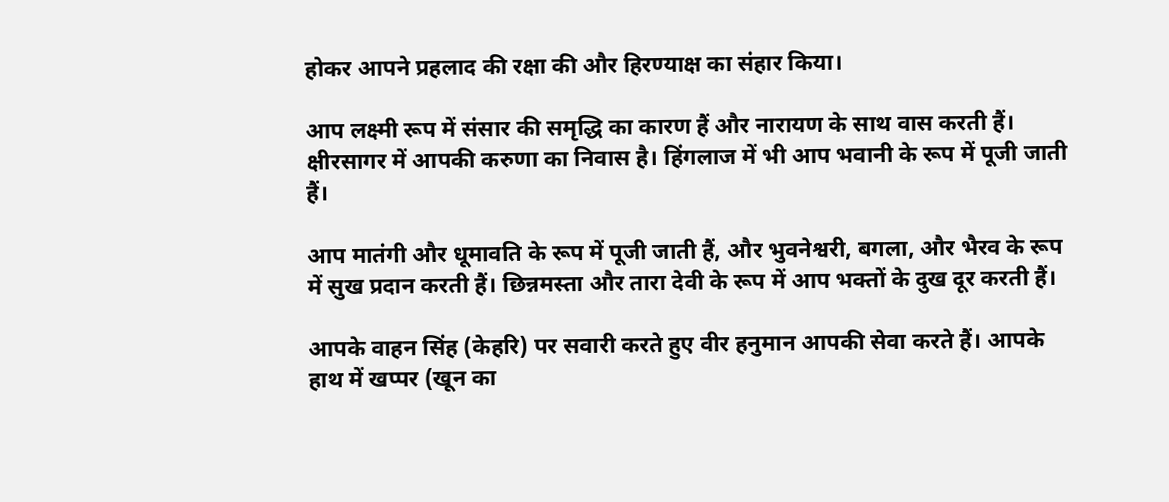होकर आपने प्रहलाद की रक्षा की और हिरण्याक्ष का संहार किया।

आप लक्ष्मी रूप में संसार की समृद्धि का कारण हैं और नारायण के साथ वास करती हैं। क्षीरसागर में आपकी करुणा का निवास है। हिंगलाज में भी आप भवानी के रूप में पूजी जाती हैं।

आप मातंगी और धूमावति के रूप में पूजी जाती हैं, और भुवनेश्वरी, बगला, और भैरव के रूप में सुख प्रदान करती हैं। छिन्नमस्ता और तारा देवी के रूप में आप भक्तों के दुख दूर करती हैं।

आपके वाहन सिंह (केहरि) पर सवारी करते हुए वीर हनुमान आपकी सेवा करते हैं। आपके हाथ में खप्पर (खून का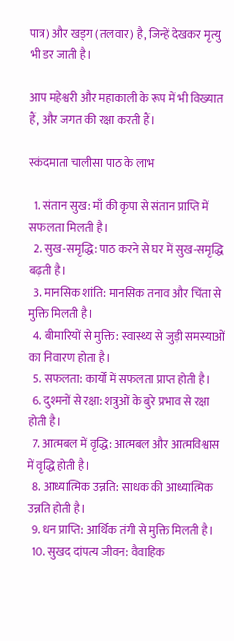पात्र) और खड्ग (तलवार) है, जिन्हें देखकर मृत्यु भी डर जाती है।

आप महेश्वरी और महाकाली के रूप में भी विख्यात हैं, और जगत की रक्षा करती हैं।

स्कंदमाता चालीसा पाठ के लाभ

  1. संतान सुख: माँ की कृपा से संतान प्राप्ति में सफलता मिलती है।
  2. सुख-समृद्धि: पाठ करने से घर में सुख-समृद्धि बढ़ती है।
  3. मानसिक शांति: मानसिक तनाव और चिंता से मुक्ति मिलती है।
  4. बीमारियों से मुक्ति: स्वास्थ्य से जुड़ी समस्याओं का निवारण होता है।
  5. सफलता: कार्यों में सफलता प्राप्त होती है।
  6. दुश्मनों से रक्षा: शत्रुओं के बुरे प्रभाव से रक्षा होती है।
  7. आत्मबल में वृद्धि: आत्मबल और आत्मविश्वास में वृद्धि होती है।
  8. आध्यात्मिक उन्नति: साधक की आध्यात्मिक उन्नति होती है।
  9. धन प्राप्ति: आर्थिक तंगी से मुक्ति मिलती है।
  10. सुखद दांपत्य जीवन: वैवाहिक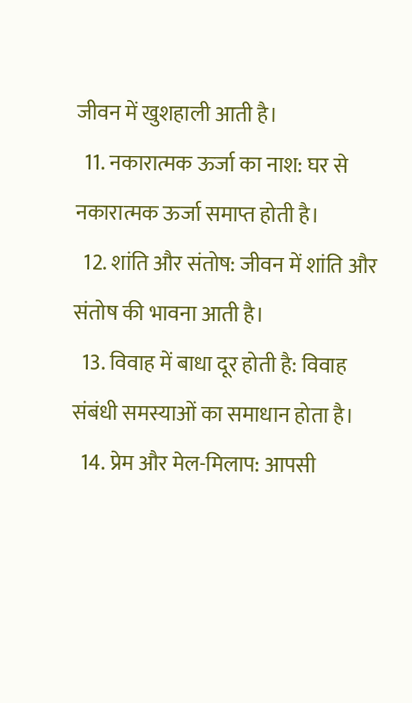जीवन में खुशहाली आती है।
  11. नकारात्मक ऊर्जा का नाश: घर से नकारात्मक ऊर्जा समाप्त होती है।
  12. शांति और संतोष: जीवन में शांति और संतोष की भावना आती है।
  13. विवाह में बाधा दूर होती है: विवाह संबंधी समस्याओं का समाधान होता है।
  14. प्रेम और मेल-मिलाप: आपसी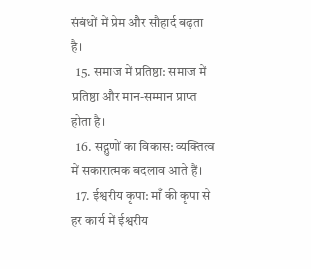संबंधों में प्रेम और सौहार्द बढ़ता है।
  15. समाज में प्रतिष्ठा: समाज में प्रतिष्ठा और मान-सम्मान प्राप्त होता है।
  16. सद्गुणों का विकास: व्यक्तित्व में सकारात्मक बदलाव आते हैं।
  17. ईश्वरीय कृपा: माँ की कृपा से हर कार्य में ईश्वरीय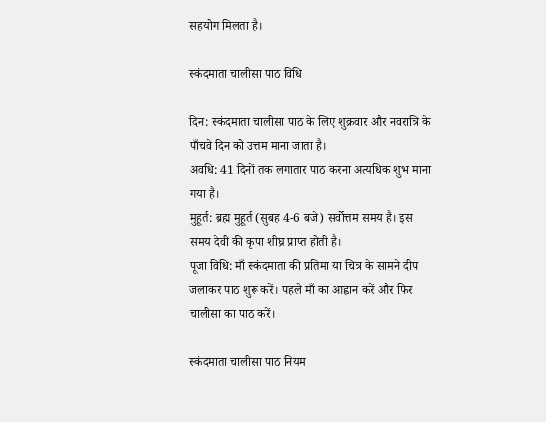सहयोग मिलता है।

स्कंदमाता चालीसा पाठ विधि

दिन: स्कंदमाता चालीसा पाठ के लिए शुक्रवार और नवरात्रि के पाँचवे दिन को उत्तम माना जाता है।
अवधि: 41 दिनों तक लगातार पाठ करना अत्यधिक शुभ माना गया है।
मुहूर्त: ब्रह्म मुहूर्त (सुबह 4-6 बजे) सर्वोत्तम समय है। इस समय देवी की कृपा शीघ्र प्राप्त होती है।
पूजा विधि: माँ स्कंदमाता की प्रतिमा या चित्र के सामने दीप जलाकर पाठ शुरू करें। पहले माँ का आह्वान करें और फिर चालीसा का पाठ करें।

स्कंदमाता चालीसा पाठ नियम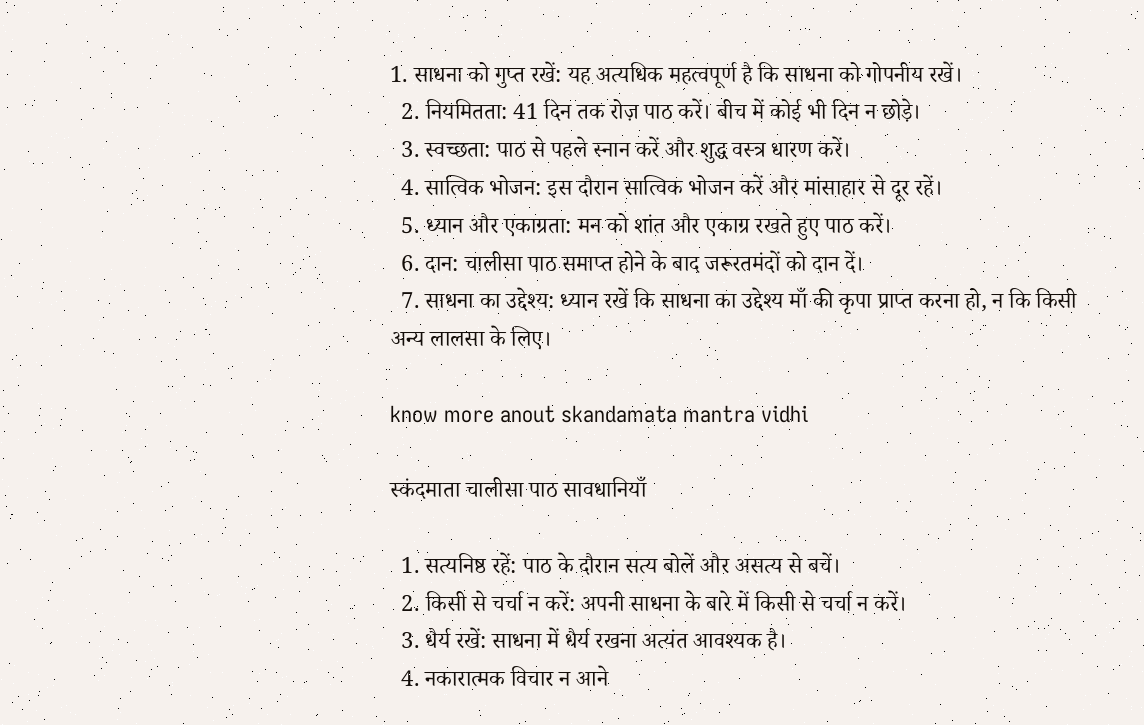1. साधना को गुप्त रखें: यह अत्यधिक महत्वपूर्ण है कि साधना को गोपनीय रखें।
  2. नियमितता: 41 दिन तक रोज़ पाठ करें। बीच में कोई भी दिन न छोड़े।
  3. स्वच्छता: पाठ से पहले स्नान करें और शुद्ध वस्त्र धारण करें।
  4. सात्विक भोजन: इस दौरान सात्विक भोजन करें और मांसाहार से दूर रहें।
  5. ध्यान और एकाग्रता: मन को शांत और एकाग्र रखते हुए पाठ करें।
  6. दान: चालीसा पाठ समाप्त होने के बाद जरूरतमंदों को दान दें।
  7. साधना का उद्देश्य: ध्यान रखें कि साधना का उद्देश्य माँ की कृपा प्राप्त करना हो, न कि किसी अन्य लालसा के लिए।

know more anout skandamata mantra vidhi

स्कंदमाता चालीसा पाठ सावधानियाँ

  1. सत्यनिष्ठ रहें: पाठ के दौरान सत्य बोलें और असत्य से बचें।
  2. किसी से चर्चा न करें: अपनी साधना के बारे में किसी से चर्चा न करें।
  3. धैर्य रखें: साधना में धैर्य रखना अत्यंत आवश्यक है।
  4. नकारात्मक विचार न आने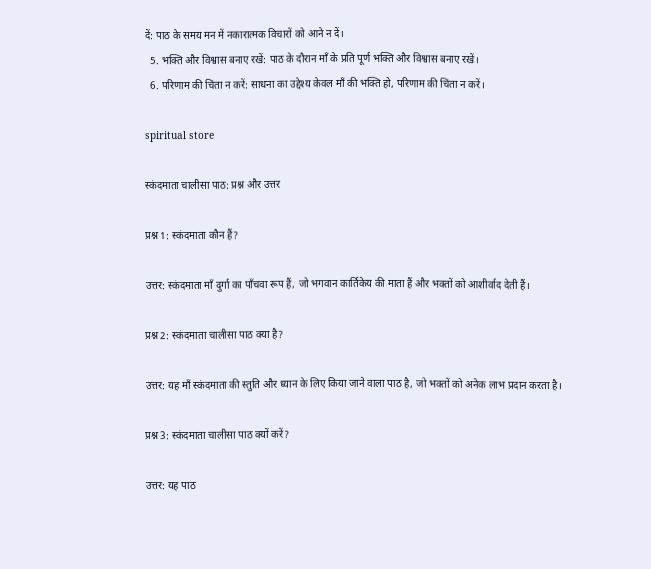दें: पाठ के समय मन में नकारात्मक विचारों को आने न दें।
  5. भक्ति और विश्वास बनाए रखें: पाठ के दौरान माँ के प्रति पूर्ण भक्ति और विश्वास बनाए रखें।
  6. परिणाम की चिंता न करें: साधना का उद्देश्य केवल माँ की भक्ति हो, परिणाम की चिंता न करें।

spiritual store

स्कंदमाता चालीसा पाठ: प्रश्न और उत्तर

प्रश्न 1: स्कंदमाता कौन हैं?

उत्तर: स्कंदमाता माँ दुर्गा का पाँचवा रूप हैं, जो भगवान कार्तिकेय की माता हैं और भक्तों को आशीर्वाद देती हैं।

प्रश्न 2: स्कंदमाता चालीसा पाठ क्या है?

उत्तर: यह माँ स्कंदमाता की स्तुति और ध्यान के लिए किया जाने वाला पाठ है, जो भक्तों को अनेक लाभ प्रदान करता है।

प्रश्न 3: स्कंदमाता चालीसा पाठ क्यों करें?

उत्तर: यह पाठ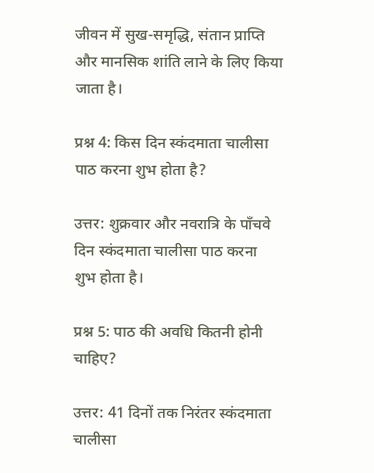जीवन में सुख-समृद्धि, संतान प्राप्ति और मानसिक शांति लाने के लिए किया जाता है।

प्रश्न 4: किस दिन स्कंदमाता चालीसा पाठ करना शुभ होता है?

उत्तर: शुक्रवार और नवरात्रि के पाँचवे दिन स्कंदमाता चालीसा पाठ करना शुभ होता है।

प्रश्न 5: पाठ की अवधि कितनी होनी चाहिए?

उत्तर: 41 दिनों तक निरंतर स्कंदमाता चालीसा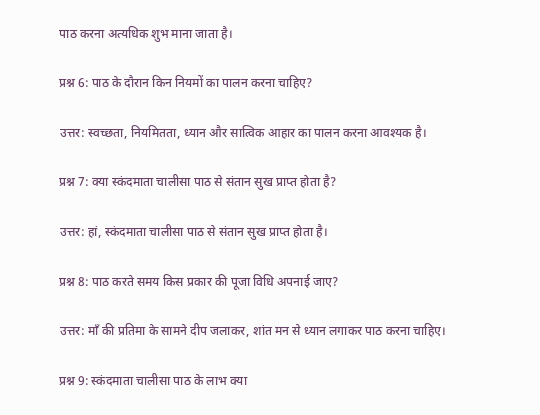पाठ करना अत्यधिक शुभ माना जाता है।

प्रश्न 6: पाठ के दौरान किन नियमों का पालन करना चाहिए?

उत्तर: स्वच्छता, नियमितता, ध्यान और सात्विक आहार का पालन करना आवश्यक है।

प्रश्न 7: क्या स्कंदमाता चालीसा पाठ से संतान सुख प्राप्त होता है?

उत्तर: हां, स्कंदमाता चालीसा पाठ से संतान सुख प्राप्त होता है।

प्रश्न 8: पाठ करते समय किस प्रकार की पूजा विधि अपनाई जाए?

उत्तर: माँ की प्रतिमा के सामने दीप जलाकर, शांत मन से ध्यान लगाकर पाठ करना चाहिए।

प्रश्न 9: स्कंदमाता चालीसा पाठ के लाभ क्या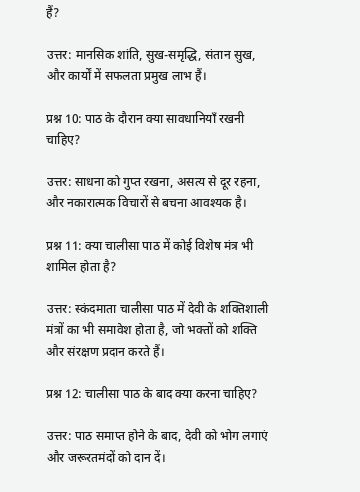हैं?

उत्तर: मानसिक शांति, सुख-समृद्धि, संतान सुख, और कार्यों में सफलता प्रमुख लाभ हैं।

प्रश्न 10: पाठ के दौरान क्या सावधानियाँ रखनी चाहिए?

उत्तर: साधना को गुप्त रखना, असत्य से दूर रहना, और नकारात्मक विचारों से बचना आवश्यक है।

प्रश्न 11: क्या चालीसा पाठ में कोई विशेष मंत्र भी शामिल होता है?

उत्तर: स्कंदमाता चालीसा पाठ में देवी के शक्तिशाली मंत्रों का भी समावेश होता है, जो भक्तों को शक्ति और संरक्षण प्रदान करते हैं।

प्रश्न 12: चालीसा पाठ के बाद क्या करना चाहिए?

उत्तर: पाठ समाप्त होने के बाद, देवी को भोग लगाएं और जरूरतमंदों को दान दें।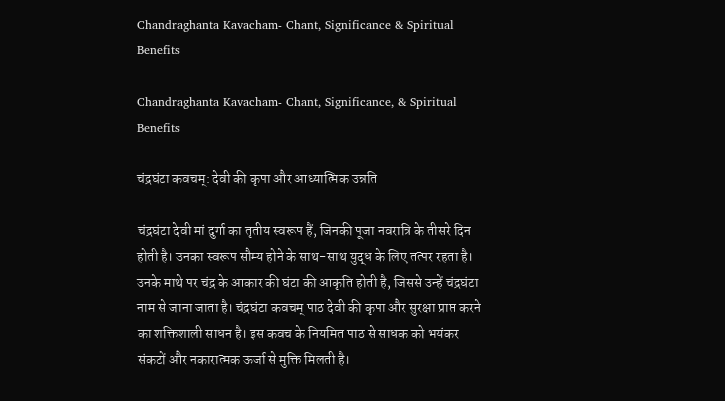Chandraghanta Kavacham- Chant, Significance & Spiritual Benefits

Chandraghanta Kavacham- Chant, Significance, & Spiritual Benefits

चंद्रघंटा कवचम्: देवी की कृपा और आध्यात्मिक उन्नति

चंद्रघंटा देवी मां दुर्गा का तृतीय स्वरूप हैं, जिनकी पूजा नवरात्रि के तीसरे दिन होती है। उनका स्वरूप सौम्य होने के साथ-साथ युद्ध के लिए तत्पर रहता है। उनके माथे पर चंद्र के आकार की घंटा की आकृति होती है, जिससे उन्हें चंद्रघंटा नाम से जाना जाता है। चंद्रघंटा कवचम् पाठ देवी की कृपा और सुरक्षा प्राप्त करने का शक्तिशाली साधन है। इस कवच के नियमित पाठ से साधक को भयंकर संकटों और नकारात्मक ऊर्जा से मुक्ति मिलती है।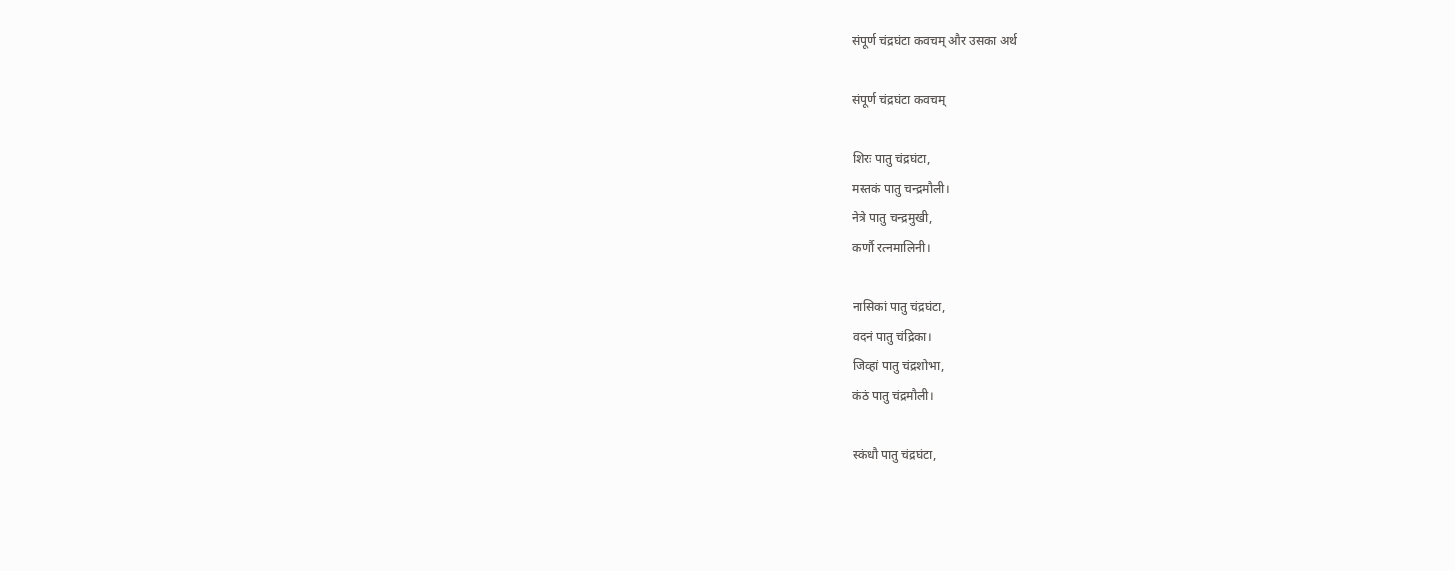संपूर्ण चंद्रघंटा कवचम् और उसका अर्थ

संपूर्ण चंद्रघंटा कवचम्

शिरः पातु चंद्रघंटा,
मस्तकं पातु चन्द्रमौली।
नेत्रे पातु चन्द्रमुखी,
कर्णौ रत्नमालिनी।

नासिकां पातु चंद्रघंटा,
वदनं पातु चंद्रिका।
जिव्हां पातु चंद्रशोभा,
कंठं पातु चंद्रमौली।

स्कंधौ पातु चंद्रघंटा,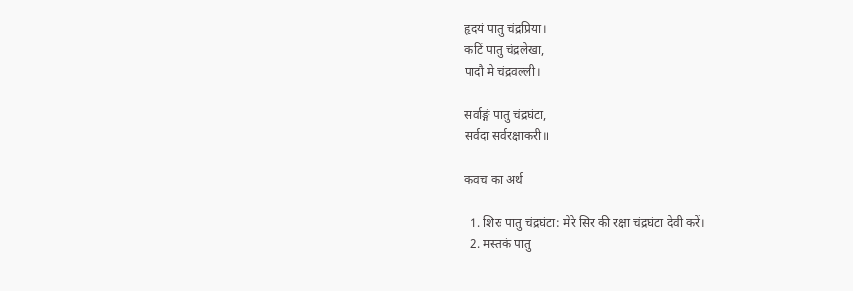हृदयं पातु चंद्रप्रिया।
कटिं पातु चंद्रलेखा,
पादौ मे चंद्रवल्ली।

सर्वाङ्गं पातु चंद्रघंटा,
सर्वदा सर्वरक्षाकरी॥

कवच का अर्थ

  1. शिरः पातु चंद्रघंटा: मेरे सिर की रक्षा चंद्रघंटा देवी करें।
  2. मस्तकं पातु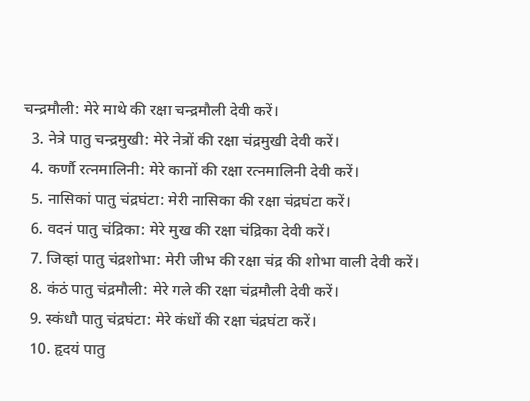चन्द्रमौली: मेरे माथे की रक्षा चन्द्रमौली देवी करें।
  3. नेत्रे पातु चन्द्रमुखी: मेरे नेत्रों की रक्षा चंद्रमुखी देवी करें।
  4. कर्णौ रत्नमालिनी: मेरे कानों की रक्षा रत्नमालिनी देवी करें।
  5. नासिकां पातु चंद्रघंटा: मेरी नासिका की रक्षा चंद्रघंटा करें।
  6. वदनं पातु चंद्रिका: मेरे मुख की रक्षा चंद्रिका देवी करें।
  7. जिव्हां पातु चंद्रशोभा: मेरी जीभ की रक्षा चंद्र की शोभा वाली देवी करें।
  8. कंठं पातु चंद्रमौली: मेरे गले की रक्षा चंद्रमौली देवी करें।
  9. स्कंधौ पातु चंद्रघंटा: मेरे कंधों की रक्षा चंद्रघंटा करें।
  10. हृदयं पातु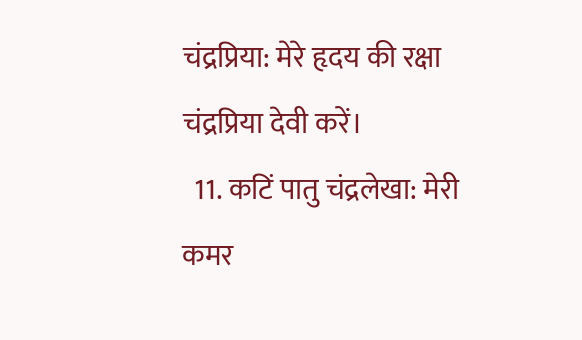चंद्रप्रिया: मेरे हृदय की रक्षा चंद्रप्रिया देवी करें।
  11. कटिं पातु चंद्रलेखा: मेरी कमर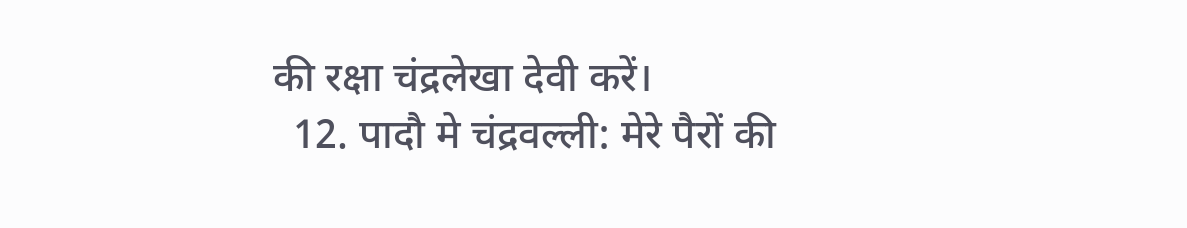की रक्षा चंद्रलेखा देवी करें।
  12. पादौ मे चंद्रवल्ली: मेरे पैरों की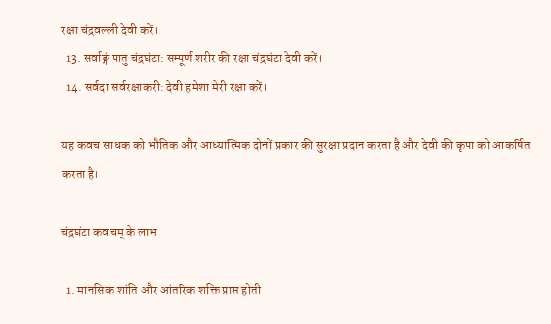रक्षा चंद्रवल्ली देवी करें।
  13. सर्वाङ्गं पातु चंद्रघंटा: सम्पूर्ण शरीर की रक्षा चंद्रघंटा देवी करें।
  14. सर्वदा सर्वरक्षाकरी: देवी हमेशा मेरी रक्षा करें।

यह कवच साधक को भौतिक और आध्यात्मिक दोनों प्रकार की सुरक्षा प्रदान करता है और देवी की कृपा को आकर्षित करता है।

चंद्रघंटा कवचम् के लाभ

  1. मानसिक शांति और आंतरिक शक्ति प्राप्त होती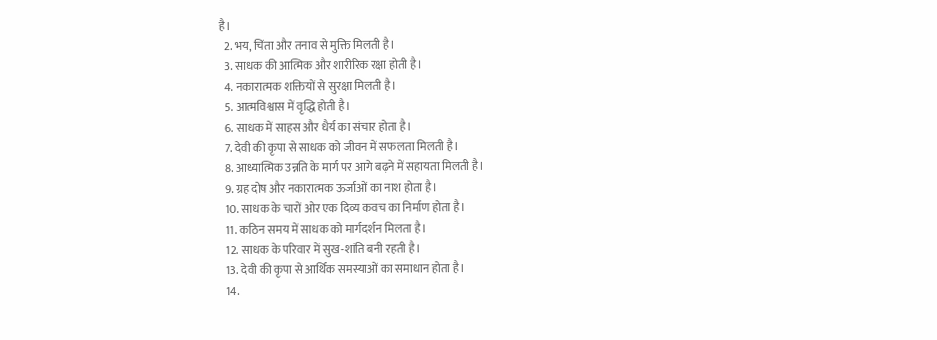है।
  2. भय, चिंता और तनाव से मुक्ति मिलती है।
  3. साधक की आत्मिक और शारीरिक रक्षा होती है।
  4. नकारात्मक शक्तियों से सुरक्षा मिलती है।
  5. आत्मविश्वास में वृद्धि होती है।
  6. साधक में साहस और धैर्य का संचार होता है।
  7. देवी की कृपा से साधक को जीवन में सफलता मिलती है।
  8. आध्यात्मिक उन्नति के मार्ग पर आगे बढ़ने में सहायता मिलती है।
  9. ग्रह दोष और नकारात्मक ऊर्जाओं का नाश होता है।
  10. साधक के चारों ओर एक दिव्य कवच का निर्माण होता है।
  11. कठिन समय में साधक को मार्गदर्शन मिलता है।
  12. साधक के परिवार में सुख-शांति बनी रहती है।
  13. देवी की कृपा से आर्थिक समस्याओं का समाधान होता है।
  14.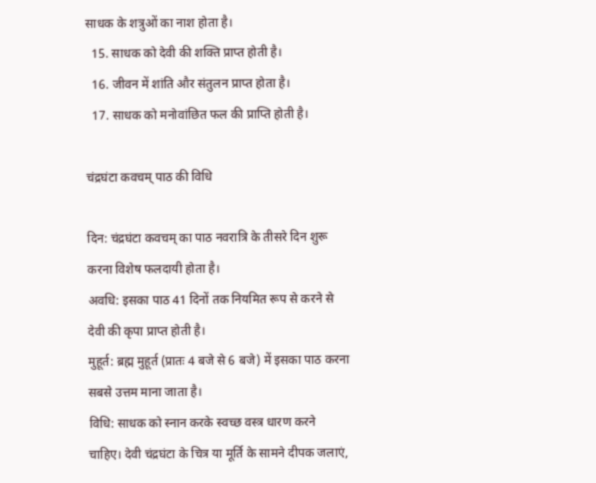साधक के शत्रुओं का नाश होता है।
  15. साधक को देवी की शक्ति प्राप्त होती है।
  16. जीवन में शांति और संतुलन प्राप्त होता है।
  17. साधक को मनोवांछित फल की प्राप्ति होती है।

चंद्रघंटा कवचम् पाठ की विधि

दिन: चंद्रघंटा कवचम् का पाठ नवरात्रि के तीसरे दिन शुरू करना विशेष फलदायी होता है।
अवधि: इसका पाठ 41 दिनों तक नियमित रूप से करने से देवी की कृपा प्राप्त होती है।
मुहूर्त: ब्रह्म मुहूर्त (प्रातः 4 बजे से 6 बजे) में इसका पाठ करना सबसे उत्तम माना जाता है।
विधि: साधक को स्नान करके स्वच्छ वस्त्र धारण करने चाहिए। देवी चंद्रघंटा के चित्र या मूर्ति के सामने दीपक जलाएं,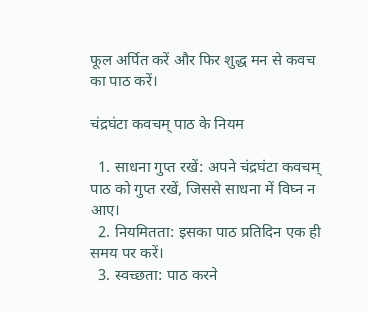फूल अर्पित करें और फिर शुद्ध मन से कवच का पाठ करें।

चंद्रघंटा कवचम् पाठ के नियम

  1. साधना गुप्त रखें: अपने चंद्रघंटा कवचम् पाठ को गुप्त रखें, जिससे साधना में विघ्न न आए।
  2. नियमितता: इसका पाठ प्रतिदिन एक ही समय पर करें।
  3. स्वच्छता: पाठ करने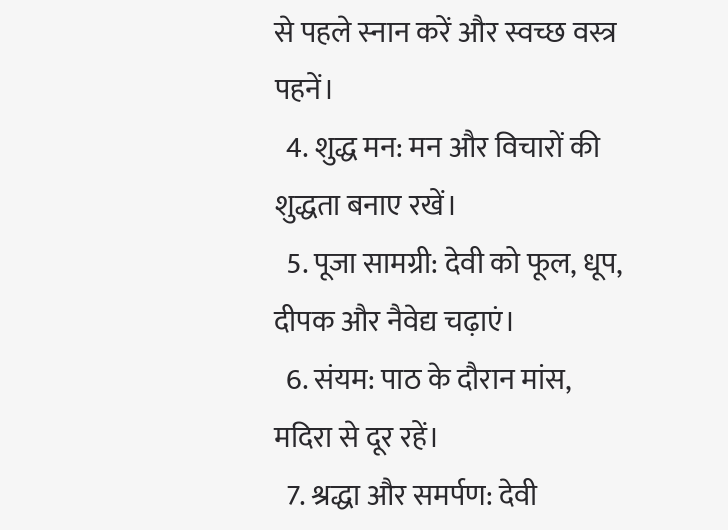से पहले स्नान करें और स्वच्छ वस्त्र पहनें।
  4. शुद्ध मन: मन और विचारों की शुद्धता बनाए रखें।
  5. पूजा सामग्री: देवी को फूल, धूप, दीपक और नैवेद्य चढ़ाएं।
  6. संयम: पाठ के दौरान मांस, मदिरा से दूर रहें।
  7. श्रद्धा और समर्पण: देवी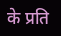के प्रति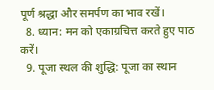पूर्ण श्रद्धा और समर्पण का भाव रखें।
  8. ध्यान: मन को एकाग्रचित्त करते हुए पाठ करें।
  9. पूजा स्थल की शुद्धि: पूजा का स्थान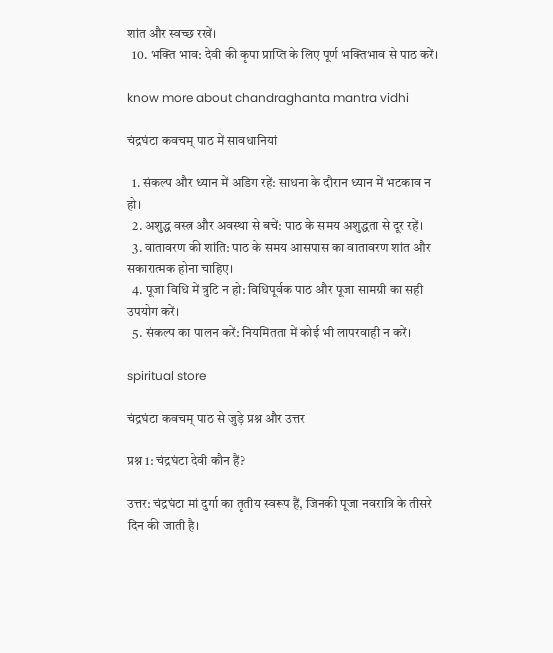शांत और स्वच्छ रखें।
  10. भक्ति भाव: देवी की कृपा प्राप्ति के लिए पूर्ण भक्तिभाव से पाठ करें।

know more about chandraghanta mantra vidhi

चंद्रघंटा कवचम् पाठ में सावधानियां

  1. संकल्प और ध्यान में अडिग रहें: साधना के दौरान ध्यान में भटकाव न हो।
  2. अशुद्ध वस्त्र और अवस्था से बचें: पाठ के समय अशुद्धता से दूर रहें।
  3. वातावरण की शांति: पाठ के समय आसपास का वातावरण शांत और सकारात्मक होना चाहिए।
  4. पूजा विधि में त्रुटि न हो: विधिपूर्वक पाठ और पूजा सामग्री का सही उपयोग करें।
  5. संकल्प का पालन करें: नियमितता में कोई भी लापरवाही न करें।

spiritual store

चंद्रघंटा कवचम् पाठ से जुड़े प्रश्न और उत्तर

प्रश्न 1: चंद्रघंटा देवी कौन हैं?

उत्तर: चंद्रघंटा मां दुर्गा का तृतीय स्वरूप हैं, जिनकी पूजा नवरात्रि के तीसरे दिन की जाती है।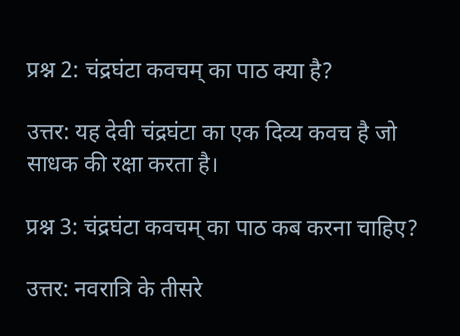प्रश्न 2: चंद्रघंटा कवचम् का पाठ क्या है?

उत्तर: यह देवी चंद्रघंटा का एक दिव्य कवच है जो साधक की रक्षा करता है।

प्रश्न 3: चंद्रघंटा कवचम् का पाठ कब करना चाहिए?

उत्तर: नवरात्रि के तीसरे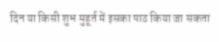दिन या किसी शुभ मुहूर्त में इसका पाठ किया जा सकता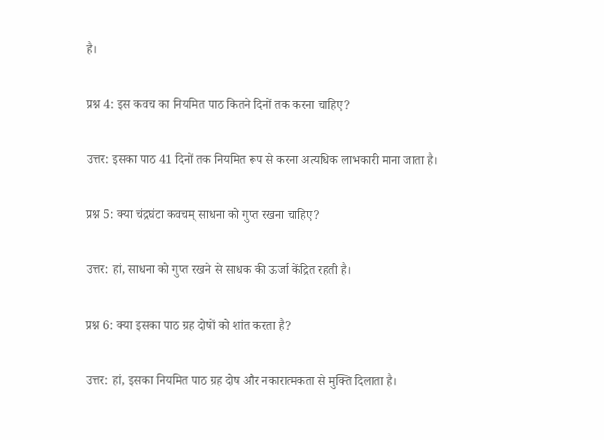है।

प्रश्न 4: इस कवच का नियमित पाठ कितने दिनों तक करना चाहिए?

उत्तर: इसका पाठ 41 दिनों तक नियमित रूप से करना अत्यधिक लाभकारी माना जाता है।

प्रश्न 5: क्या चंद्रघंटा कवचम् साधना को गुप्त रखना चाहिए?

उत्तर: हां, साधना को गुप्त रखने से साधक की ऊर्जा केंद्रित रहती है।

प्रश्न 6: क्या इसका पाठ ग्रह दोषों को शांत करता है?

उत्तर: हां, इसका नियमित पाठ ग्रह दोष और नकारात्मकता से मुक्ति दिलाता है।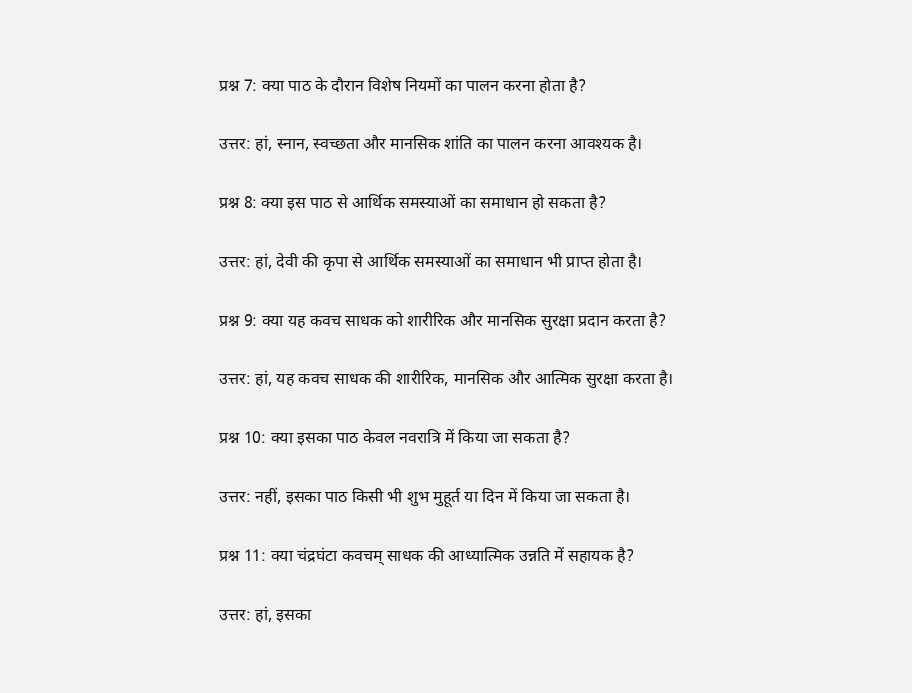प्रश्न 7: क्या पाठ के दौरान विशेष नियमों का पालन करना होता है?

उत्तर: हां, स्नान, स्वच्छता और मानसिक शांति का पालन करना आवश्यक है।

प्रश्न 8: क्या इस पाठ से आर्थिक समस्याओं का समाधान हो सकता है?

उत्तर: हां, देवी की कृपा से आर्थिक समस्याओं का समाधान भी प्राप्त होता है।

प्रश्न 9: क्या यह कवच साधक को शारीरिक और मानसिक सुरक्षा प्रदान करता है?

उत्तर: हां, यह कवच साधक की शारीरिक, मानसिक और आत्मिक सुरक्षा करता है।

प्रश्न 10: क्या इसका पाठ केवल नवरात्रि में किया जा सकता है?

उत्तर: नहीं, इसका पाठ किसी भी शुभ मुहूर्त या दिन में किया जा सकता है।

प्रश्न 11: क्या चंद्रघंटा कवचम् साधक की आध्यात्मिक उन्नति में सहायक है?

उत्तर: हां, इसका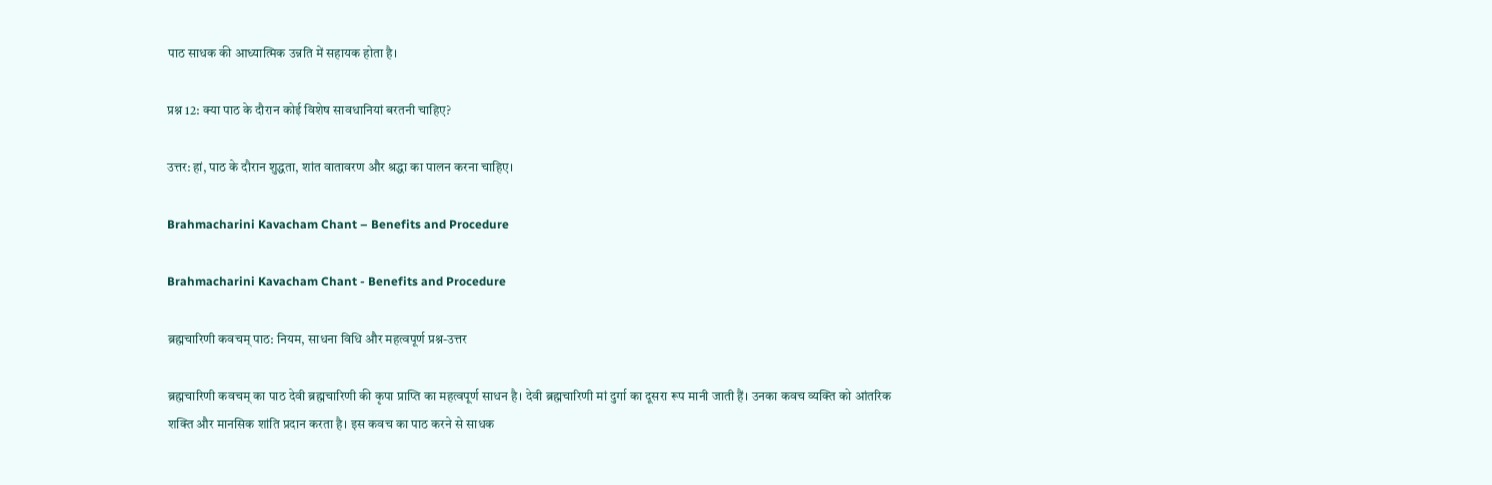पाठ साधक की आध्यात्मिक उन्नति में सहायक होता है।

प्रश्न 12: क्या पाठ के दौरान कोई विशेष सावधानियां बरतनी चाहिए?

उत्तर: हां, पाठ के दौरान शुद्धता, शांत वातावरण और श्रद्धा का पालन करना चाहिए।

Brahmacharini Kavacham Chant – Benefits and Procedure

Brahmacharini Kavacham Chant - Benefits and Procedure

ब्रह्मचारिणी कवचम् पाठ: नियम, साधना विधि और महत्वपूर्ण प्रश्न-उत्तर

ब्रह्मचारिणी कवचम् का पाठ देवी ब्रह्मचारिणी की कृपा प्राप्ति का महत्वपूर्ण साधन है। देवी ब्रह्मचारिणी मां दुर्गा का दूसरा रूप मानी जाती हैं। उनका कवच व्यक्ति को आंतरिक शक्ति और मानसिक शांति प्रदान करता है। इस कवच का पाठ करने से साधक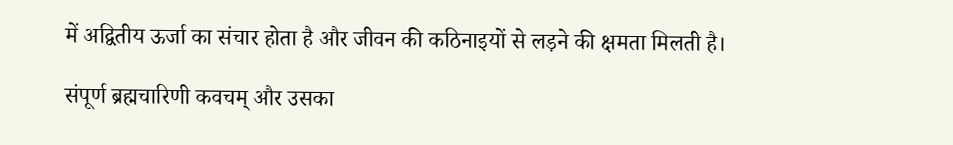में अद्वितीय ऊर्जा का संचार होता है और जीवन की कठिनाइयों से लड़ने की क्षमता मिलती है।

संपूर्ण ब्रह्मचारिणी कवचम् और उसका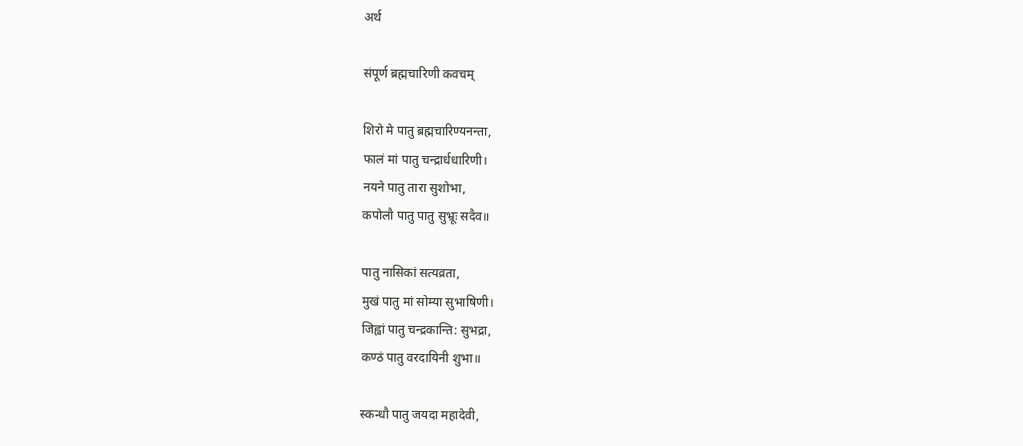अर्थ

संपूर्ण ब्रह्मचारिणी कवचम्

शिरो मे पातु ब्रह्मचारिण्यनन्ता,
फालं मां पातु चन्द्रार्धधारिणी।
नयने पातु तारा सुशोभा,
कपोलौ पातु पातु सुभ्रूः सदैव॥

पातु नासिकां सत्यव्रता,
मुखं पातु मां सोम्या सुभाषिणी।
जिह्वां पातु चन्द्रकान्ति: सुभद्रा,
कण्ठं पातु वरदायिनी शुभा॥

स्कन्धौ पातु जयदा महादेवी,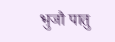भुजौ पातु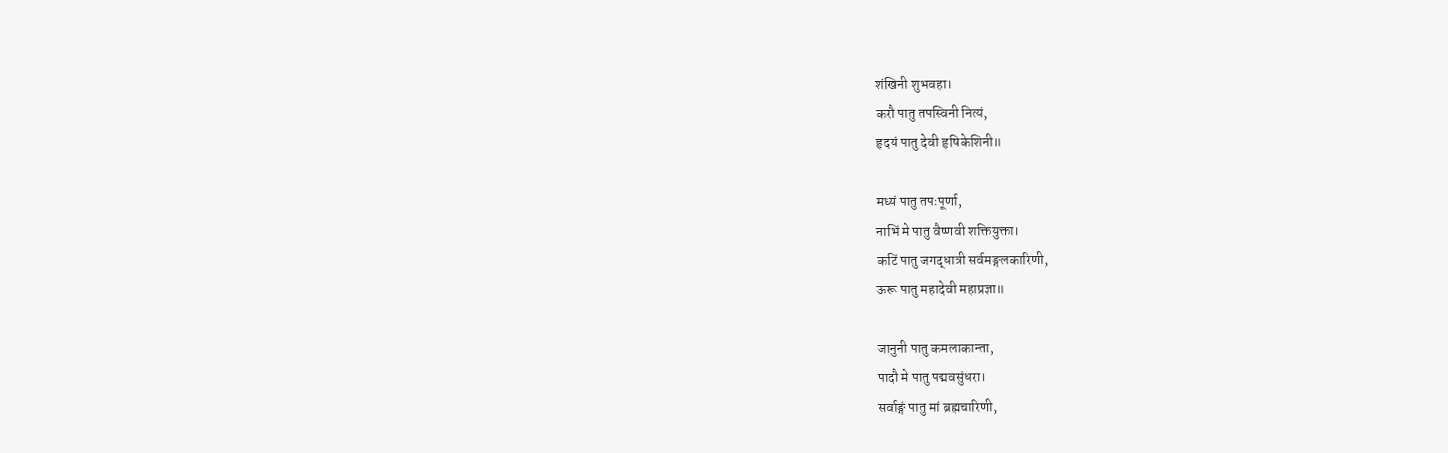शंखिनी शुभवहा।
करौ पातु तपस्विनी नित्यं,
हृदयं पातु देवी हृषिकेशिनी॥

मध्यं पातु तपःपूर्णा,
नाभिं मे पातु वैष्णवी शक्तियुक्ता।
कटिं पातु जगद्धात्री सर्वमङ्गलकारिणी,
ऊरू पातु महादेवी महाप्रज्ञा॥

जानुनी पातु कमलाकान्ता,
पादौ मे पातु पद्मवसुंधरा।
सर्वाङ्गं पातु मां ब्रह्मचारिणी,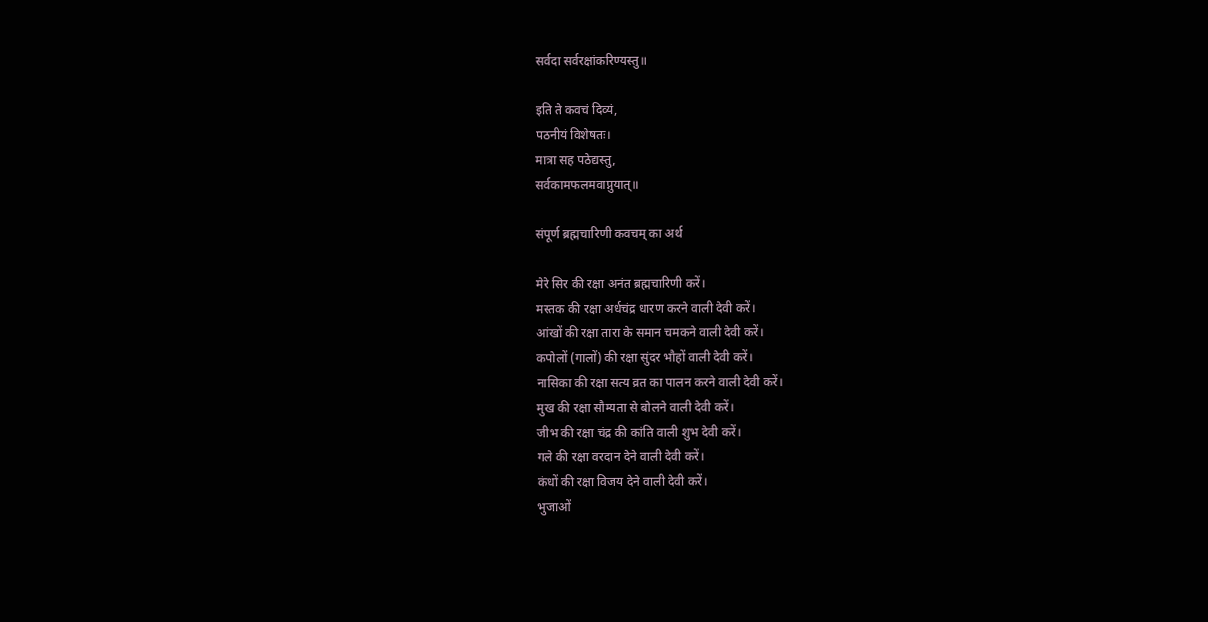सर्वदा सर्वरक्षांकरिण्यस्तु॥

इति ते कवचं दिव्यं,
पठनीयं विशेषतः।
मात्रा सह पठेद्यस्तु,
सर्वकामफलमवाप्नुयात्॥

संपूर्ण ब्रह्मचारिणी कवचम् का अर्थ

मेरे सिर की रक्षा अनंत ब्रह्मचारिणी करें।
मस्तक की रक्षा अर्धचंद्र धारण करने वाली देवी करें।
आंखों की रक्षा तारा के समान चमकने वाली देवी करें।
कपोलों (गालों) की रक्षा सुंदर भौहों वाली देवी करें।
नासिका की रक्षा सत्य व्रत का पालन करने वाली देवी करें।
मुख की रक्षा सौम्यता से बोलने वाली देवी करें।
जीभ की रक्षा चंद्र की कांति वाली शुभ देवी करें।
गले की रक्षा वरदान देने वाली देवी करें।
कंधों की रक्षा विजय देने वाली देवी करें।
भुजाओं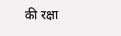की रक्षा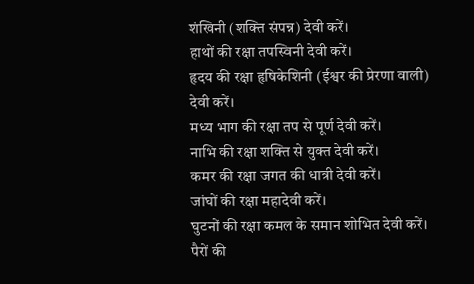शंखिनी (शक्ति संपन्न) देवी करें।
हाथों की रक्षा तपस्विनी देवी करें।
हृदय की रक्षा हृषिकेशिनी (ईश्वर की प्रेरणा वाली) देवी करें।
मध्य भाग की रक्षा तप से पूर्ण देवी करें।
नाभि की रक्षा शक्ति से युक्त देवी करें।
कमर की रक्षा जगत की धात्री देवी करें।
जांघों की रक्षा महादेवी करें।
घुटनों की रक्षा कमल के समान शोभित देवी करें।
पैरों की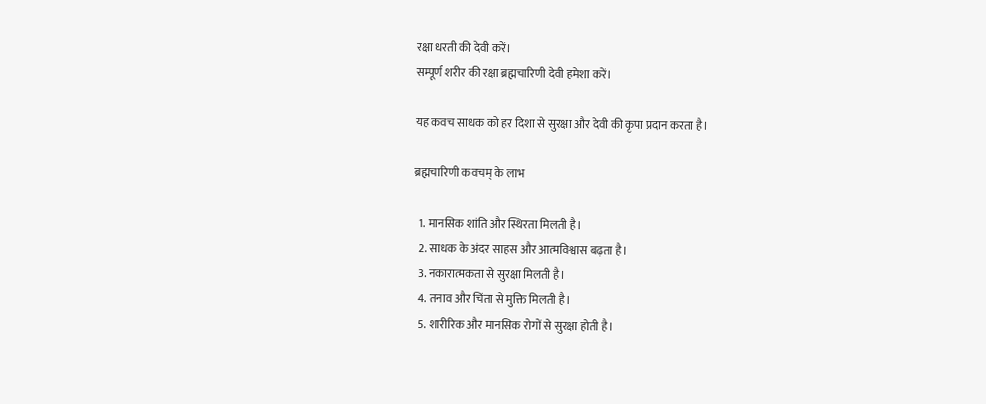रक्षा धरती की देवी करें।
सम्पूर्ण शरीर की रक्षा ब्रह्मचारिणी देवी हमेशा करें।

यह कवच साधक को हर दिशा से सुरक्षा और देवी की कृपा प्रदान करता है।

ब्रह्मचारिणी कवचम् के लाभ

  1. मानसिक शांति और स्थिरता मिलती है।
  2. साधक के अंदर साहस और आत्मविश्वास बढ़ता है।
  3. नकारात्मकता से सुरक्षा मिलती है।
  4. तनाव और चिंता से मुक्ति मिलती है।
  5. शारीरिक और मानसिक रोगों से सुरक्षा होती है।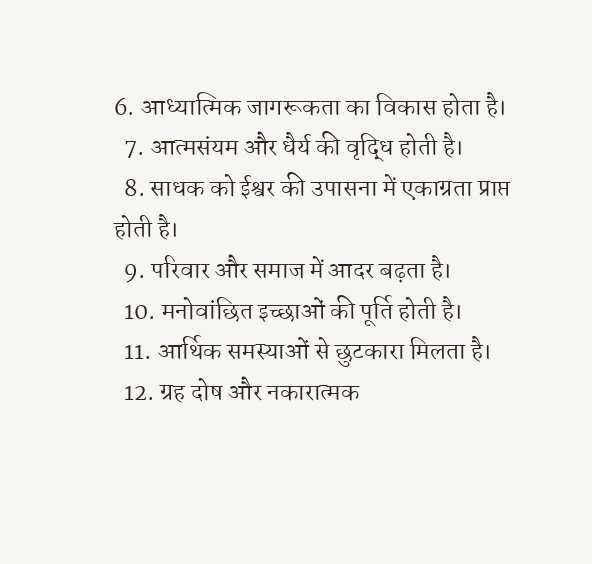6. आध्यात्मिक जागरूकता का विकास होता है।
  7. आत्मसंयम और धैर्य की वृद्धि होती है।
  8. साधक को ईश्वर की उपासना में एकाग्रता प्राप्त होती है।
  9. परिवार और समाज में आदर बढ़ता है।
  10. मनोवांछित इच्छाओं की पूर्ति होती है।
  11. आर्थिक समस्याओं से छुटकारा मिलता है।
  12. ग्रह दोष और नकारात्मक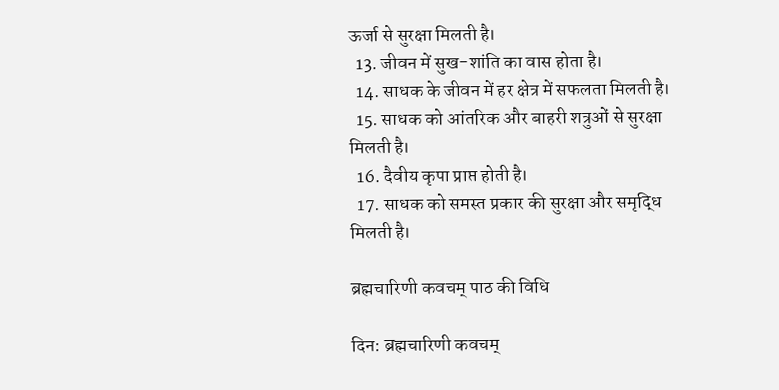ऊर्जा से सुरक्षा मिलती है।
  13. जीवन में सुख-शांति का वास होता है।
  14. साधक के जीवन में हर क्षेत्र में सफलता मिलती है।
  15. साधक को आंतरिक और बाहरी शत्रुओं से सुरक्षा मिलती है।
  16. दैवीय कृपा प्राप्त होती है।
  17. साधक को समस्त प्रकार की सुरक्षा और समृद्धि मिलती है।

ब्रह्मचारिणी कवचम् पाठ की विधि

दिन: ब्रह्मचारिणी कवचम्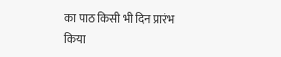का पाठ किसी भी दिन प्रारंभ किया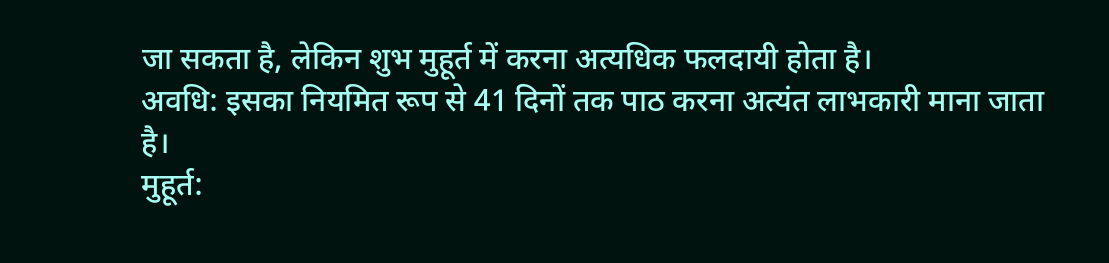जा सकता है, लेकिन शुभ मुहूर्त में करना अत्यधिक फलदायी होता है।
अवधि: इसका नियमित रूप से 41 दिनों तक पाठ करना अत्यंत लाभकारी माना जाता है।
मुहूर्त: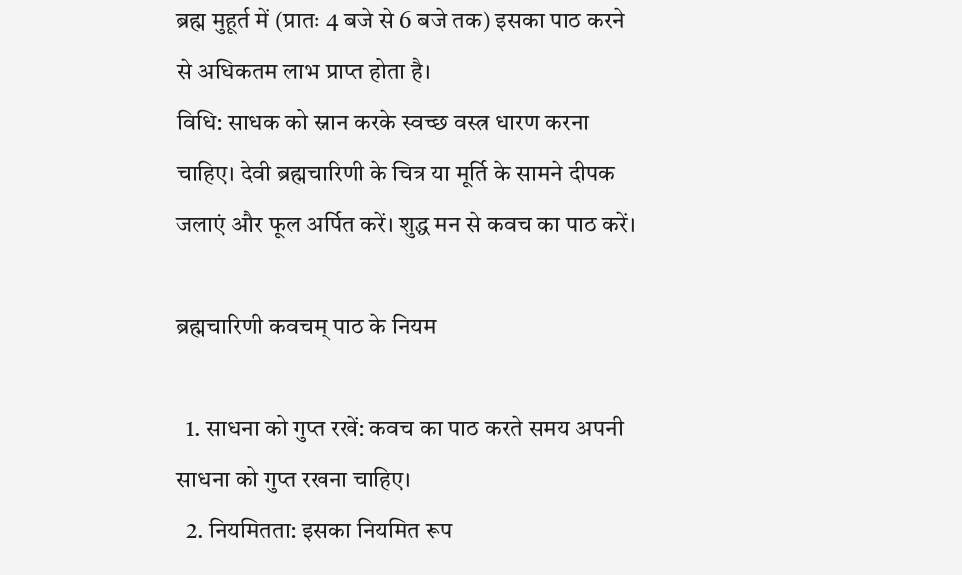ब्रह्म मुहूर्त में (प्रातः 4 बजे से 6 बजे तक) इसका पाठ करने से अधिकतम लाभ प्राप्त होता है।
विधि: साधक को स्नान करके स्वच्छ वस्त्र धारण करना चाहिए। देवी ब्रह्मचारिणी के चित्र या मूर्ति के सामने दीपक जलाएं और फूल अर्पित करें। शुद्ध मन से कवच का पाठ करें।

ब्रह्मचारिणी कवचम् पाठ के नियम

  1. साधना को गुप्त रखें: कवच का पाठ करते समय अपनी साधना को गुप्त रखना चाहिए।
  2. नियमितता: इसका नियमित रूप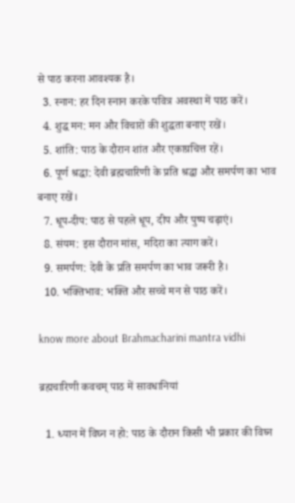से पाठ करना आवश्यक है।
  3. स्नान: हर दिन स्नान करके पवित्र अवस्था में पाठ करें।
  4. शुद्ध मन: मन और विचारों की शुद्धता बनाए रखें।
  5. शांति: पाठ के दौरान शांत और एकाग्रचित्त रहें।
  6. पूर्ण श्रद्धा: देवी ब्रह्मचारिणी के प्रति श्रद्धा और समर्पण का भाव बनाए रखें।
  7. धूप-दीप: पाठ से पहले धूप, दीप और पुष्प चढ़ाएं।
  8. संयम: इस दौरान मांस, मदिरा का त्याग करें।
  9. समर्पण: देवी के प्रति समर्पण का भाव जरूरी है।
  10. भक्तिभाव: भक्ति और सच्चे मन से पाठ करें।

know more about Brahmacharini mantra vidhi

ब्रह्मचारिणी कवचम् पाठ में सावधानियां

  1. ध्यान में विघ्न न हो: पाठ के दौरान किसी भी प्रकार की विघ्न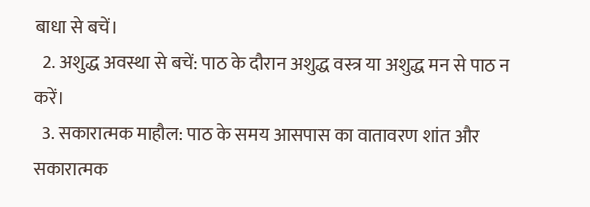बाधा से बचें।
  2. अशुद्ध अवस्था से बचें: पाठ के दौरान अशुद्ध वस्त्र या अशुद्ध मन से पाठ न करें।
  3. सकारात्मक माहौल: पाठ के समय आसपास का वातावरण शांत और सकारात्मक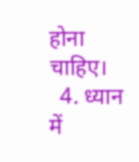होना चाहिए।
  4. ध्यान में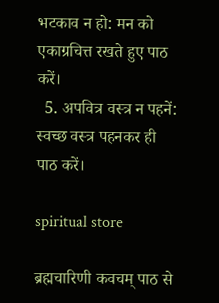भटकाव न हो: मन को एकाग्रचित्त रखते हुए पाठ करें।
  5. अपवित्र वस्त्र न पहनें: स्वच्छ वस्त्र पहनकर ही पाठ करें।

spiritual store

ब्रह्मचारिणी कवचम् पाठ से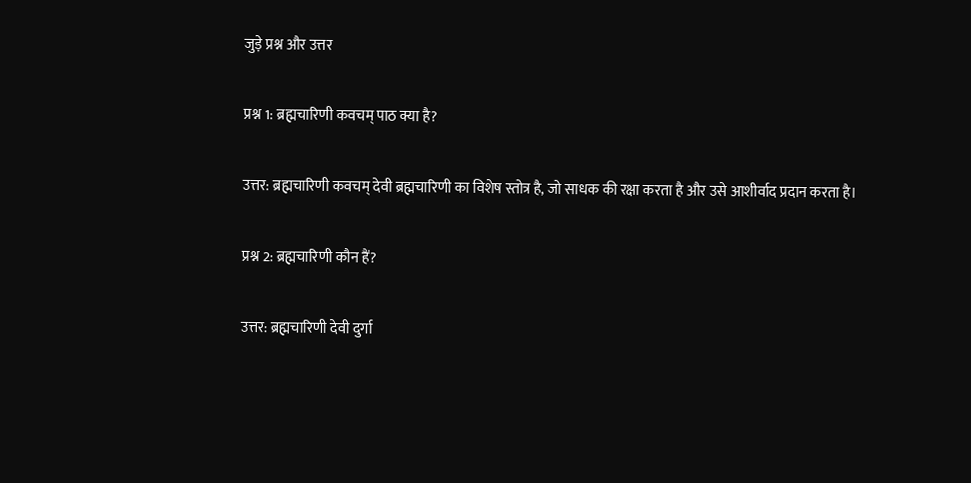जुड़े प्रश्न और उत्तर

प्रश्न 1: ब्रह्मचारिणी कवचम् पाठ क्या है?

उत्तर: ब्रह्मचारिणी कवचम् देवी ब्रह्मचारिणी का विशेष स्तोत्र है, जो साधक की रक्षा करता है और उसे आशीर्वाद प्रदान करता है।

प्रश्न 2: ब्रह्मचारिणी कौन हैं?

उत्तर: ब्रह्मचारिणी देवी दुर्गा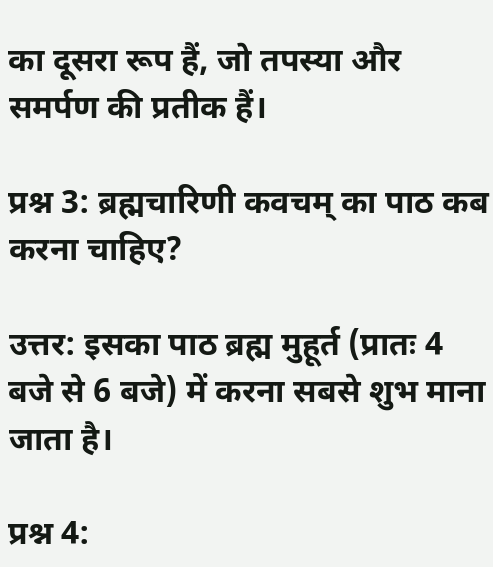का दूसरा रूप हैं, जो तपस्या और समर्पण की प्रतीक हैं।

प्रश्न 3: ब्रह्मचारिणी कवचम् का पाठ कब करना चाहिए?

उत्तर: इसका पाठ ब्रह्म मुहूर्त (प्रातः 4 बजे से 6 बजे) में करना सबसे शुभ माना जाता है।

प्रश्न 4: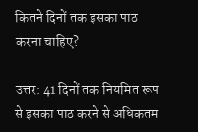कितने दिनों तक इसका पाठ करना चाहिए?

उत्तर: 41 दिनों तक नियमित रूप से इसका पाठ करने से अधिकतम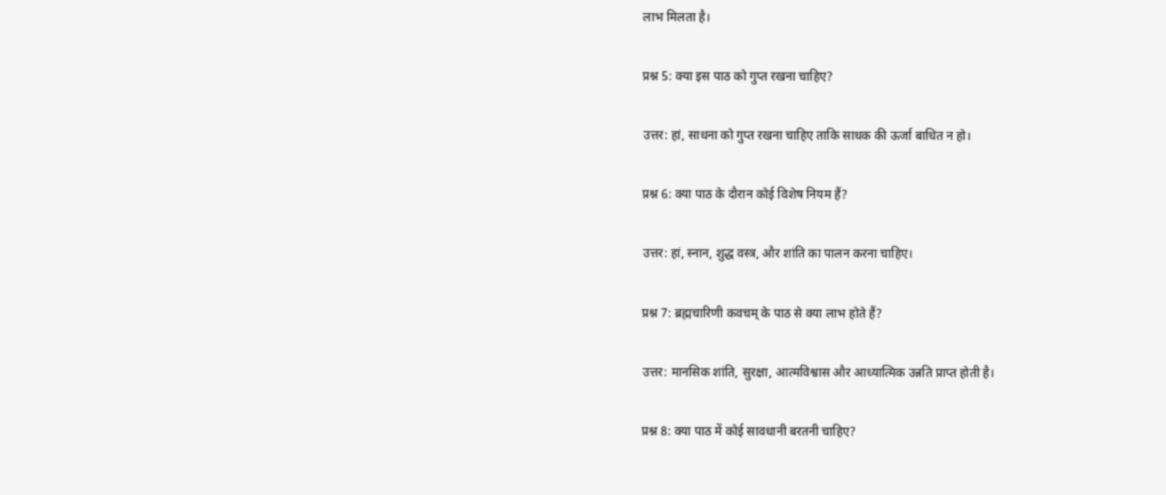लाभ मिलता है।

प्रश्न 5: क्या इस पाठ को गुप्त रखना चाहिए?

उत्तर: हां, साधना को गुप्त रखना चाहिए ताकि साधक की ऊर्जा बाधित न हो।

प्रश्न 6: क्या पाठ के दौरान कोई विशेष नियम हैं?

उत्तर: हां, स्नान, शुद्ध वस्त्र, और शांति का पालन करना चाहिए।

प्रश्न 7: ब्रह्मचारिणी कवचम् के पाठ से क्या लाभ होते हैं?

उत्तर: मानसिक शांति, सुरक्षा, आत्मविश्वास और आध्यात्मिक उन्नति प्राप्त होती है।

प्रश्न 8: क्या पाठ में कोई सावधानी बरतनी चाहिए?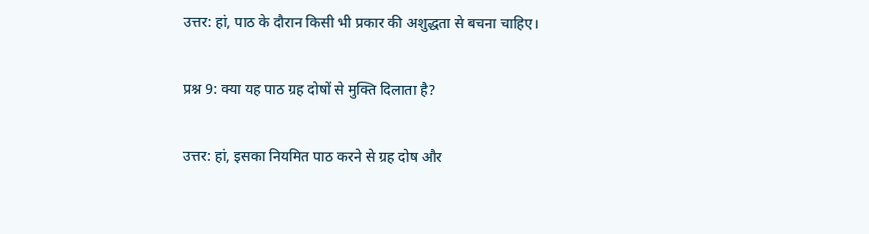उत्तर: हां, पाठ के दौरान किसी भी प्रकार की अशुद्धता से बचना चाहिए।

प्रश्न 9: क्या यह पाठ ग्रह दोषों से मुक्ति दिलाता है?

उत्तर: हां, इसका नियमित पाठ करने से ग्रह दोष और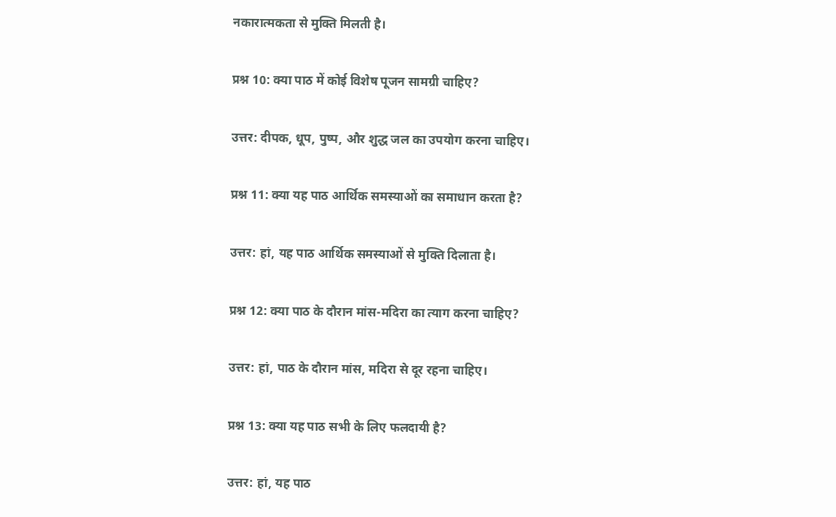नकारात्मकता से मुक्ति मिलती है।

प्रश्न 10: क्या पाठ में कोई विशेष पूजन सामग्री चाहिए?

उत्तर: दीपक, धूप, पुष्प, और शुद्ध जल का उपयोग करना चाहिए।

प्रश्न 11: क्या यह पाठ आर्थिक समस्याओं का समाधान करता है?

उत्तर: हां, यह पाठ आर्थिक समस्याओं से मुक्ति दिलाता है।

प्रश्न 12: क्या पाठ के दौरान मांस-मदिरा का त्याग करना चाहिए?

उत्तर: हां, पाठ के दौरान मांस, मदिरा से दूर रहना चाहिए।

प्रश्न 13: क्या यह पाठ सभी के लिए फलदायी है?

उत्तर: हां, यह पाठ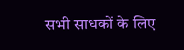सभी साधकों के लिए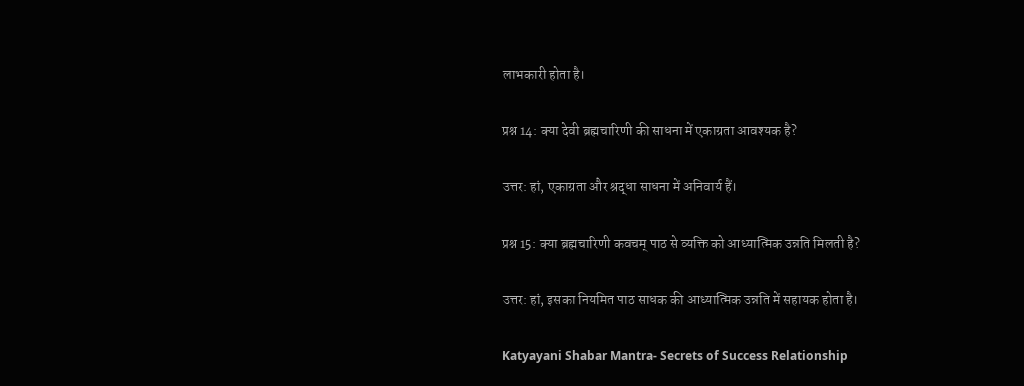लाभकारी होता है।

प्रश्न 14: क्या देवी ब्रह्मचारिणी की साधना में एकाग्रता आवश्यक है?

उत्तर: हां, एकाग्रता और श्रद्धा साधना में अनिवार्य हैं।

प्रश्न 15: क्या ब्रह्मचारिणी कवचम् पाठ से व्यक्ति को आध्यात्मिक उन्नति मिलती है?

उत्तर: हां, इसका नियमित पाठ साधक की आध्यात्मिक उन्नति में सहायक होता है।

Katyayani Shabar Mantra- Secrets of Success Relationship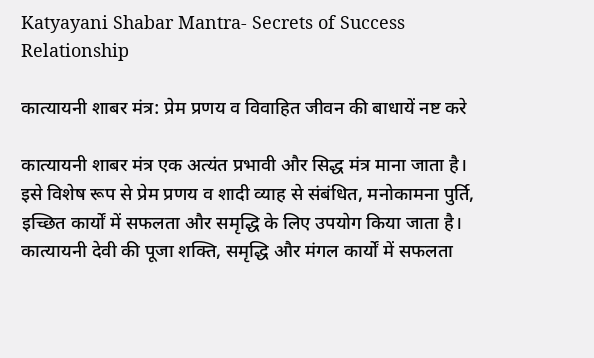Katyayani Shabar Mantra- Secrets of Success Relationship

कात्यायनी शाबर मंत्र: प्रेम प्रणय व विवाहित जीवन की बाधायें नष्ट करे

कात्यायनी शाबर मंत्र एक अत्यंत प्रभावी और सिद्ध मंत्र माना जाता है। इसे विशेष रूप से प्रेम प्रणय व शादी व्याह से संबंधित, मनोकामना पुर्ति, इच्छित कार्यों में सफलता और समृद्धि के लिए उपयोग किया जाता है। कात्यायनी देवी की पूजा शक्ति, समृद्धि और मंगल कार्यों में सफलता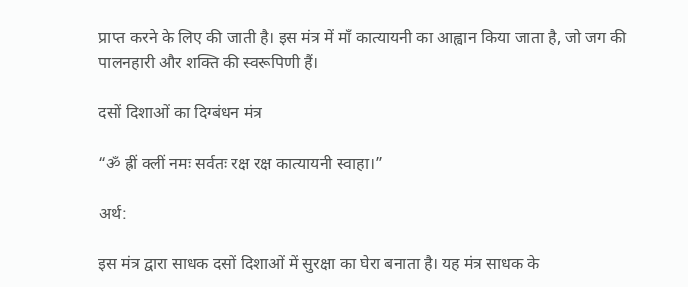प्राप्त करने के लिए की जाती है। इस मंत्र में माँ कात्यायनी का आह्वान किया जाता है, जो जग की पालनहारी और शक्ति की स्वरूपिणी हैं।

दसों दिशाओं का दिग्बंधन मंत्र

“ॐ ह्रीं क्लीं नमः सर्वतः रक्ष रक्ष कात्यायनी स्वाहा।”

अर्थ:

इस मंत्र द्वारा साधक दसों दिशाओं में सुरक्षा का घेरा बनाता है। यह मंत्र साधक के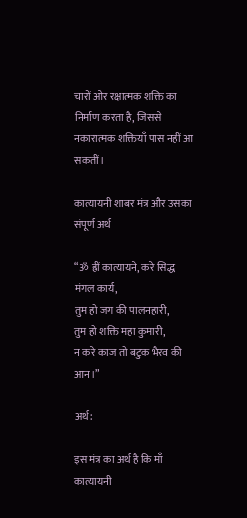चारों ओर रक्षात्मक शक्ति का निर्माण करता है, जिससे नकारात्मक शक्तियाँ पास नहीं आ सकतीं।

कात्यायनी शाबर मंत्र और उसका संपूर्ण अर्थ

“ॐ ह्रीं कात्यायने, करे सिद्ध मंगल कार्य,
तुम हो जग की पालनहारी,
तुम हो शक्ति महा कुमारी,
न करे काज तो बटुक भैरव की आन।”

अर्थ:

इस मंत्र का अर्थ है कि माँ कात्यायनी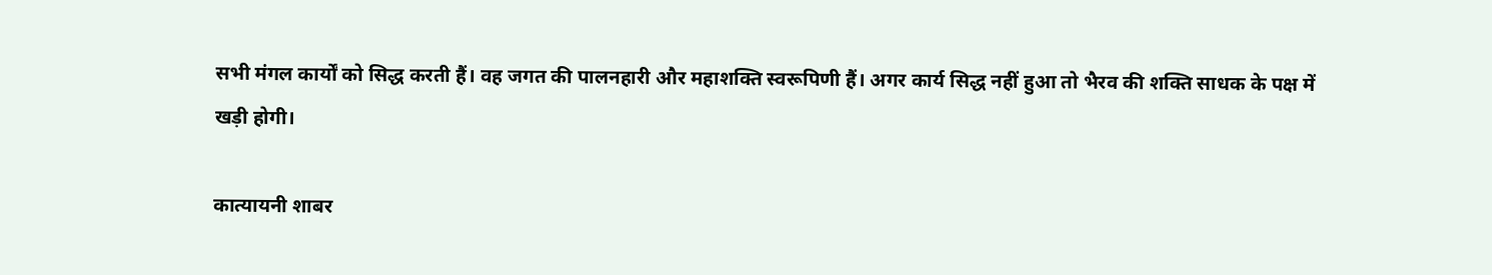सभी मंगल कार्यों को सिद्ध करती हैं। वह जगत की पालनहारी और महाशक्ति स्वरूपिणी हैं। अगर कार्य सिद्ध नहीं हुआ तो भैरव की शक्ति साधक के पक्ष में खड़ी होगी।

कात्यायनी शाबर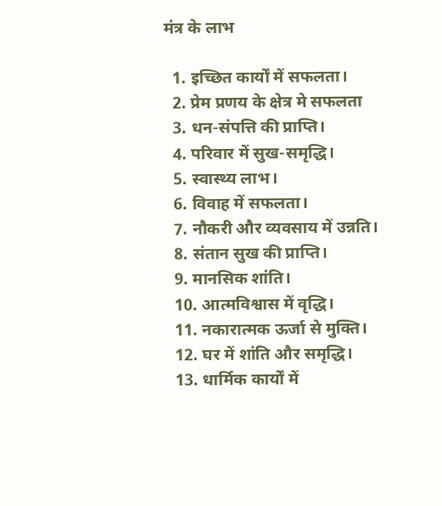मंत्र के लाभ

  1. इच्छित कार्यों में सफलता।
  2. प्रेम प्रणय के क्षेत्र मे सफलता
  3. धन-संपत्ति की प्राप्ति।
  4. परिवार में सुख-समृद्धि।
  5. स्वास्थ्य लाभ।
  6. विवाह में सफलता।
  7. नौकरी और व्यवसाय में उन्नति।
  8. संतान सुख की प्राप्ति।
  9. मानसिक शांति।
  10. आत्मविश्वास में वृद्धि।
  11. नकारात्मक ऊर्जा से मुक्ति।
  12. घर में शांति और समृद्धि।
  13. धार्मिक कार्यों में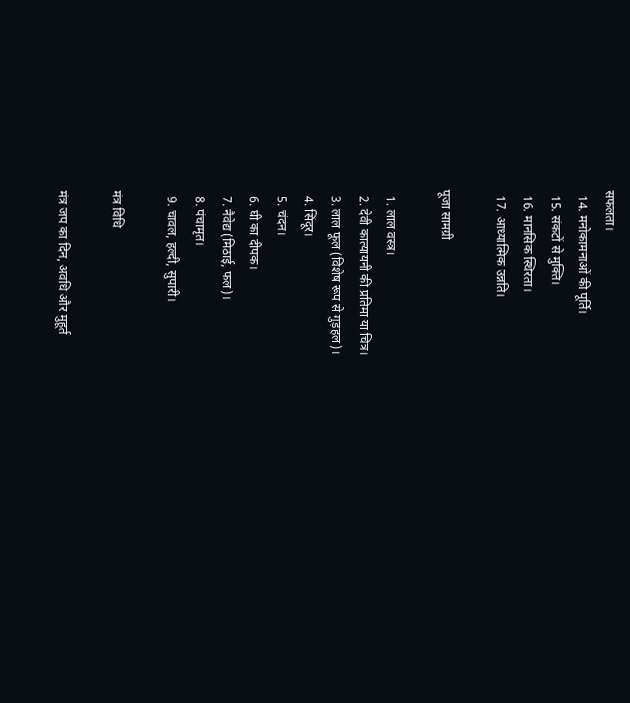सफलता।
  14. मनोकामनाओं की पूर्ति।
  15. संकटों से मुक्ति।
  16. मानसिक स्थिरता।
  17. आध्यात्मिक उन्नति।

पूजा सामग्री

  1. लाल वस्त्र।
  2. देवी कात्यायनी की प्रतिमा या चित्र।
  3. लाल फूल (विशेष रूप से गुड़हल)।
  4. सिंदूर।
  5. चंदन।
  6. घी का दीपक।
  7. नैवेद्य (मिठाई, फल)।
  8. पंचामृत।
  9. चावल, हल्दी, सुपारी।

मंत्र विधि

मंत्र जप का दिन, अवधि और मुहूर्त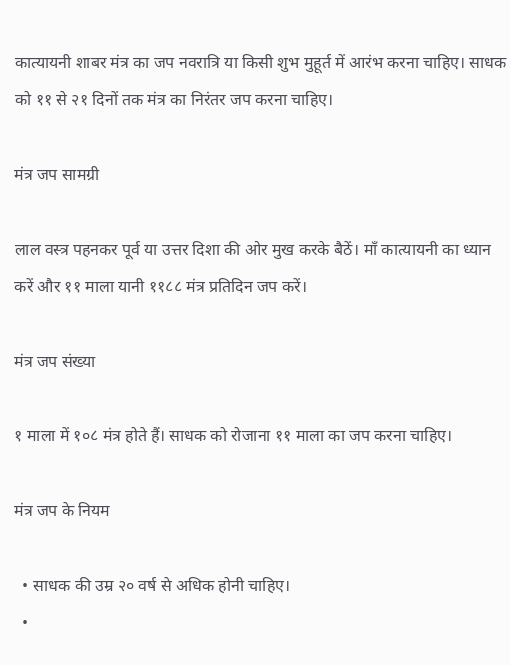कात्यायनी शाबर मंत्र का जप नवरात्रि या किसी शुभ मुहूर्त में आरंभ करना चाहिए। साधक को ११ से २१ दिनों तक मंत्र का निरंतर जप करना चाहिए।

मंत्र जप सामग्री

लाल वस्त्र पहनकर पूर्व या उत्तर दिशा की ओर मुख करके बैठें। माँ कात्यायनी का ध्यान करें और ११ माला यानी ११८८ मंत्र प्रतिदिन जप करें।

मंत्र जप संख्या

१ माला में १०८ मंत्र होते हैं। साधक को रोजाना ११ माला का जप करना चाहिए।

मंत्र जप के नियम

  • साधक की उम्र २० वर्ष से अधिक होनी चाहिए।
  •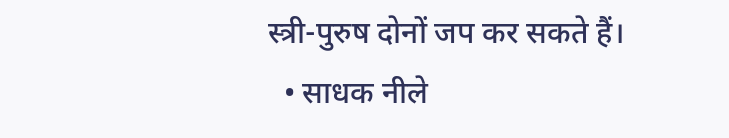स्त्री-पुरुष दोनों जप कर सकते हैं।
  • साधक नीले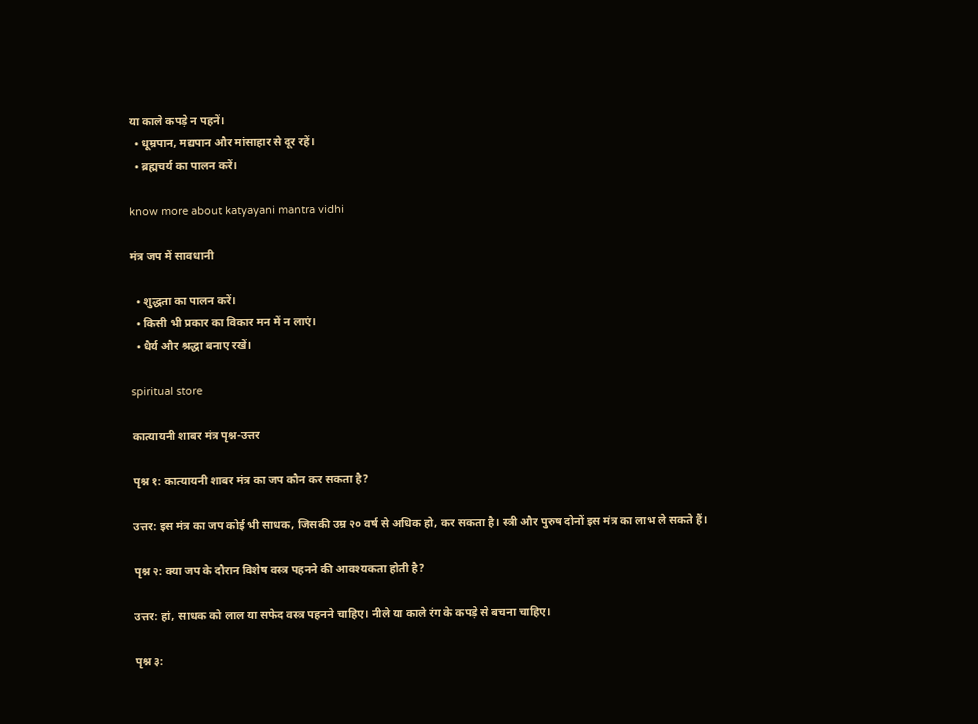या काले कपड़े न पहनें।
  • धूम्रपान, मद्यपान और मांसाहार से दूर रहें।
  • ब्रह्मचर्य का पालन करें।

know more about katyayani mantra vidhi

मंत्र जप में सावधानी

  • शुद्धता का पालन करें।
  • किसी भी प्रकार का विकार मन में न लाएं।
  • धैर्य और श्रद्धा बनाए रखें।

spiritual store

कात्यायनी शाबर मंत्र पृश्न-उत्तर

पृश्न १: कात्यायनी शाबर मंत्र का जप कौन कर सकता है?

उत्तर: इस मंत्र का जप कोई भी साधक, जिसकी उम्र २० वर्ष से अधिक हो, कर सकता है। स्त्री और पुरुष दोनों इस मंत्र का लाभ ले सकते हैं।

पृश्न २: क्या जप के दौरान विशेष वस्त्र पहनने की आवश्यकता होती है?

उत्तर: हां, साधक को लाल या सफेद वस्त्र पहनने चाहिए। नीले या काले रंग के कपड़े से बचना चाहिए।

पृश्न ३: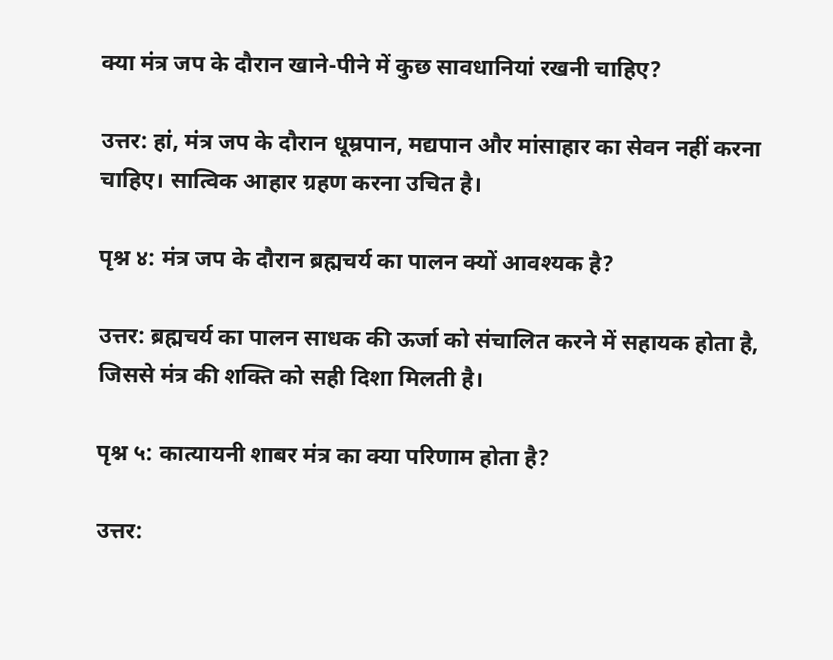क्या मंत्र जप के दौरान खाने-पीने में कुछ सावधानियां रखनी चाहिए?

उत्तर: हां, मंत्र जप के दौरान धूम्रपान, मद्यपान और मांसाहार का सेवन नहीं करना चाहिए। सात्विक आहार ग्रहण करना उचित है।

पृश्न ४: मंत्र जप के दौरान ब्रह्मचर्य का पालन क्यों आवश्यक है?

उत्तर: ब्रह्मचर्य का पालन साधक की ऊर्जा को संचालित करने में सहायक होता है, जिससे मंत्र की शक्ति को सही दिशा मिलती है।

पृश्न ५: कात्यायनी शाबर मंत्र का क्या परिणाम होता है?

उत्तर: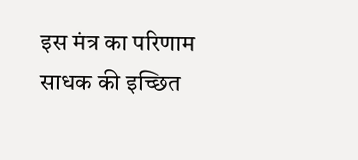इस मंत्र का परिणाम साधक की इच्छित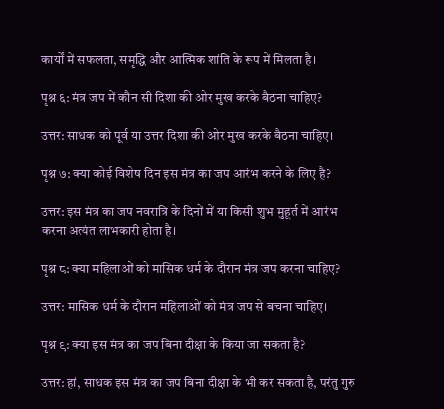कार्यों में सफलता, समृद्धि और आत्मिक शांति के रूप में मिलता है।

पृश्न ६: मंत्र जप में कौन सी दिशा की ओर मुख करके बैठना चाहिए?

उत्तर: साधक को पूर्व या उत्तर दिशा की ओर मुख करके बैठना चाहिए।

पृश्न ७: क्या कोई विशेष दिन इस मंत्र का जप आरंभ करने के लिए है?

उत्तर: इस मंत्र का जप नवरात्रि के दिनों में या किसी शुभ मुहूर्त में आरंभ करना अत्यंत लाभकारी होता है।

पृश्न ८: क्या महिलाओं को मासिक धर्म के दौरान मंत्र जप करना चाहिए?

उत्तर: मासिक धर्म के दौरान महिलाओं को मंत्र जप से बचना चाहिए।

पृश्न ९: क्या इस मंत्र का जप बिना दीक्षा के किया जा सकता है?

उत्तर: हां, साधक इस मंत्र का जप बिना दीक्षा के भी कर सकता है, परंतु गुरु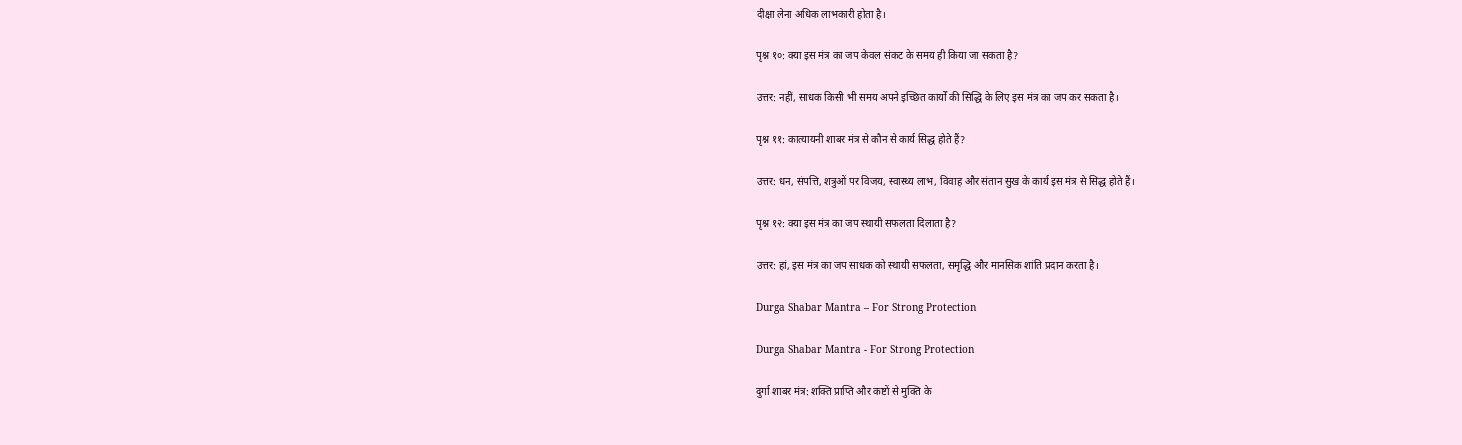दीक्षा लेना अधिक लाभकारी होता है।

पृश्न १०: क्या इस मंत्र का जप केवल संकट के समय ही किया जा सकता है?

उत्तर: नहीं, साधक किसी भी समय अपने इच्छित कार्यों की सिद्धि के लिए इस मंत्र का जप कर सकता है।

पृश्न ११: कात्यायनी शाबर मंत्र से कौन से कार्य सिद्ध होते हैं?

उत्तर: धन, संपत्ति, शत्रुओं पर विजय, स्वास्थ्य लाभ, विवाह और संतान सुख के कार्य इस मंत्र से सिद्ध होते हैं।

पृश्न १२: क्या इस मंत्र का जप स्थायी सफलता दिलाता है?

उत्तर: हां, इस मंत्र का जप साधक को स्थायी सफलता, समृद्धि और मानसिक शांति प्रदान करता है।

Durga Shabar Mantra – For Strong Protection

Durga Shabar Mantra - For Strong Protection

दुर्गा शाबर मंत्र: शक्ति प्राप्ति और कष्टों से मुक्ति के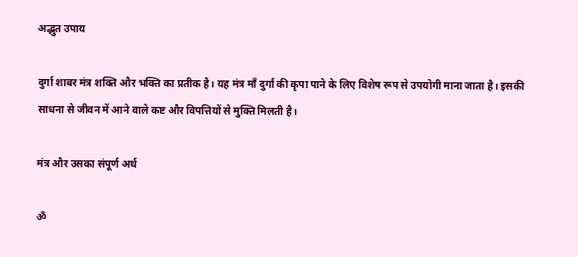अद्भुत उपाय

दुर्गा शाबर मंत्र शक्ति और भक्ति का प्रतीक है। यह मंत्र माँ दुर्गा की कृपा पाने के लिए विशेष रूप से उपयोगी माना जाता है। इसकी साधना से जीवन में आने वाले कष्ट और विपत्तियों से मुक्ति मिलती है।

मंत्र और उसका संपूर्ण अर्थ

ॐ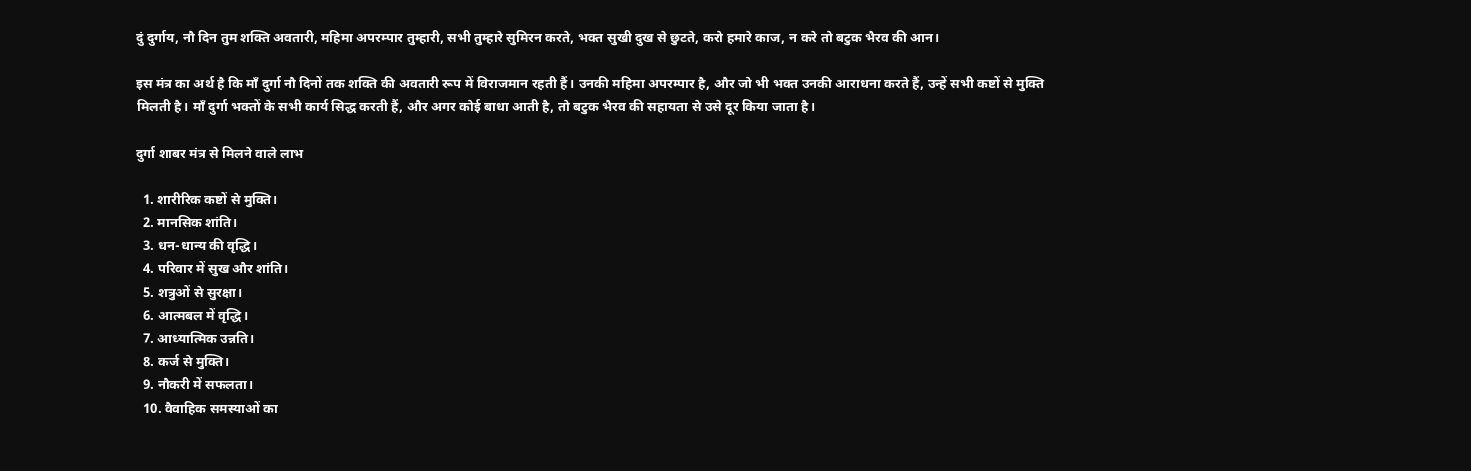दुं दुर्गाय, नौ दिन तुम शक्ति अवतारी, महिमा अपरम्पार तुम्हारी, सभी तुम्हारे सुमिरन करते, भक्त सुखी दुख से छुटते, करो हमारे काज, न करे तो बटुक भैरव की आन।

इस मंत्र का अर्थ है कि माँ दुर्गा नौ दिनों तक शक्ति की अवतारी रूप में विराजमान रहती हैं। उनकी महिमा अपरम्पार है, और जो भी भक्त उनकी आराधना करते हैं, उन्हें सभी कष्टों से मुक्ति मिलती है। माँ दुर्गा भक्तों के सभी कार्य सिद्ध करती हैं, और अगर कोई बाधा आती है, तो बटुक भैरव की सहायता से उसे दूर किया जाता है।

दुर्गा शाबर मंत्र से मिलने वाले लाभ

  1. शारीरिक कष्टों से मुक्ति।
  2. मानसिक शांति।
  3. धन-धान्य की वृद्धि।
  4. परिवार में सुख और शांति।
  5. शत्रुओं से सुरक्षा।
  6. आत्मबल में वृद्धि।
  7. आध्यात्मिक उन्नति।
  8. कर्ज से मुक्ति।
  9. नौकरी में सफलता।
  10. वैवाहिक समस्याओं का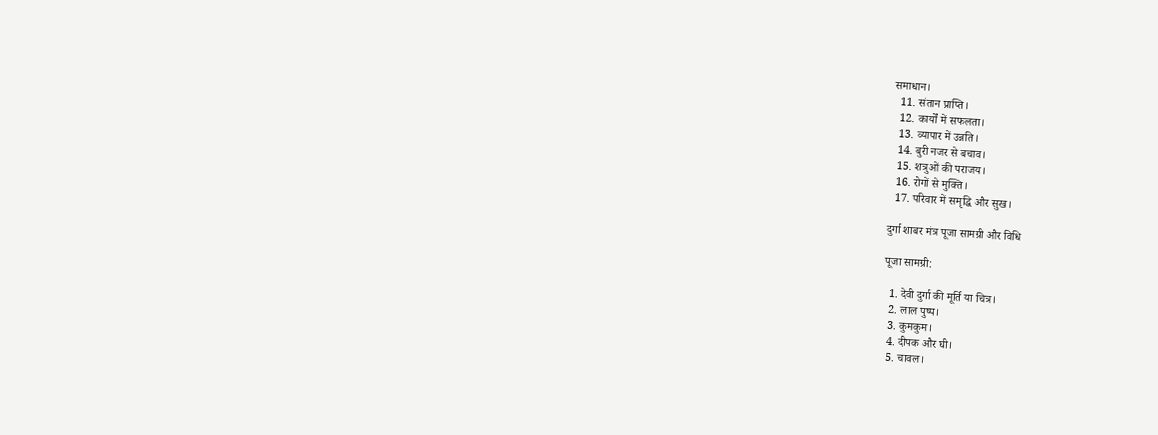समाधान।
  11. संतान प्राप्ति।
  12. कार्यों में सफलता।
  13. व्यापार में उन्नति।
  14. बुरी नजर से बचाव।
  15. शत्रुओं की पराजय।
  16. रोगों से मुक्ति।
  17. परिवार में समृद्धि और सुख।

दुर्गा शाबर मंत्र पूजा सामग्री और विधि

पूजा सामग्री:

  1. देवी दुर्गा की मूर्ति या चित्र।
  2. लाल पुष्प।
  3. कुमकुम।
  4. दीपक और घी।
  5. चावल।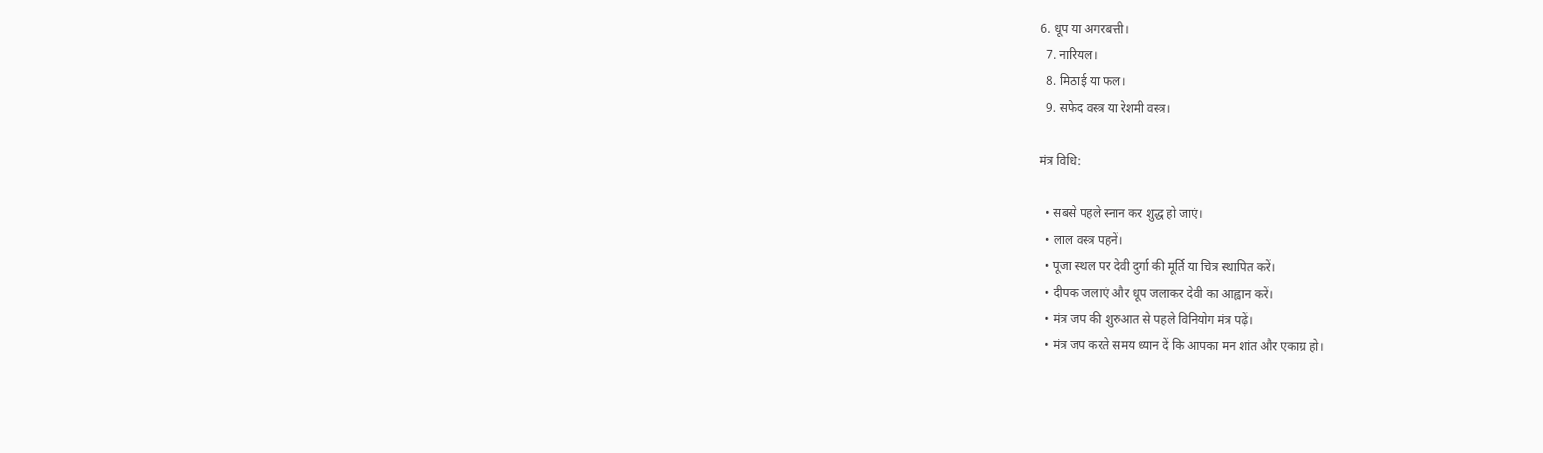6. धूप या अगरबत्ती।
  7. नारियल।
  8. मिठाई या फल।
  9. सफेद वस्त्र या रेशमी वस्त्र।

मंत्र विधि:

  • सबसे पहले स्नान कर शुद्ध हो जाएं।
  • लाल वस्त्र पहनें।
  • पूजा स्थल पर देवी दुर्गा की मूर्ति या चित्र स्थापित करें।
  • दीपक जलाएं और धूप जलाकर देवी का आह्वान करें।
  • मंत्र जप की शुरुआत से पहले विनियोग मंत्र पढ़ें।
  • मंत्र जप करते समय ध्यान दें कि आपका मन शांत और एकाग्र हो।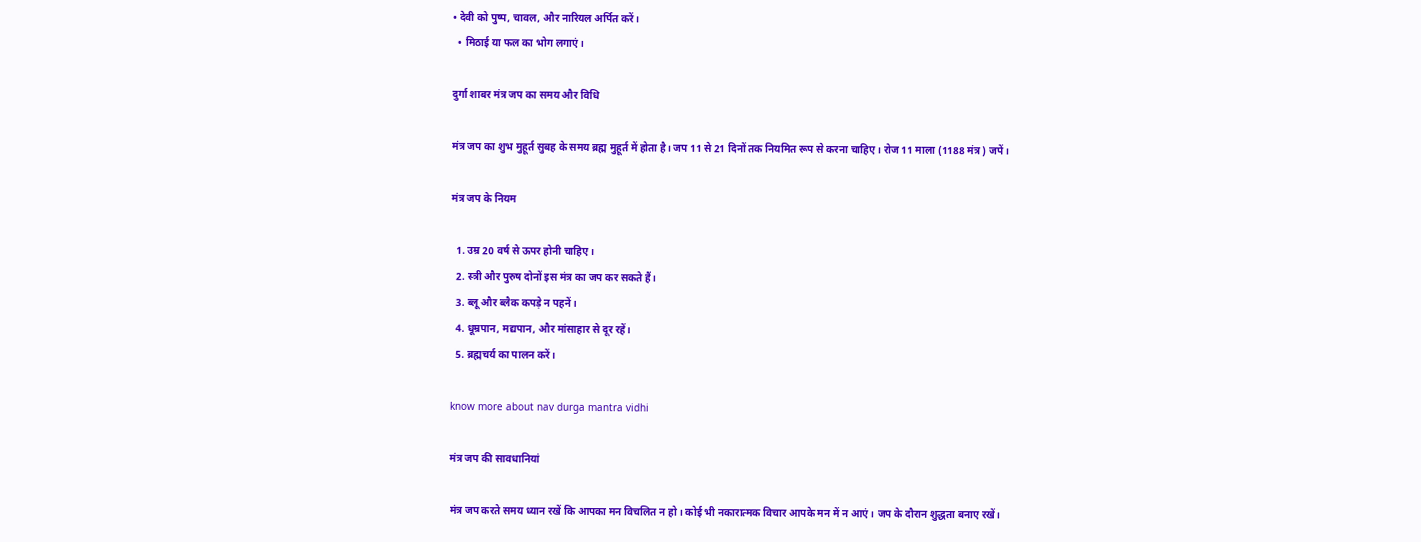• देवी को पुष्प, चावल, और नारियल अर्पित करें।
  • मिठाई या फल का भोग लगाएं।

दुर्गा शाबर मंत्र जप का समय और विधि

मंत्र जप का शुभ मुहूर्त सुबह के समय ब्रह्म मुहूर्त में होता है। जप 11 से 21 दिनों तक नियमित रूप से करना चाहिए। रोज 11 माला (1188 मंत्र) जपें।

मंत्र जप के नियम

  1. उम्र 20 वर्ष से ऊपर होनी चाहिए।
  2. स्त्री और पुरुष दोनों इस मंत्र का जप कर सकते हैं।
  3. ब्लू और ब्लैक कपड़े न पहनें।
  4. धूम्रपान, मद्यपान, और मांसाहार से दूर रहें।
  5. ब्रह्मचर्य का पालन करें।

know more about nav durga mantra vidhi

मंत्र जप की सावधानियां

मंत्र जप करते समय ध्यान रखें कि आपका मन विचलित न हो। कोई भी नकारात्मक विचार आपके मन में न आएं। जप के दौरान शुद्धता बनाए रखें।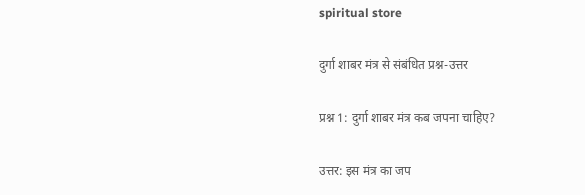spiritual store

दुर्गा शाबर मंत्र से संबंधित प्रश्न-उत्तर

प्रश्न 1: दुर्गा शाबर मंत्र कब जपना चाहिए?

उत्तर: इस मंत्र का जप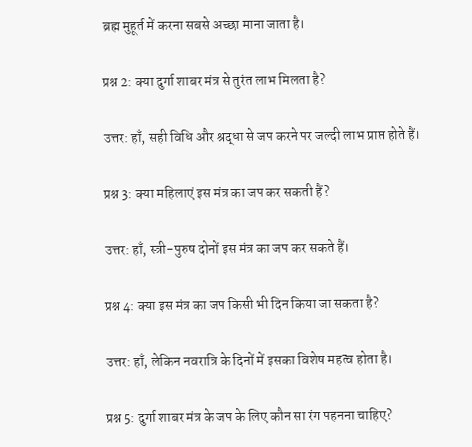ब्रह्म मुहूर्त में करना सबसे अच्छा माना जाता है।

प्रश्न 2: क्या दुर्गा शाबर मंत्र से तुरंत लाभ मिलता है?

उत्तर: हाँ, सही विधि और श्रद्धा से जप करने पर जल्दी लाभ प्राप्त होते हैं।

प्रश्न 3: क्या महिलाएं इस मंत्र का जप कर सकती हैं?

उत्तर: हाँ, स्त्री-पुरुष दोनों इस मंत्र का जप कर सकते हैं।

प्रश्न 4: क्या इस मंत्र का जप किसी भी दिन किया जा सकता है?

उत्तर: हाँ, लेकिन नवरात्रि के दिनों में इसका विशेष महत्व होता है।

प्रश्न 5: दुर्गा शाबर मंत्र के जप के लिए कौन सा रंग पहनना चाहिए?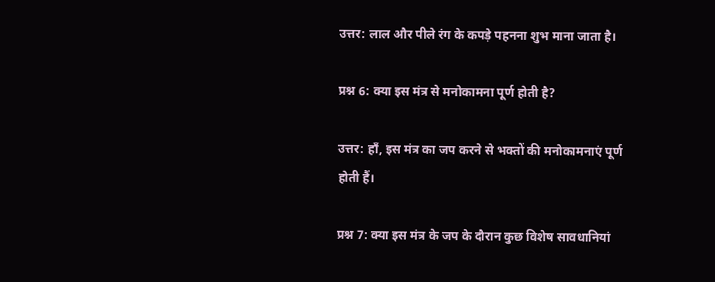उत्तर: लाल और पीले रंग के कपड़े पहनना शुभ माना जाता है।

प्रश्न 6: क्या इस मंत्र से मनोकामना पूर्ण होती है?

उत्तर: हाँ, इस मंत्र का जप करने से भक्तों की मनोकामनाएं पूर्ण होती हैं।

प्रश्न 7: क्या इस मंत्र के जप के दौरान कुछ विशेष सावधानियां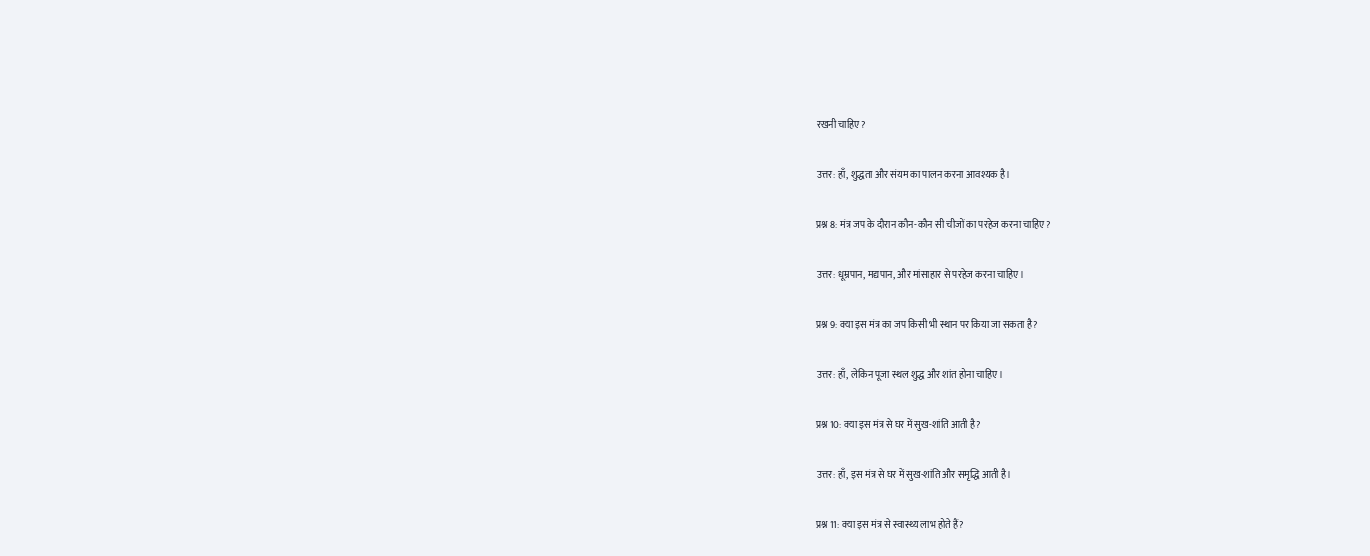रखनी चाहिए?

उत्तर: हाँ, शुद्धता और संयम का पालन करना आवश्यक है।

प्रश्न 8: मंत्र जप के दौरान कौन-कौन सी चीजों का परहेज करना चाहिए?

उत्तर: धूम्रपान, मद्यपान, और मांसाहार से परहेज करना चाहिए।

प्रश्न 9: क्या इस मंत्र का जप किसी भी स्थान पर किया जा सकता है?

उत्तर: हाँ, लेकिन पूजा स्थल शुद्ध और शांत होना चाहिए।

प्रश्न 10: क्या इस मंत्र से घर में सुख-शांति आती है?

उत्तर: हाँ, इस मंत्र से घर में सुख-शांति और समृद्धि आती है।

प्रश्न 11: क्या इस मंत्र से स्वास्थ्य लाभ होते हैं?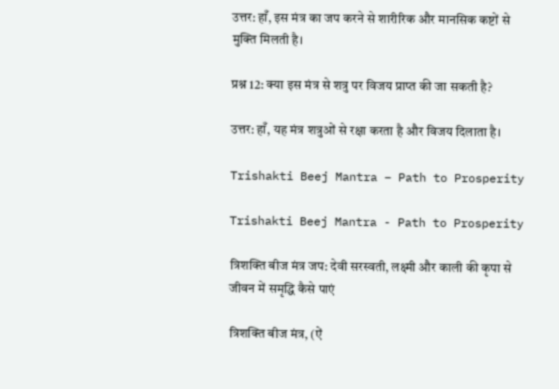उत्तर: हाँ, इस मंत्र का जप करने से शारीरिक और मानसिक कष्टों से मुक्ति मिलती है।

प्रश्न 12: क्या इस मंत्र से शत्रु पर विजय प्राप्त की जा सकती है?

उत्तर: हाँ, यह मंत्र शत्रुओं से रक्षा करता है और विजय दिलाता है।

Trishakti Beej Mantra – Path to Prosperity

Trishakti Beej Mantra - Path to Prosperity

त्रिशक्ति बीज मंत्र जप: देवी सरस्वती, लक्ष्मी और काली की कृपा से जीवन में समृद्धि कैसे पाएं

त्रिशक्ति बीज मंत्र, (ऐं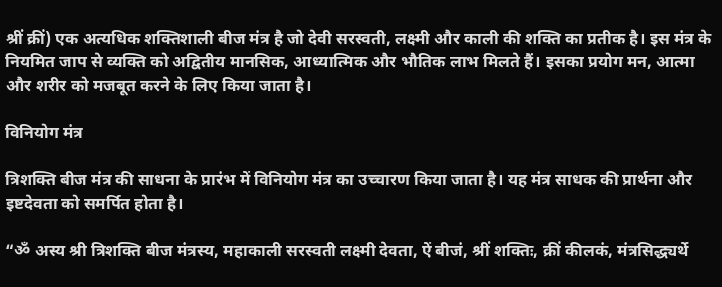श्रीं क्रीं) एक अत्यधिक शक्तिशाली बीज मंत्र है जो देवी सरस्वती, लक्ष्मी और काली की शक्ति का प्रतीक है। इस मंत्र के नियमित जाप से व्यक्ति को अद्वितीय मानसिक, आध्यात्मिक और भौतिक लाभ मिलते हैं। इसका प्रयोग मन, आत्मा और शरीर को मजबूत करने के लिए किया जाता है।

विनियोग मंत्र

त्रिशक्ति बीज मंत्र की साधना के प्रारंभ में विनियोग मंत्र का उच्चारण किया जाता है। यह मंत्र साधक की प्रार्थना और इष्टदेवता को समर्पित होता है।

“ॐ अस्य श्री त्रिशक्ति बीज मंत्रस्य, महाकाली सरस्वती लक्ष्मी देवता, ऐं बीजं, श्रीं शक्तिः, क्रीं कीलकं, मंत्रसिद्ध्यर्थे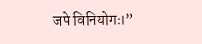जपे विनियोगः।”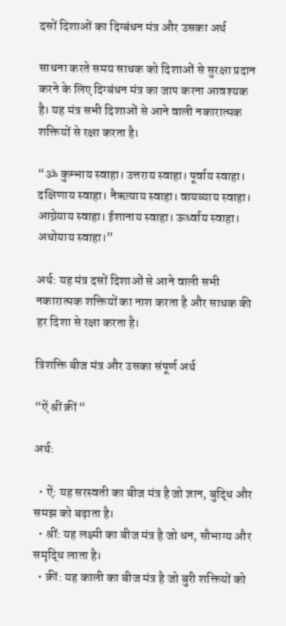दसों दिशाओं का दिग्बंधन मंत्र और उसका अर्थ

साधना करते समय साधक को दिशाओं से सुरक्षा प्रदान करने के लिए दिग्बंधन मंत्र का जाप करना आवश्यक है। यह मंत्र सभी दिशाओं से आने वाली नकारात्मक शक्तियों से रक्षा करता है।

“ॐ कुम्भाय स्वाहा। उत्तराय स्वाहा। पूर्वाय स्वाहा। दक्षिणाय स्वाहा। नैऋत्याय स्वाहा। वायव्याय स्वाहा। आग्नेयाय स्वाहा। ईशानाय स्वाहा। ऊर्ध्वाय स्वाहा। अधोयाय स्वाहा।”

अर्थ: यह मंत्र दसों दिशाओं से आने वाली सभी नकारात्मक शक्तियों का नाश करता है और साधक की हर दिशा से रक्षा करता है।

त्रिशक्ति बीज मंत्र और उसका संपूर्ण अर्थ

“ऐं श्रीं क्रीं “

अर्थ:

  • ऐं: यह सरस्वती का बीज मंत्र है जो ज्ञान, बुद्धि और समझ को बढ़ाता है।
  • श्रीं: यह लक्ष्मी का बीज मंत्र है जो धन, सौभाग्य और समृद्धि लाता है।
  • क्रीं: यह काली का बीज मंत्र है जो बुरी शक्तियों को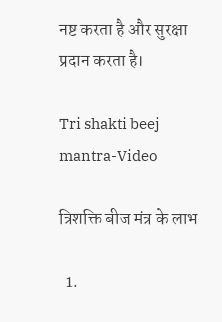नष्ट करता है और सुरक्षा प्रदान करता है।

Tri shakti beej mantra-Video

त्रिशक्ति बीज मंत्र के लाभ

  1.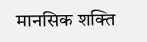मानसिक शक्ति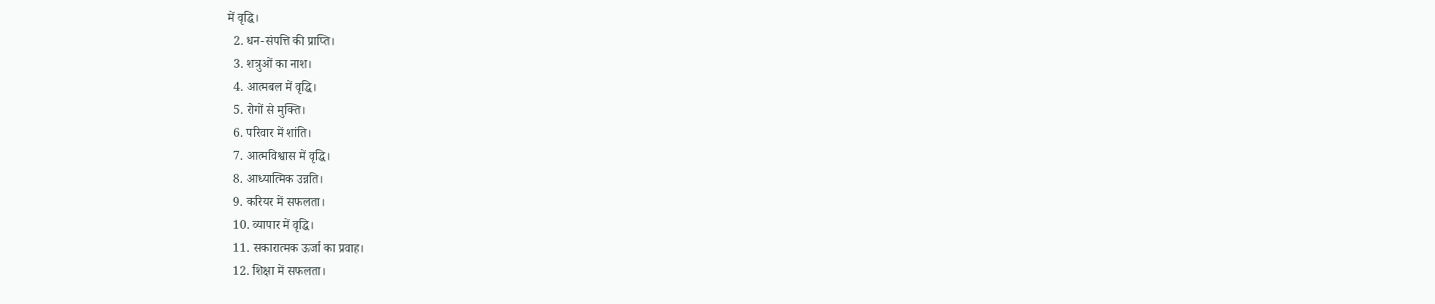में वृद्धि।
  2. धन-संपत्ति की प्राप्ति।
  3. शत्रुओं का नाश।
  4. आत्मबल में वृद्धि।
  5. रोगों से मुक्ति।
  6. परिवार में शांति।
  7. आत्मविश्वास में वृद्धि।
  8. आध्यात्मिक उन्नति।
  9. करियर में सफलता।
  10. व्यापार में वृद्धि।
  11. सकारात्मक ऊर्जा का प्रवाह।
  12. शिक्षा में सफलता।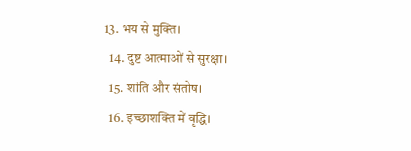13. भय से मुक्ति।
  14. दुष्ट आत्माओं से सुरक्षा।
  15. शांति और संतोष।
  16. इच्छाशक्ति में वृद्धि।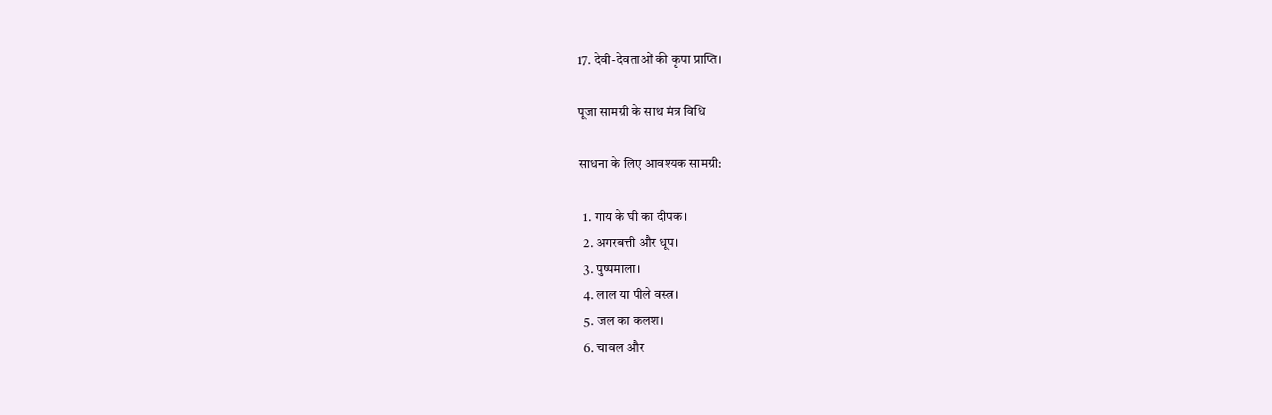17. देवी-देवताओं की कृपा प्राप्ति।

पूजा सामग्री के साथ मंत्र विधि

साधना के लिए आवश्यक सामग्री:

  1. गाय के घी का दीपक।
  2. अगरबत्ती और धूप।
  3. पुष्पमाला।
  4. लाल या पीले वस्त्र।
  5. जल का कलश।
  6. चावल और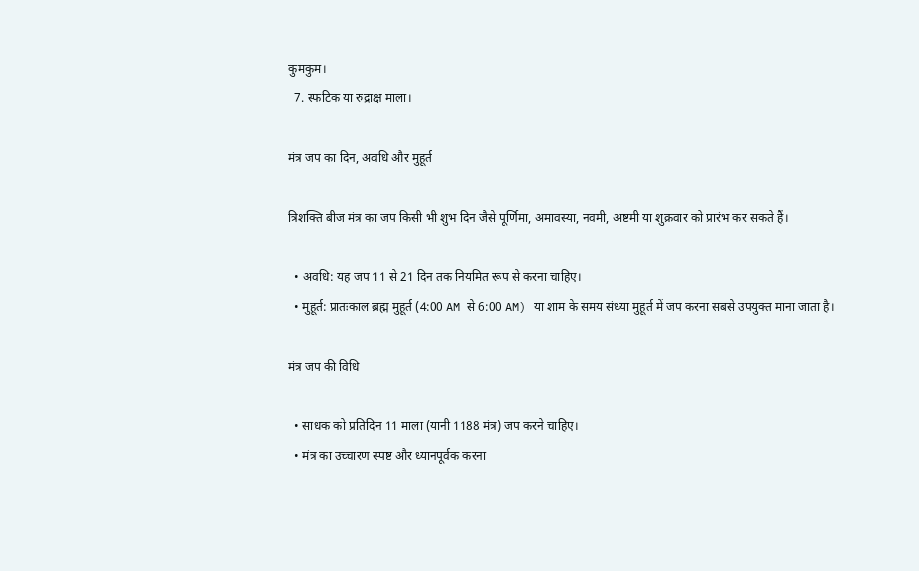कुमकुम।
  7. स्फटिक या रुद्राक्ष माला।

मंत्र जप का दिन, अवधि और मुहूर्त

त्रिशक्ति बीज मंत्र का जप किसी भी शुभ दिन जैसे पूर्णिमा, अमावस्या, नवमी, अष्टमी या शुक्रवार को प्रारंभ कर सकते हैं।

  • अवधि: यह जप 11 से 21 दिन तक नियमित रूप से करना चाहिए।
  • मुहूर्त: प्रातःकाल ब्रह्म मुहूर्त (4:00 AM से 6:00 AM) या शाम के समय संध्या मुहूर्त में जप करना सबसे उपयुक्त माना जाता है।

मंत्र जप की विधि

  • साधक को प्रतिदिन 11 माला (यानी 1188 मंत्र) जप करने चाहिए।
  • मंत्र का उच्चारण स्पष्ट और ध्यानपूर्वक करना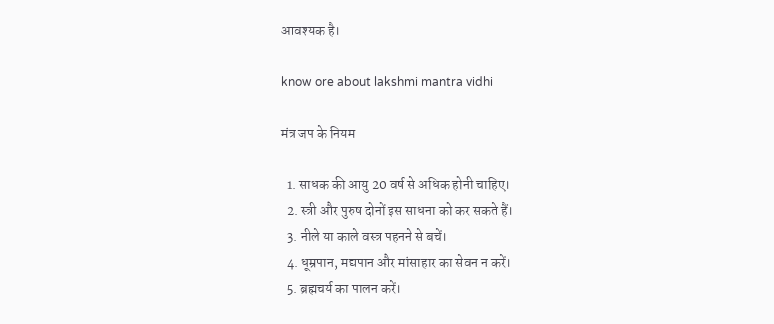आवश्यक है।

know ore about lakshmi mantra vidhi

मंत्र जप के नियम

  1. साधक की आयु 20 वर्ष से अधिक होनी चाहिए।
  2. स्त्री और पुरुष दोनों इस साधना को कर सकते हैं।
  3. नीले या काले वस्त्र पहनने से बचें।
  4. धूम्रपान, मद्यपान और मांसाहार का सेवन न करें।
  5. ब्रह्मचर्य का पालन करें।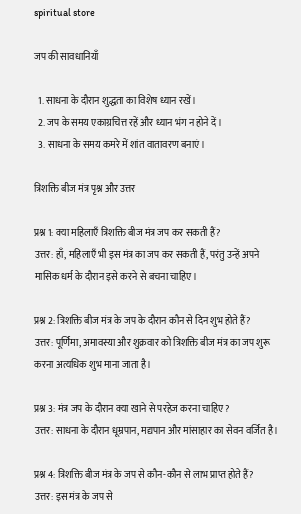spiritual store

जप की सावधानियाँ

  1. साधना के दौरान शुद्धता का विशेष ध्यान रखें।
  2. जप के समय एकाग्रचित्त रहें और ध्यान भंग न होने दें।
  3. साधना के समय कमरे में शांत वातावरण बनाएं।

त्रिशक्ति बीज मंत्र पृश्न और उत्तर

प्रश्न 1: क्या महिलाएँ त्रिशक्ति बीज मंत्र जप कर सकती हैं?
उत्तर: हाँ, महिलाएँ भी इस मंत्र का जप कर सकती हैं, परंतु उन्हें अपने मासिक धर्म के दौरान इसे करने से बचना चाहिए।

प्रश्न 2: त्रिशक्ति बीज मंत्र के जप के दौरान कौन से दिन शुभ होते हैं?
उत्तर: पूर्णिमा, अमावस्या और शुक्रवार को त्रिशक्ति बीज मंत्र का जप शुरू करना अत्यधिक शुभ माना जाता है।

प्रश्न 3: मंत्र जप के दौरान क्या खाने से परहेज करना चाहिए?
उत्तर: साधना के दौरान धूम्रपान, मद्यपान और मांसाहार का सेवन वर्जित है।

प्रश्न 4: त्रिशक्ति बीज मंत्र के जप से कौन-कौन से लाभ प्राप्त होते हैं?
उत्तर: इस मंत्र के जप से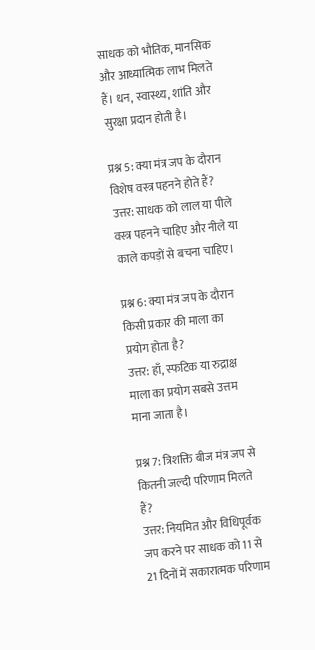साधक को भौतिक, मानसिक और आध्यात्मिक लाभ मिलते हैं। धन, स्वास्थ्य, शांति और सुरक्षा प्रदान होती है।

प्रश्न 5: क्या मंत्र जप के दौरान विशेष वस्त्र पहनने होते हैं?
उत्तर: साधक को लाल या पीले वस्त्र पहनने चाहिए और नीले या काले कपड़ों से बचना चाहिए।

प्रश्न 6: क्या मंत्र जप के दौरान किसी प्रकार की माला का प्रयोग होता है?
उत्तर: हाँ, स्फटिक या रुद्राक्ष माला का प्रयोग सबसे उत्तम माना जाता है।

प्रश्न 7: त्रिशक्ति बीज मंत्र जप से कितनी जल्दी परिणाम मिलते हैं?
उत्तर: नियमित और विधिपूर्वक जप करने पर साधक को 11 से 21 दिनों में सकारात्मक परिणाम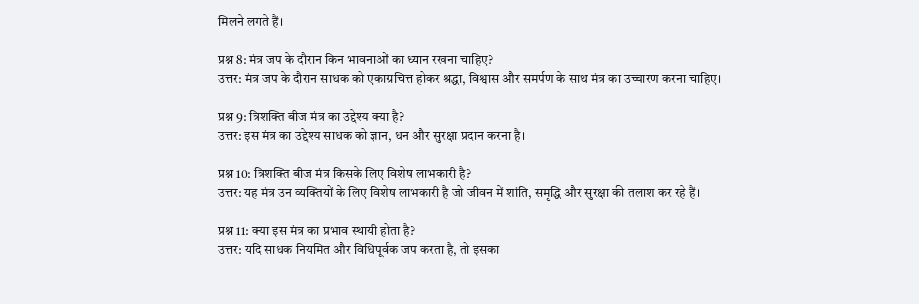मिलने लगते हैं।

प्रश्न 8: मंत्र जप के दौरान किन भावनाओं का ध्यान रखना चाहिए?
उत्तर: मंत्र जप के दौरान साधक को एकाग्रचित्त होकर श्रद्धा, विश्वास और समर्पण के साथ मंत्र का उच्चारण करना चाहिए।

प्रश्न 9: त्रिशक्ति बीज मंत्र का उद्देश्य क्या है?
उत्तर: इस मंत्र का उद्देश्य साधक को ज्ञान, धन और सुरक्षा प्रदान करना है।

प्रश्न 10: त्रिशक्ति बीज मंत्र किसके लिए विशेष लाभकारी है?
उत्तर: यह मंत्र उन व्यक्तियों के लिए विशेष लाभकारी है जो जीवन में शांति, समृद्धि और सुरक्षा की तलाश कर रहे हैं।

प्रश्न 11: क्या इस मंत्र का प्रभाव स्थायी होता है?
उत्तर: यदि साधक नियमित और विधिपूर्वक जप करता है, तो इसका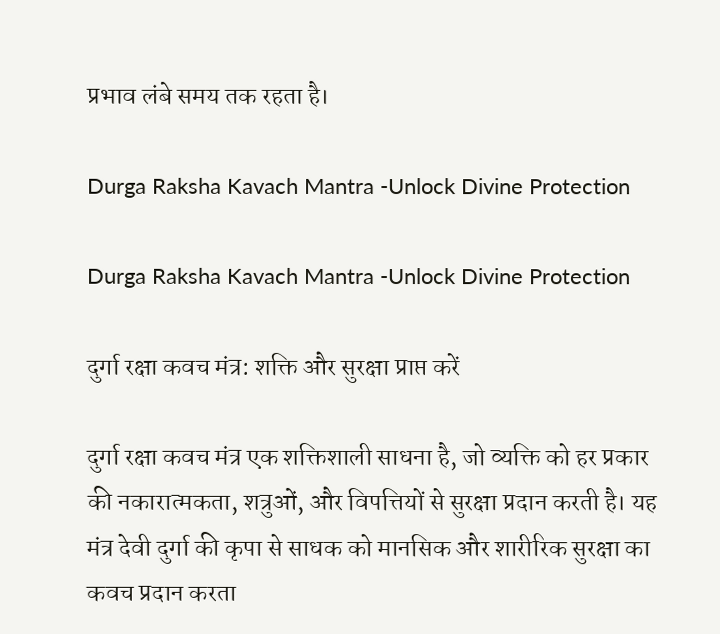प्रभाव लंबे समय तक रहता है।

Durga Raksha Kavach Mantra -Unlock Divine Protection

Durga Raksha Kavach Mantra -Unlock Divine Protection

दुर्गा रक्षा कवच मंत्र: शक्ति और सुरक्षा प्राप्त करें

दुर्गा रक्षा कवच मंत्र एक शक्तिशाली साधना है, जो व्यक्ति को हर प्रकार की नकारात्मकता, शत्रुओं, और विपत्तियों से सुरक्षा प्रदान करती है। यह मंत्र देवी दुर्गा की कृपा से साधक को मानसिक और शारीरिक सुरक्षा का कवच प्रदान करता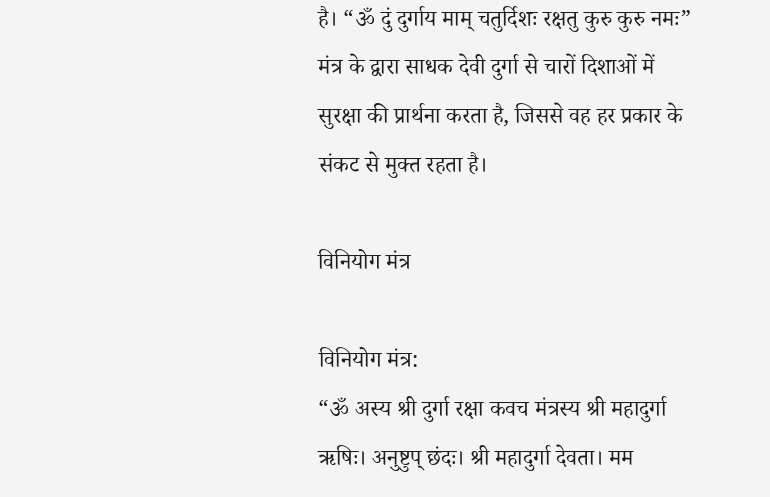है। “ॐ दुं दुर्गाय माम् चतुर्दिशः रक्षतु कुरु कुरु नमः” मंत्र के द्वारा साधक देवी दुर्गा से चारों दिशाओं में सुरक्षा की प्रार्थना करता है, जिससे वह हर प्रकार के संकट से मुक्त रहता है।

विनियोग मंत्र

विनियोग मंत्र:
“ॐ अस्य श्री दुर्गा रक्षा कवच मंत्रस्य श्री महादुर्गा ऋषिः। अनुष्टुप् छंदः। श्री महादुर्गा देवता। मम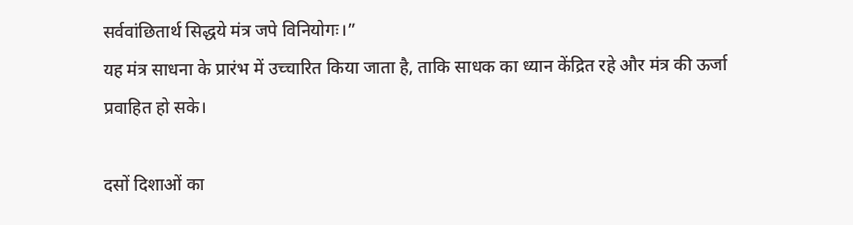सर्ववांछितार्थ सिद्धये मंत्र जपे विनियोगः।”
यह मंत्र साधना के प्रारंभ में उच्चारित किया जाता है, ताकि साधक का ध्यान केंद्रित रहे और मंत्र की ऊर्जा प्रवाहित हो सके।

दसों दिशाओं का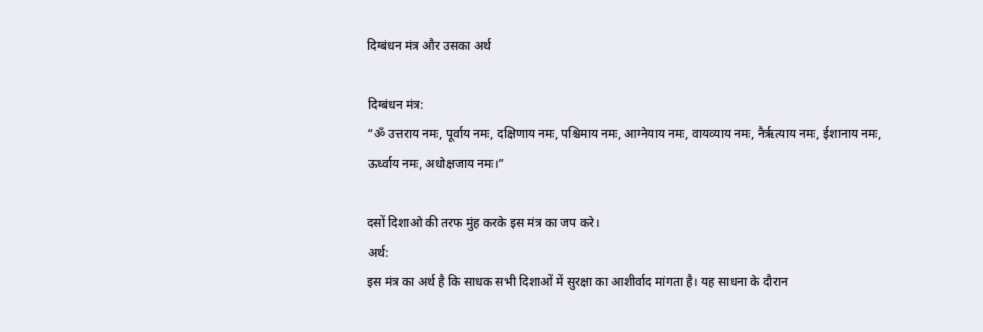दिग्बंधन मंत्र और उसका अर्थ

दिग्बंधन मंत्र:
“ॐ उत्तराय नमः, पूर्वाय नमः, दक्षिणाय नमः, पश्चिमाय नमः, आग्नेयाय नमः, वायव्याय नमः, नैर्ऋत्याय नमः, ईशानाय नमः, ऊर्ध्वाय नमः, अधोक्षजाय नमः।”

दसों दिशाओ की तरफ मुंह करके इस मंत्र का जप करे।
अर्थ:
इस मंत्र का अर्थ है कि साधक सभी दिशाओं में सुरक्षा का आशीर्वाद मांगता है। यह साधना के दौरान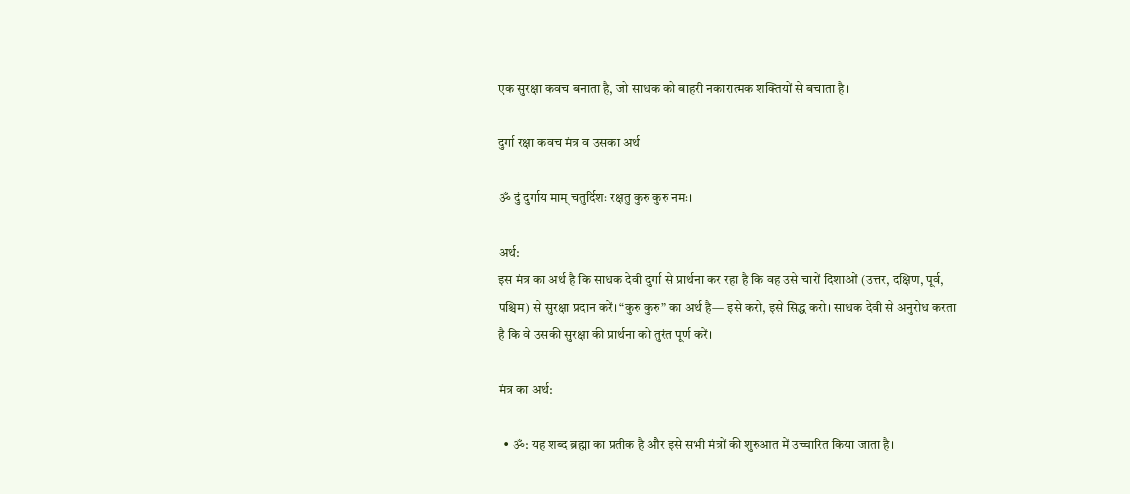एक सुरक्षा कवच बनाता है, जो साधक को बाहरी नकारात्मक शक्तियों से बचाता है।

दुर्गा रक्षा कवच मंत्र व उसका अर्थ

ॐ दुं दुर्गाय माम् चतुर्दिशः रक्षतु कुरु कुरु नमः।

अर्थ:
इस मंत्र का अर्थ है कि साधक देवी दुर्गा से प्रार्थना कर रहा है कि वह उसे चारों दिशाओं (उत्तर, दक्षिण, पूर्व, पश्चिम) से सुरक्षा प्रदान करें। “कुरु कुरु” का अर्थ है— इसे करो, इसे सिद्ध करो। साधक देवी से अनुरोध करता है कि वे उसकी सुरक्षा की प्रार्थना को तुरंत पूर्ण करें।

मंत्र का अर्थ:

  • ॐ: यह शब्द ब्रह्मा का प्रतीक है और इसे सभी मंत्रों की शुरुआत में उच्चारित किया जाता है।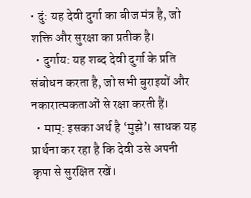• दुं: यह देवी दुर्गा का बीज मंत्र है, जो शक्ति और सुरक्षा का प्रतीक है।
  • दुर्गाय: यह शब्द देवी दुर्गा के प्रति संबोधन करता है, जो सभी बुराइयों और नकारात्मकताओं से रक्षा करती हैं।
  • माम्: इसका अर्थ है ‘मुझे’। साधक यह प्रार्थना कर रहा है कि देवी उसे अपनी कृपा से सुरक्षित रखें।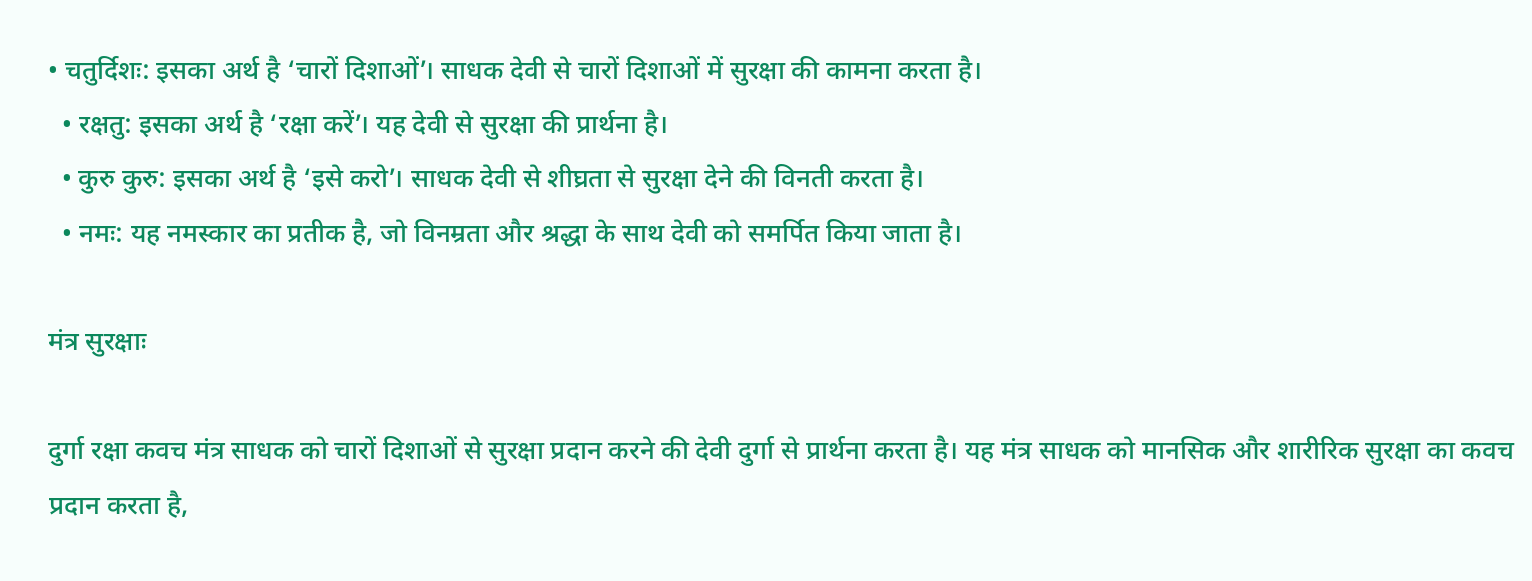• चतुर्दिशः: इसका अर्थ है ‘चारों दिशाओं’। साधक देवी से चारों दिशाओं में सुरक्षा की कामना करता है।
  • रक्षतु: इसका अर्थ है ‘रक्षा करें’। यह देवी से सुरक्षा की प्रार्थना है।
  • कुरु कुरु: इसका अर्थ है ‘इसे करो’। साधक देवी से शीघ्रता से सुरक्षा देने की विनती करता है।
  • नमः: यह नमस्कार का प्रतीक है, जो विनम्रता और श्रद्धा के साथ देवी को समर्पित किया जाता है।

मंत्र सुरक्षाः

दुर्गा रक्षा कवच मंत्र साधक को चारों दिशाओं से सुरक्षा प्रदान करने की देवी दुर्गा से प्रार्थना करता है। यह मंत्र साधक को मानसिक और शारीरिक सुरक्षा का कवच प्रदान करता है,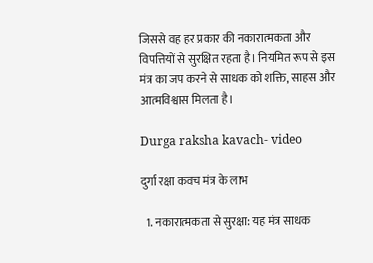जिससे वह हर प्रकार की नकारात्मकता और विपत्तियों से सुरक्षित रहता है। नियमित रूप से इस मंत्र का जप करने से साधक को शक्ति, साहस और आत्मविश्वास मिलता है।

Durga raksha kavach- video

दुर्गा रक्षा कवच मंत्र के लाभ

  1. नकारात्मकता से सुरक्षा: यह मंत्र साधक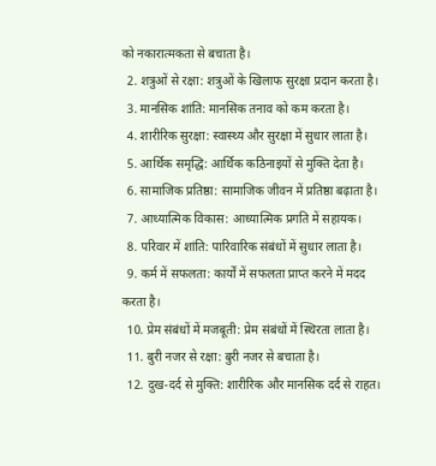को नकारात्मकता से बचाता है।
  2. शत्रुओं से रक्षा: शत्रुओं के खिलाफ सुरक्षा प्रदान करता है।
  3. मानसिक शांति: मानसिक तनाव को कम करता है।
  4. शारीरिक सुरक्षा: स्वास्थ्य और सुरक्षा में सुधार लाता है।
  5. आर्थिक समृद्धि: आर्थिक कठिनाइयों से मुक्ति देता है।
  6. सामाजिक प्रतिष्ठा: सामाजिक जीवन में प्रतिष्ठा बढ़ाता है।
  7. आध्यात्मिक विकास: आध्यात्मिक प्रगति में सहायक।
  8. परिवार में शांति: पारिवारिक संबंधों में सुधार लाता है।
  9. कर्म में सफलता: कार्यों में सफलता प्राप्त करने में मदद करता है।
  10. प्रेम संबंधों में मजबूती: प्रेम संबंधों में स्थिरता लाता है।
  11. बुरी नजर से रक्षा: बुरी नजर से बचाता है।
  12. दुख-दर्द से मुक्ति: शारीरिक और मानसिक दर्द से राहत।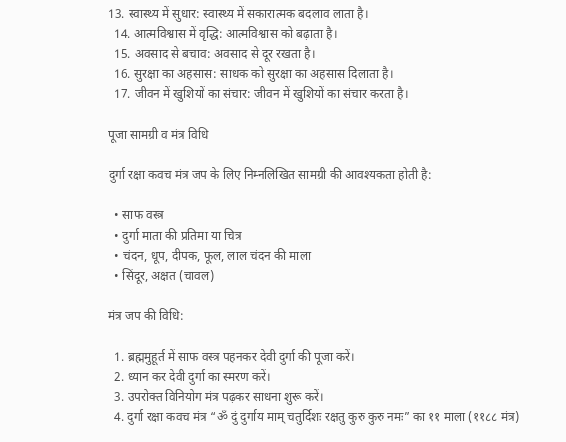13. स्वास्थ्य में सुधार: स्वास्थ्य में सकारात्मक बदलाव लाता है।
  14. आत्मविश्वास में वृद्धि: आत्मविश्वास को बढ़ाता है।
  15. अवसाद से बचाव: अवसाद से दूर रखता है।
  16. सुरक्षा का अहसास: साधक को सुरक्षा का अहसास दिलाता है।
  17. जीवन में खुशियों का संचार: जीवन में खुशियों का संचार करता है।

पूजा सामग्री व मंत्र विधि

दुर्गा रक्षा कवच मंत्र जप के लिए निम्नलिखित सामग्री की आवश्यकता होती है:

  • साफ वस्त्र
  • दुर्गा माता की प्रतिमा या चित्र
  • चंदन, धूप, दीपक, फूल, लाल चंदन की माला
  • सिंदूर, अक्षत (चावल)

मंत्र जप की विधि:

  1. ब्रह्ममुहूर्त में साफ वस्त्र पहनकर देवी दुर्गा की पूजा करें।
  2. ध्यान कर देवी दुर्गा का स्मरण करें।
  3. उपरोक्त विनियोग मंत्र पढ़कर साधना शुरू करें।
  4. दुर्गा रक्षा कवच मंत्र “ॐ दुं दुर्गाय माम् चतुर्दिशः रक्षतु कुरु कुरु नमः” का ११ माला (११८८ मंत्र)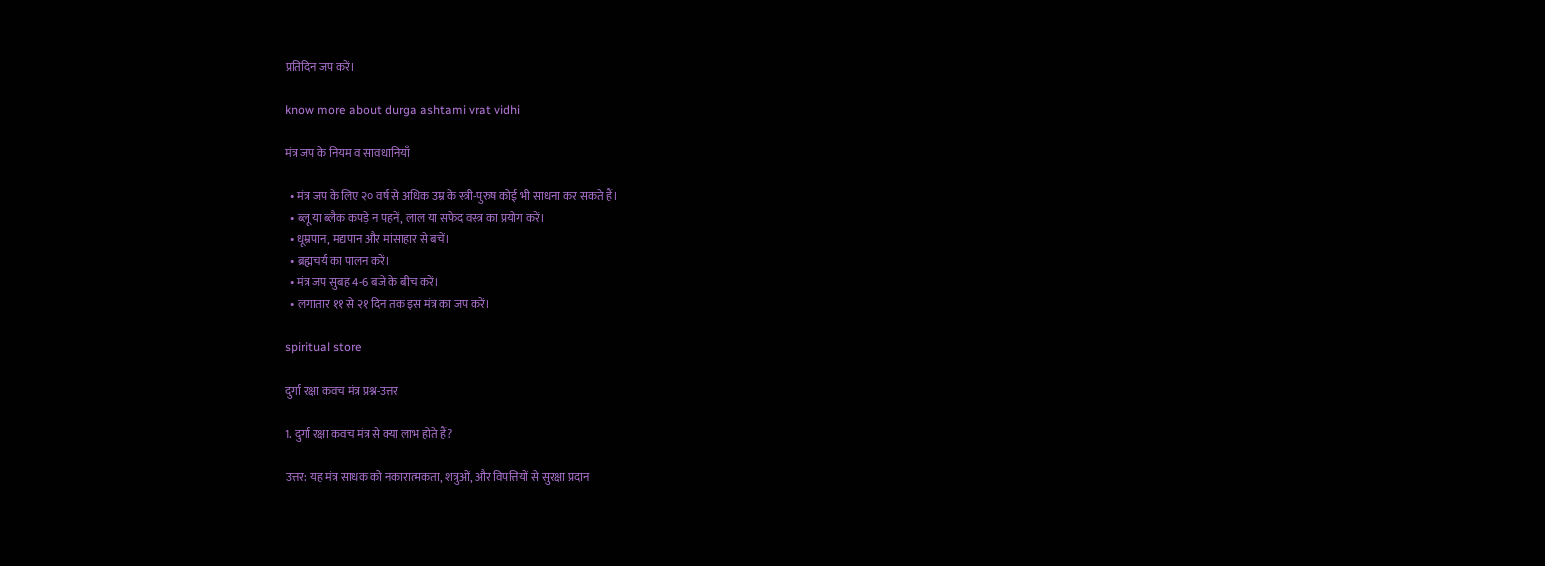प्रतिदिन जप करें।

know more about durga ashtami vrat vidhi

मंत्र जप के नियम व सावधानियाँ

  • मंत्र जप के लिए २० वर्ष से अधिक उम्र के स्त्री-पुरुष कोई भी साधना कर सकते हैं।
  • ब्लू या ब्लैक कपड़े न पहनें, लाल या सफेद वस्त्र का प्रयोग करें।
  • धूम्रपान, मद्यपान और मांसाहार से बचें।
  • ब्रह्मचर्य का पालन करें।
  • मंत्र जप सुबह 4-6 बजे के बीच करें।
  • लगातार ११ से २१ दिन तक इस मंत्र का जप करें।

spiritual store

दुर्गा रक्षा कवच मंत्र प्रश्न-उत्तर

1. दुर्गा रक्षा कवच मंत्र से क्या लाभ होते हैं?

उत्तर: यह मंत्र साधक को नकारात्मकता, शत्रुओं, और विपत्तियों से सुरक्षा प्रदान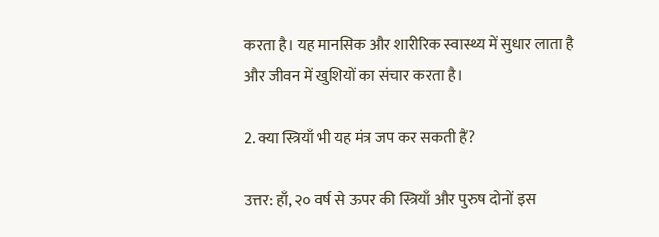करता है। यह मानसिक और शारीरिक स्वास्थ्य में सुधार लाता है और जीवन में खुशियों का संचार करता है।

2. क्या स्त्रियाँ भी यह मंत्र जप कर सकती हैं?

उत्तर: हाँ, २० वर्ष से ऊपर की स्त्रियाँ और पुरुष दोनों इस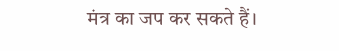मंत्र का जप कर सकते हैं।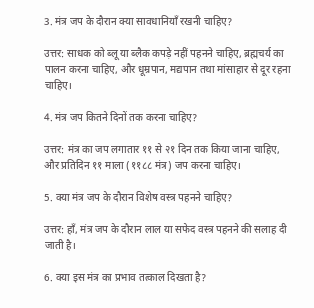3. मंत्र जप के दौरान क्या सावधानियाँ रखनी चाहिए?

उत्तर: साधक को ब्लू या ब्लैक कपड़े नहीं पहनने चाहिए, ब्रह्मचर्य का पालन करना चाहिए, और धूम्रपान, मद्यपान तथा मांसाहार से दूर रहना चाहिए।

4. मंत्र जप कितने दिनों तक करना चाहिए?

उत्तर: मंत्र का जप लगातार ११ से २१ दिन तक किया जाना चाहिए, और प्रतिदिन ११ माला (११८८ मंत्र) जप करना चाहिए।

5. क्या मंत्र जप के दौरान विशेष वस्त्र पहनने चाहिए?

उत्तर: हाँ, मंत्र जप के दौरान लाल या सफेद वस्त्र पहनने की सलाह दी जाती है।

6. क्या इस मंत्र का प्रभाव तत्काल दिखता है?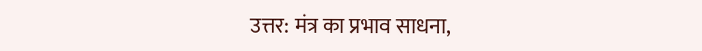उत्तर: मंत्र का प्रभाव साधना,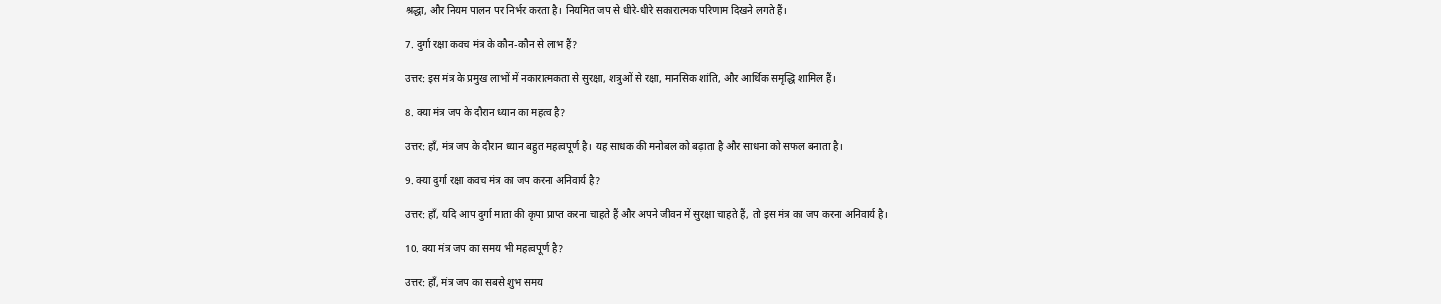श्रद्धा, और नियम पालन पर निर्भर करता है। नियमित जप से धीरे-धीरे सकारात्मक परिणाम दिखने लगते हैं।

7. दुर्गा रक्षा कवच मंत्र के कौन-कौन से लाभ हैं?

उत्तर: इस मंत्र के प्रमुख लाभों में नकारात्मकता से सुरक्षा, शत्रुओं से रक्षा, मानसिक शांति, और आर्थिक समृद्धि शामिल हैं।

8. क्या मंत्र जप के दौरान ध्यान का महत्व है?

उत्तर: हाँ, मंत्र जप के दौरान ध्यान बहुत महत्वपूर्ण है। यह साधक की मनोबल को बढ़ाता है और साधना को सफल बनाता है।

9. क्या दुर्गा रक्षा कवच मंत्र का जप करना अनिवार्य है?

उत्तर: हाँ, यदि आप दुर्गा माता की कृपा प्राप्त करना चाहते हैं और अपने जीवन में सुरक्षा चाहते हैं, तो इस मंत्र का जप करना अनिवार्य है।

10. क्या मंत्र जप का समय भी महत्वपूर्ण है?

उत्तर: हाँ, मंत्र जप का सबसे शुभ समय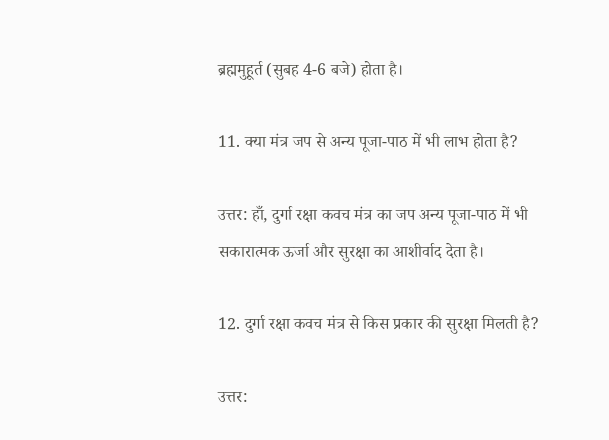ब्रह्ममुहूर्त (सुबह 4-6 बजे) होता है।

11. क्या मंत्र जप से अन्य पूजा-पाठ में भी लाभ होता है?

उत्तर: हाँ, दुर्गा रक्षा कवच मंत्र का जप अन्य पूजा-पाठ में भी सकारात्मक ऊर्जा और सुरक्षा का आशीर्वाद देता है।

12. दुर्गा रक्षा कवच मंत्र से किस प्रकार की सुरक्षा मिलती है?

उत्तर: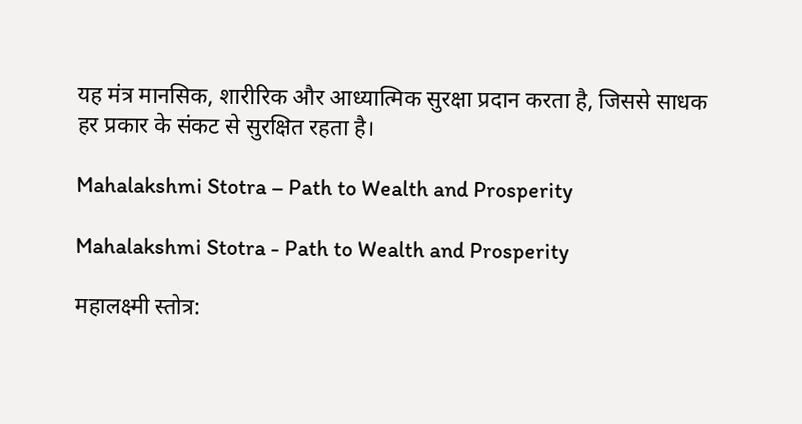यह मंत्र मानसिक, शारीरिक और आध्यात्मिक सुरक्षा प्रदान करता है, जिससे साधक हर प्रकार के संकट से सुरक्षित रहता है।

Mahalakshmi Stotra – Path to Wealth and Prosperity

Mahalakshmi Stotra - Path to Wealth and Prosperity

महालक्ष्मी स्तोत्र: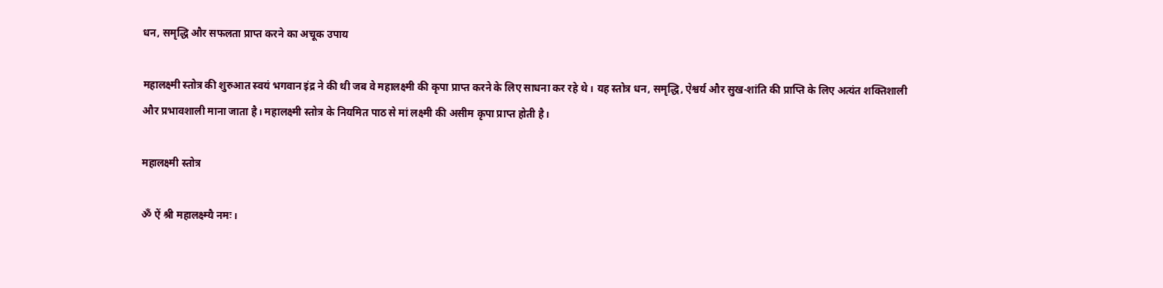धन, समृद्धि और सफलता प्राप्त करने का अचूक उपाय

महालक्ष्मी स्तोत्र की शुरुआत स्वयं भगवान इंद्र ने की थी जब वे महालक्ष्मी की कृपा प्राप्त करने के लिए साधना कर रहे थे। यह स्तोत्र धन, समृद्धि, ऐश्वर्य और सुख-शांति की प्राप्ति के लिए अत्यंत शक्तिशाली और प्रभावशाली माना जाता है। महालक्ष्मी स्तोत्र के नियमित पाठ से मां लक्ष्मी की असीम कृपा प्राप्त होती है।

महालक्ष्मी स्तोत्र

ॐ ऐं श्री महालक्ष्म्यै नमः।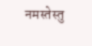नमस्तेस्तु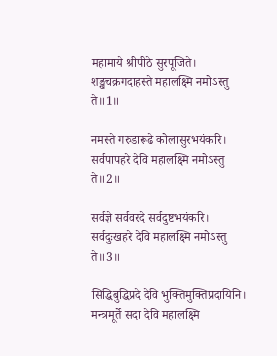महामाये श्रीपीठे सुरपूजिते।
शङ्खचक्रगदाहस्ते महालक्ष्मि नमोऽस्तु ते॥1॥

नमस्ते गरुडारूढे कोलासुरभयंकरि।
सर्वपापहरे देवि महालक्ष्मि नमोऽस्तु ते॥2॥

सर्वज्ञे सर्ववरदे सर्वदुष्टभयंकरि।
सर्वदुःखहरे देवि महालक्ष्मि नमोऽस्तु ते॥3॥

सिद्धिबुद्धिप्रदे देवि भुक्तिमुक्तिप्रदायिनि।
मन्त्रमूर्ते सदा देवि महालक्ष्मि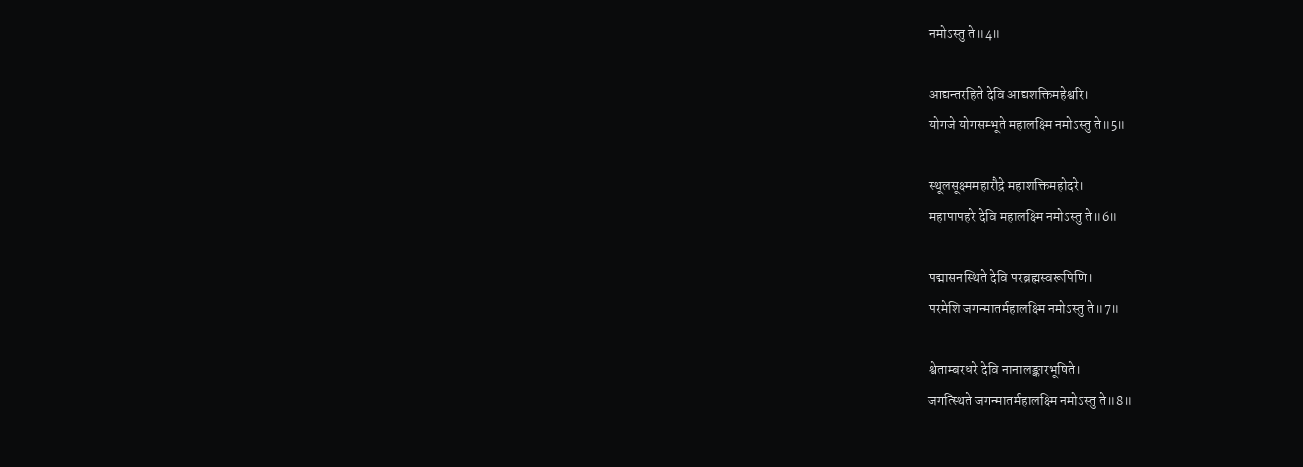नमोऽस्तु ते॥4॥

आद्यन्तरहिते देवि आद्यशक्तिमहेश्वरि।
योगजे योगसम्भूते महालक्ष्मि नमोऽस्तु ते॥5॥

स्थूलसूक्ष्ममहारौद्रे महाशक्तिमहोदरे।
महापापहरे देवि महालक्ष्मि नमोऽस्तु ते॥6॥

पद्मासनस्थिते देवि परब्रह्मस्वरूपिणि।
परमेशि जगन्मातर्महालक्ष्मि नमोऽस्तु ते॥7॥

श्वेताम्बरधरे देवि नानालङ्कारभूषिते।
जगत्स्थिते जगन्मातर्महालक्ष्मि नमोऽस्तु ते॥8॥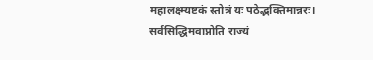महालक्ष्म्यष्टकं स्तोत्रं यः पठेद्भक्तिमान्नरः।
सर्वसिद्धिमवाप्नोति राज्यं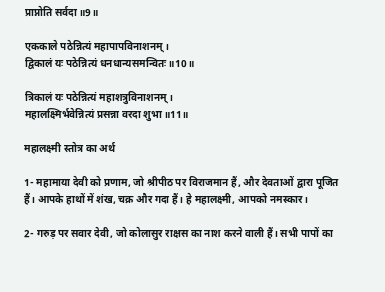प्राप्नोति सर्वदा॥9॥

एककाले पठेन्नित्यं महापापविनाशनम्।
द्विकालं यः पठेन्नित्यं धनधान्यसमन्वितः॥10॥

त्रिकालं यः पठेन्नित्यं महाशत्रुविनाशनम्।
महालक्ष्मिर्भवेन्नित्यं प्रसन्ना वरदा शुभा॥11॥

महालक्ष्मी स्तोत्र का अर्थ

1- महामाया देवी को प्रणाम, जो श्रीपीठ पर विराजमान हैं, और देवताओं द्वारा पूजित हैं। आपके हाथों में शंख, चक्र और गदा हैं। हे महालक्ष्मी, आपको नमस्कार।

2- गरुड़ पर सवार देवी, जो कोलासुर राक्षस का नाश करने वाली हैं। सभी पापों का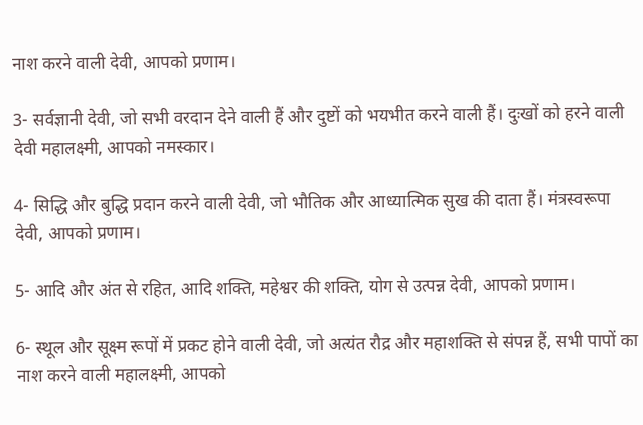नाश करने वाली देवी, आपको प्रणाम।

3- सर्वज्ञानी देवी, जो सभी वरदान देने वाली हैं और दुष्टों को भयभीत करने वाली हैं। दुःखों को हरने वाली देवी महालक्ष्मी, आपको नमस्कार।

4- सिद्धि और बुद्धि प्रदान करने वाली देवी, जो भौतिक और आध्यात्मिक सुख की दाता हैं। मंत्रस्वरूपा देवी, आपको प्रणाम।

5- आदि और अंत से रहित, आदि शक्ति, महेश्वर की शक्ति, योग से उत्पन्न देवी, आपको प्रणाम।

6- स्थूल और सूक्ष्म रूपों में प्रकट होने वाली देवी, जो अत्यंत रौद्र और महाशक्ति से संपन्न हैं, सभी पापों का नाश करने वाली महालक्ष्मी, आपको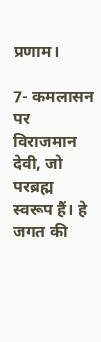प्रणाम।

7- कमलासन पर विराजमान देवी, जो परब्रह्म स्वरूप हैं। हे जगत की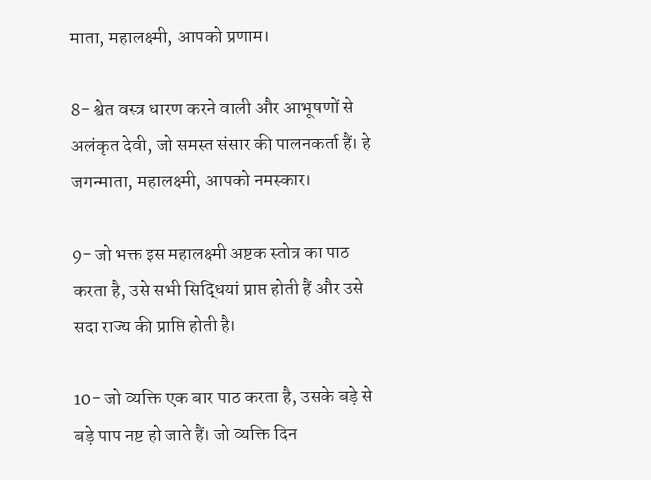माता, महालक्ष्मी, आपको प्रणाम।

8- श्वेत वस्त्र धारण करने वाली और आभूषणों से अलंकृत देवी, जो समस्त संसार की पालनकर्ता हैं। हे जगन्माता, महालक्ष्मी, आपको नमस्कार।

9- जो भक्त इस महालक्ष्मी अष्टक स्तोत्र का पाठ करता है, उसे सभी सिद्धियां प्राप्त होती हैं और उसे सदा राज्य की प्राप्ति होती है।

10- जो व्यक्ति एक बार पाठ करता है, उसके बड़े से बड़े पाप नष्ट हो जाते हैं। जो व्यक्ति दिन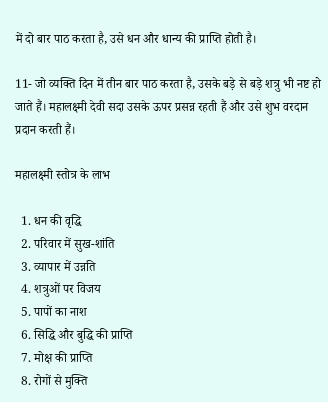में दो बार पाठ करता है, उसे धन और धान्य की प्राप्ति होती है।

11- जो व्यक्ति दिन में तीन बार पाठ करता है, उसके बड़े से बड़े शत्रु भी नष्ट हो जाते हैं। महालक्ष्मी देवी सदा उसके ऊपर प्रसन्न रहती हैं और उसे शुभ वरदान प्रदान करती हैं।

महालक्ष्मी स्तोत्र के लाभ

  1. धन की वृद्धि
  2. परिवार में सुख-शांति
  3. व्यापार में उन्नति
  4. शत्रुओं पर विजय
  5. पापों का नाश
  6. सिद्धि और बुद्धि की प्राप्ति
  7. मोक्ष की प्राप्ति
  8. रोगों से मुक्ति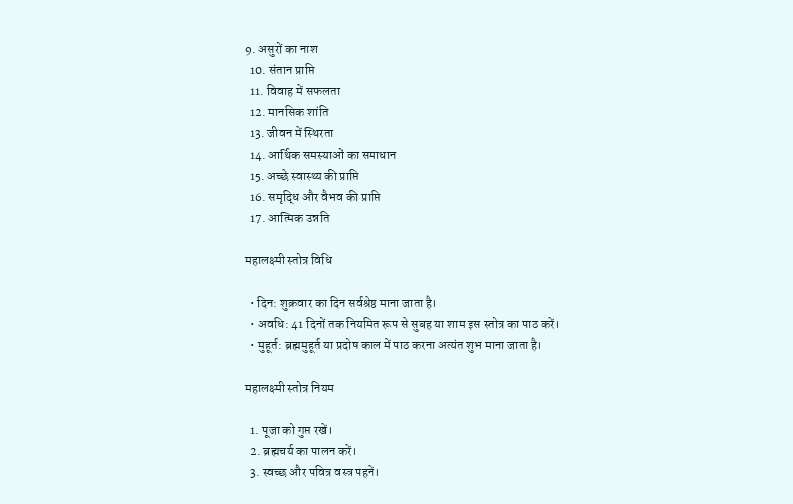9. असुरों का नाश
  10. संतान प्राप्ति
  11. विवाह में सफलता
  12. मानसिक शांति
  13. जीवन में स्थिरता
  14. आर्थिक समस्याओं का समाधान
  15. अच्छे स्वास्थ्य की प्राप्ति
  16. समृद्धि और वैभव की प्राप्ति
  17. आत्मिक उन्नति

महालक्ष्मी स्तोत्र विधि

  • दिन: शुक्रवार का दिन सर्वश्रेष्ठ माना जाता है।
  • अवधि: 41 दिनों तक नियमित रूप से सुबह या शाम इस स्तोत्र का पाठ करें।
  • मुहूर्त: ब्रह्ममुहूर्त या प्रदोष काल में पाठ करना अत्यंत शुभ माना जाता है।

महालक्ष्मी स्तोत्र नियम

  1. पूजा को गुप्त रखें।
  2. ब्रह्मचर्य का पालन करें।
  3. स्वच्छ और पवित्र वस्त्र पहनें।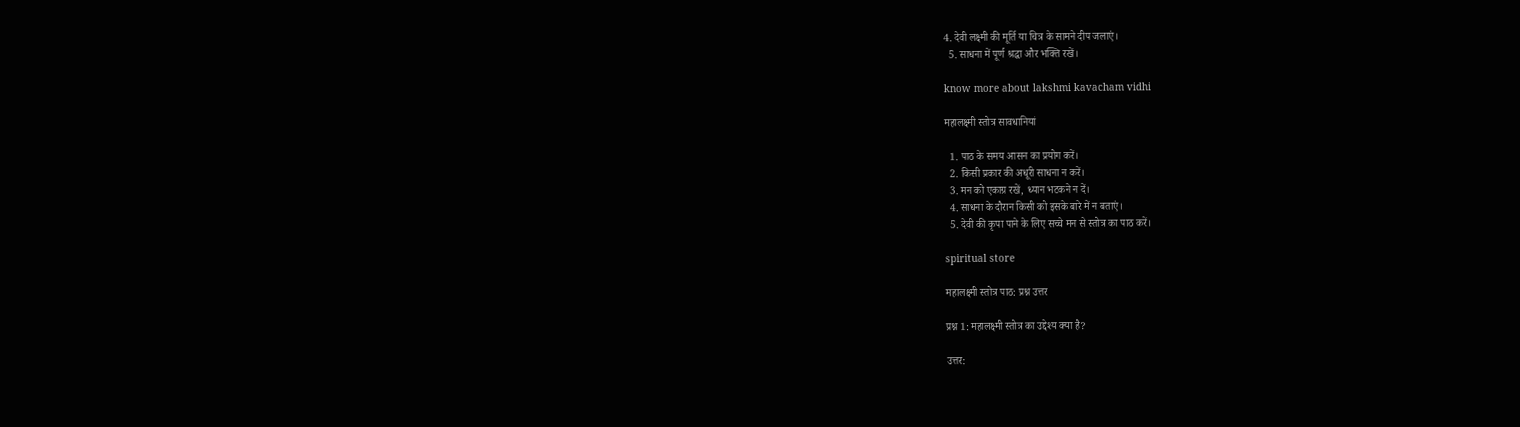4. देवी लक्ष्मी की मूर्ति या चित्र के सामने दीप जलाएं।
  5. साधना में पूर्ण श्रद्धा और भक्ति रखें।

know more about lakshmi kavacham vidhi

महालक्ष्मी स्तोत्र सावधानियां

  1. पाठ के समय आसन का प्रयोग करें।
  2. किसी प्रकार की अधूरी साधना न करें।
  3. मन को एकाग्र रखें, ध्यान भटकने न दें।
  4. साधना के दौरान किसी को इसके बारे में न बताएं।
  5. देवी की कृपा पाने के लिए सच्चे मन से स्तोत्र का पाठ करें।

spiritual store

महालक्ष्मी स्तोत्र पाठ: प्रश्न उत्तर

प्रश्न 1: महालक्ष्मी स्तोत्र का उद्देश्य क्या है?

उत्तर: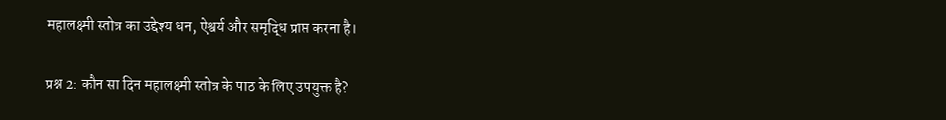महालक्ष्मी स्तोत्र का उद्देश्य धन, ऐश्वर्य और समृद्धि प्राप्त करना है।

प्रश्न 2: कौन सा दिन महालक्ष्मी स्तोत्र के पाठ के लिए उपयुक्त है?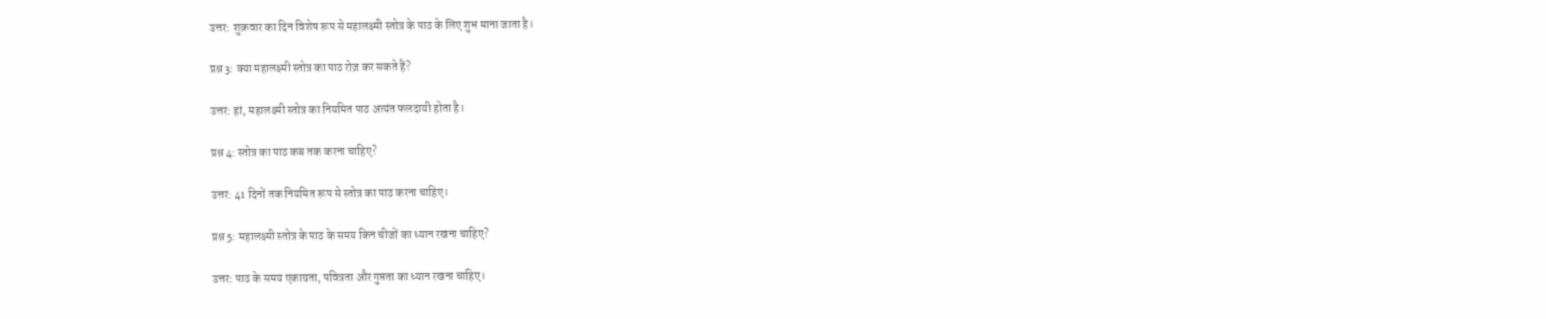उत्तर: शुक्रवार का दिन विशेष रूप से महालक्ष्मी स्तोत्र के पाठ के लिए शुभ माना जाता है।

प्रश्न 3: क्या महालक्ष्मी स्तोत्र का पाठ रोज़ कर सकते हैं?

उत्तर: हां, महालक्ष्मी स्तोत्र का नियमित पाठ अत्यंत फलदायी होता है।

प्रश्न 4: स्तोत्र का पाठ कब तक करना चाहिए?

उत्तर: 41 दिनों तक नियमित रूप से स्तोत्र का पाठ करना चाहिए।

प्रश्न 5: महालक्ष्मी स्तोत्र के पाठ के समय किन चीजों का ध्यान रखना चाहिए?

उत्तर: पाठ के समय एकाग्रता, पवित्रता और गुप्तता का ध्यान रखना चाहिए।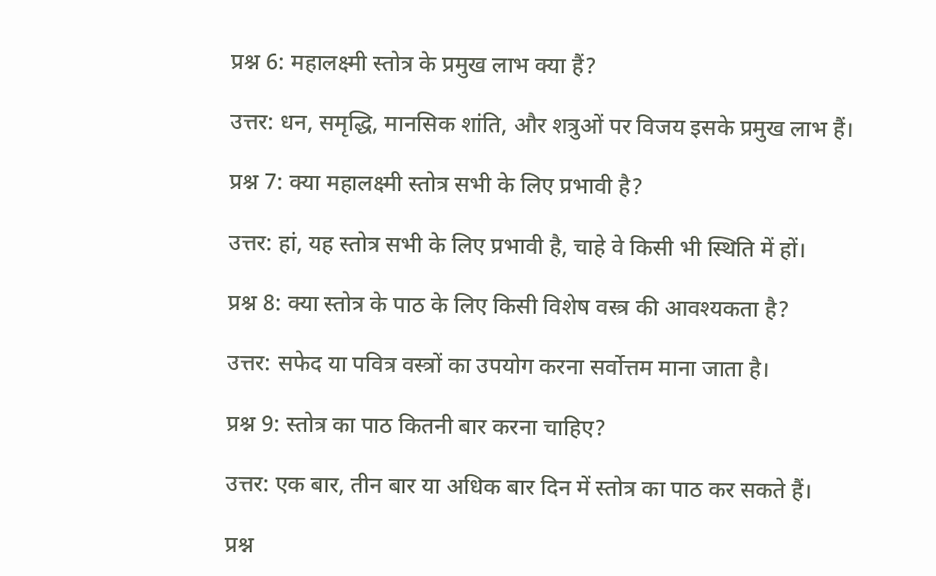प्रश्न 6: महालक्ष्मी स्तोत्र के प्रमुख लाभ क्या हैं?

उत्तर: धन, समृद्धि, मानसिक शांति, और शत्रुओं पर विजय इसके प्रमुख लाभ हैं।

प्रश्न 7: क्या महालक्ष्मी स्तोत्र सभी के लिए प्रभावी है?

उत्तर: हां, यह स्तोत्र सभी के लिए प्रभावी है, चाहे वे किसी भी स्थिति में हों।

प्रश्न 8: क्या स्तोत्र के पाठ के लिए किसी विशेष वस्त्र की आवश्यकता है?

उत्तर: सफेद या पवित्र वस्त्रों का उपयोग करना सर्वोत्तम माना जाता है।

प्रश्न 9: स्तोत्र का पाठ कितनी बार करना चाहिए?

उत्तर: एक बार, तीन बार या अधिक बार दिन में स्तोत्र का पाठ कर सकते हैं।

प्रश्न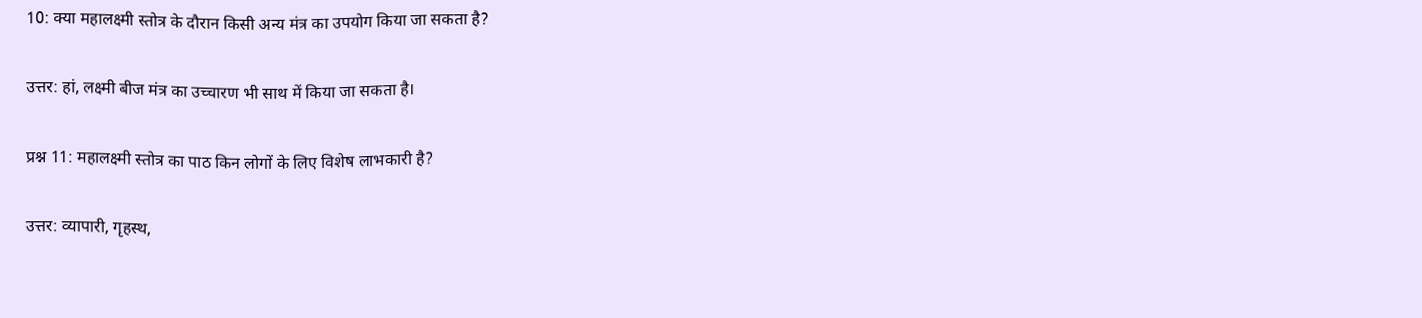10: क्या महालक्ष्मी स्तोत्र के दौरान किसी अन्य मंत्र का उपयोग किया जा सकता है?

उत्तर: हां, लक्ष्मी बीज मंत्र का उच्चारण भी साथ में किया जा सकता है।

प्रश्न 11: महालक्ष्मी स्तोत्र का पाठ किन लोगों के लिए विशेष लाभकारी है?

उत्तर: व्यापारी, गृहस्थ,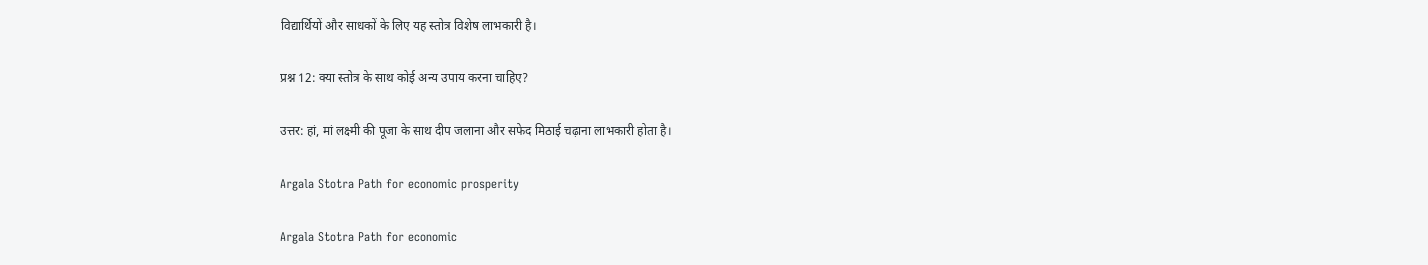विद्यार्थियों और साधकों के लिए यह स्तोत्र विशेष लाभकारी है।

प्रश्न 12: क्या स्तोत्र के साथ कोई अन्य उपाय करना चाहिए?

उत्तर: हां, मां लक्ष्मी की पूजा के साथ दीप जलाना और सफेद मिठाई चढ़ाना लाभकारी होता है।

Argala Stotra Path for economic prosperity

Argala Stotra Path for economic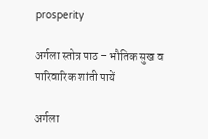prosperity

अर्गला स्तोत्र पाठ – भौतिक सुख व पारिवारिक शांती पायें

अर्गला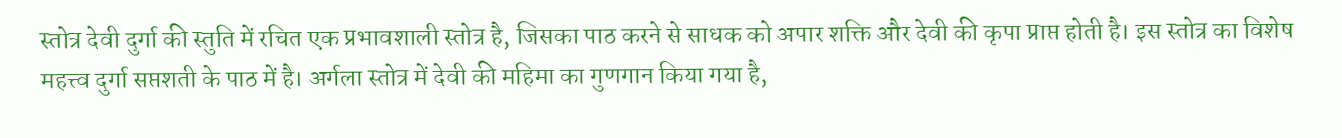स्तोत्र देवी दुर्गा की स्तुति में रचित एक प्रभावशाली स्तोत्र है, जिसका पाठ करने से साधक को अपार शक्ति और देवी की कृपा प्राप्त होती है। इस स्तोत्र का विशेष महत्त्व दुर्गा सप्तशती के पाठ में है। अर्गला स्तोत्र में देवी की महिमा का गुणगान किया गया है,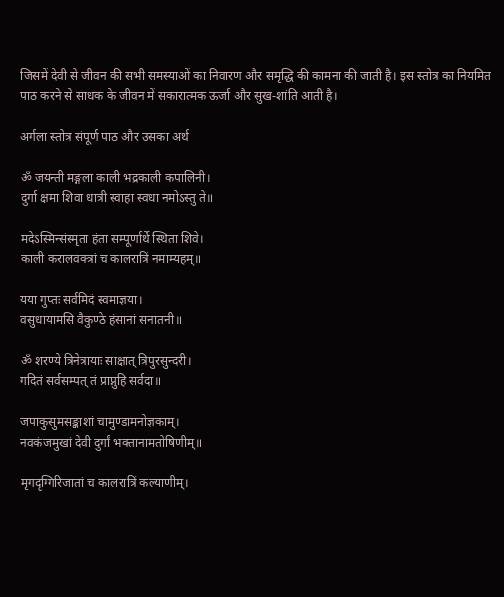जिसमें देवी से जीवन की सभी समस्याओं का निवारण और समृद्धि की कामना की जाती है। इस स्तोत्र का नियमित पाठ करने से साधक के जीवन में सकारात्मक ऊर्जा और सुख-शांति आती है।

अर्गला स्तोत्र संपूर्ण पाठ और उसका अर्थ

ॐ जयन्ती मङ्गला काली भद्रकाली कपालिनी।
दुर्गा क्षमा शिवा धात्री स्वाहा स्वधा नमोऽस्तु ते॥

मदेऽस्मिन्संस्मृता हंता सम्पूर्णार्थे स्थिता शिवे।
काली करालवक्त्रां च कालरात्रिं नमाम्यहम्॥

यया गुप्तः सर्वमिदं स्वमाज्ञया।
वसुधायामसि वैकुण्ठे हंसानां सनातनी॥

ॐ शरण्ये त्रिनेत्रायाः साक्षात् त्रिपुरसुन्दरी।
गदितं सर्वसम्पत् तं प्राप्नुहि सर्वदा॥

जपाकुसुमसङ्काशां चामुण्डामनोज्ञकाम्।
नवकंजमुखां देवी दुर्गां भक्तानामतोषिणीम्॥

मृगदृग्गिरिजातां च कालरात्रिं कल्याणीम्।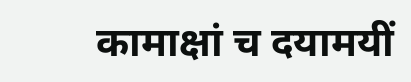कामाक्षां च दयामयीं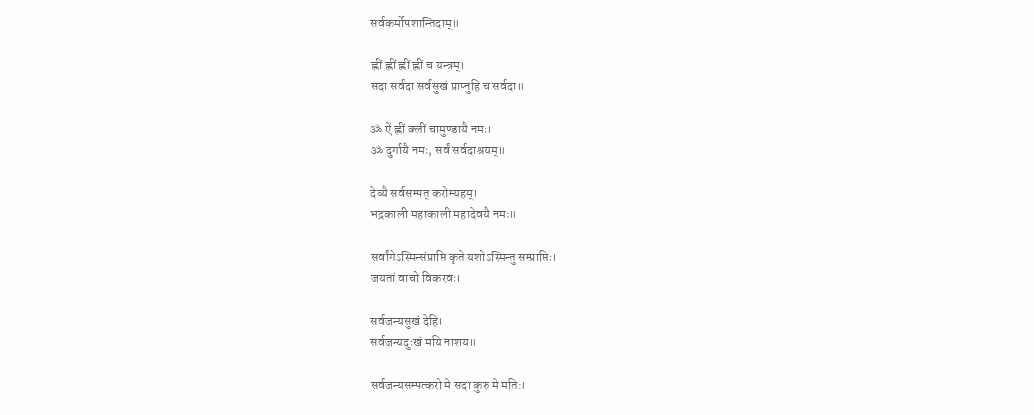सर्वकर्मोपशान्तिदाम्॥

ह्लीं ह्लीं ह्लीं ह्लीं च यन्त्रम्।
सदा सर्वदा सर्वसुखं प्राप्नुहि च सर्वदा॥

ॐ ऐं ह्लीं क्लीं चामुण्डायै नमः।
ॐ दुर्गायै नमः, सर्वं सर्वदाश्रयम्॥

देव्यै सर्वसम्पत् करोम्यहम्।
भद्रकाली महाकाली महादेवयै नमः॥

सर्वांगेऽस्मिन्संप्राप्ति कृते यशोऽस्मिन्तु सम्प्राप्तिः।
जयतां वाचो विकरवः।

सर्वजन्यसुखं देहि।
सर्वजन्यदुःखं मयि नाशय॥

सर्वजन्यसम्पत्करो मे सदा कुरु मे मति:।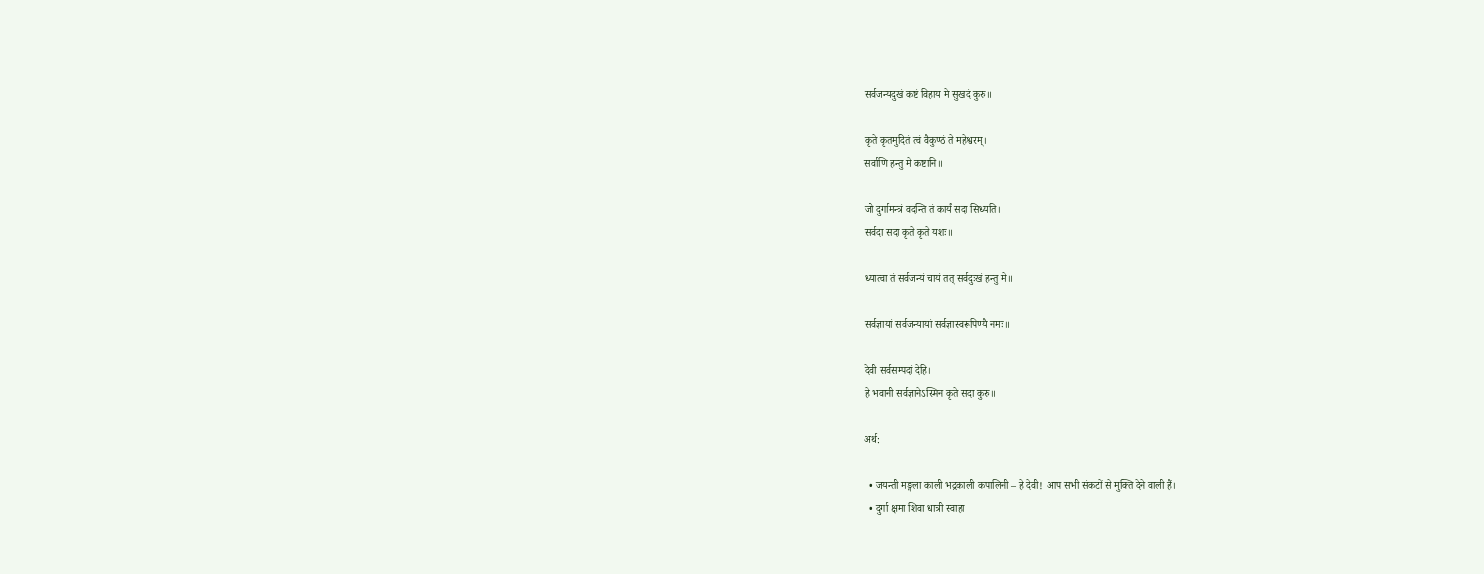सर्वजन्यदुखं कष्टं विहाय मे सुखदं कुरु॥

कृते कृतमुदितं त्वं वैकुण्ठं ते महेश्वरम्।
सर्वाणि हन्तु मे कष्टानि॥

जो दुर्गामन्त्रं वदन्ति तं कार्यं सदा सिध्यति।
सर्वदा सदा कृते कृते यशः॥

ध्यात्वा तं सर्वजन्यं चायं तत् सर्वदुःखं हन्तु मे॥

सर्वज्ञायां सर्वजन्यायां सर्वज्ञास्वरूपिण्यै नमः॥

देवी सर्वसम्पदां देहि।
हे भवानी सर्वज्ञानेऽस्मिन कृते सदा कुरु॥

अर्थ:

  • जयन्ती मङ्गला काली भद्रकाली कपालिनी – हे देवी! आप सभी संकटों से मुक्ति देने वाली हैं।
  • दुर्गा क्षमा शिवा धात्री स्वाहा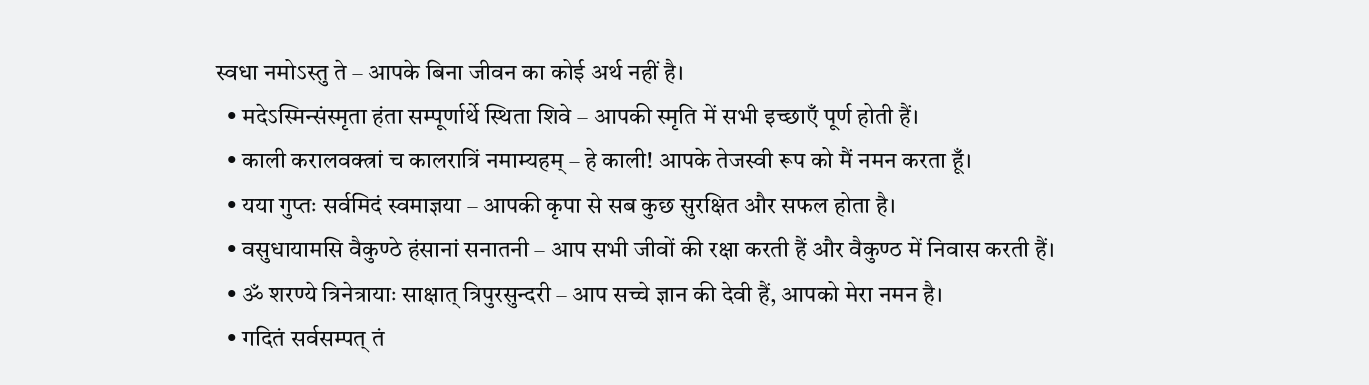स्वधा नमोऽस्तु ते – आपके बिना जीवन का कोई अर्थ नहीं है।
  • मदेऽस्मिन्संस्मृता हंता सम्पूर्णार्थे स्थिता शिवे – आपकी स्मृति में सभी इच्छाएँ पूर्ण होती हैं।
  • काली करालवक्त्रां च कालरात्रिं नमाम्यहम् – हे काली! आपके तेजस्वी रूप को मैं नमन करता हूँ।
  • यया गुप्तः सर्वमिदं स्वमाज्ञया – आपकी कृपा से सब कुछ सुरक्षित और सफल होता है।
  • वसुधायामसि वैकुण्ठे हंसानां सनातनी – आप सभी जीवों की रक्षा करती हैं और वैकुण्ठ में निवास करती हैं।
  • ॐ शरण्ये त्रिनेत्रायाः साक्षात् त्रिपुरसुन्दरी – आप सच्चे ज्ञान की देवी हैं, आपको मेरा नमन है।
  • गदितं सर्वसम्पत् तं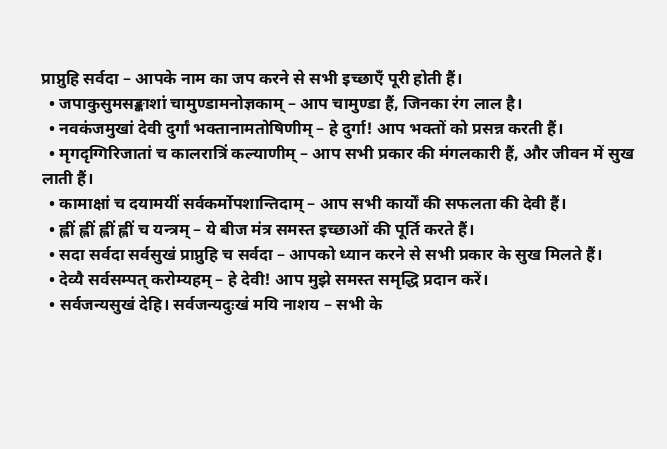प्राप्नुहि सर्वदा – आपके नाम का जप करने से सभी इच्छाएँ पूरी होती हैं।
  • जपाकुसुमसङ्काशां चामुण्डामनोज्ञकाम् – आप चामुण्डा हैं, जिनका रंग लाल है।
  • नवकंजमुखां देवी दुर्गां भक्तानामतोषिणीम् – हे दुर्गा! आप भक्तों को प्रसन्न करती हैं।
  • मृगदृग्गिरिजातां च कालरात्रिं कल्याणीम् – आप सभी प्रकार की मंगलकारी हैं, और जीवन में सुख लाती हैं।
  • कामाक्षां च दयामयीं सर्वकर्मोपशान्तिदाम् – आप सभी कार्यों की सफलता की देवी हैं।
  • ह्लीं ह्लीं ह्लीं ह्लीं च यन्त्रम् – ये बीज मंत्र समस्त इच्छाओं की पूर्ति करते हैं।
  • सदा सर्वदा सर्वसुखं प्राप्नुहि च सर्वदा – आपको ध्यान करने से सभी प्रकार के सुख मिलते हैं।
  • देव्यै सर्वसम्पत् करोम्यहम् – हे देवी! आप मुझे समस्त समृद्धि प्रदान करें।
  • सर्वजन्यसुखं देहि। सर्वजन्यदुःखं मयि नाशय – सभी के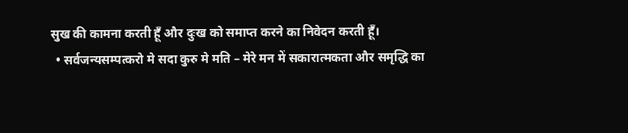सुख की कामना करती हूँ और दुःख को समाप्त करने का निवेदन करती हूँ।
  • सर्वजन्यसम्पत्करो मे सदा कुरु मे मति – मेरे मन में सकारात्मकता और समृद्धि का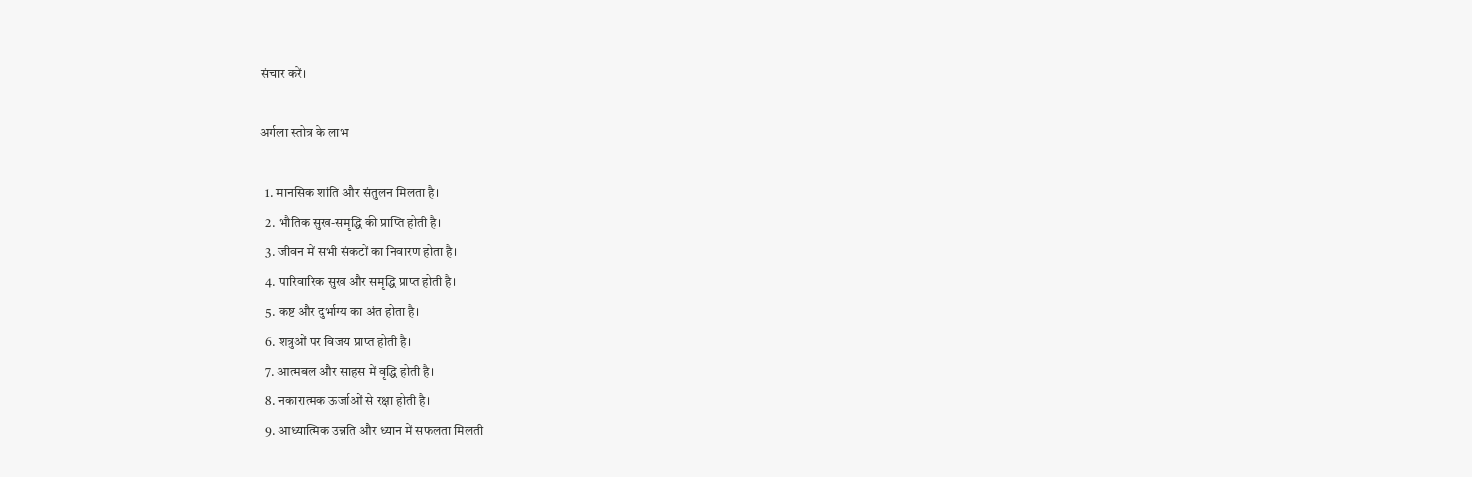संचार करें।

अर्गला स्तोत्र के लाभ

  1. मानसिक शांति और संतुलन मिलता है।
  2. भौतिक सुख-समृद्धि की प्राप्ति होती है।
  3. जीवन में सभी संकटों का निवारण होता है।
  4. पारिवारिक सुख और समृद्धि प्राप्त होती है।
  5. कष्ट और दुर्भाग्य का अंत होता है।
  6. शत्रुओं पर विजय प्राप्त होती है।
  7. आत्मबल और साहस में वृद्धि होती है।
  8. नकारात्मक ऊर्जाओं से रक्षा होती है।
  9. आध्यात्मिक उन्नति और ध्यान में सफलता मिलती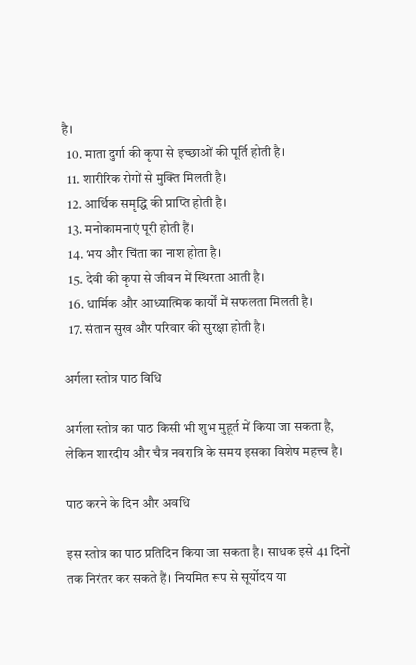है।
  10. माता दुर्गा की कृपा से इच्छाओं की पूर्ति होती है।
  11. शारीरिक रोगों से मुक्ति मिलती है।
  12. आर्थिक समृद्धि की प्राप्ति होती है।
  13. मनोकामनाएं पूरी होती हैं।
  14. भय और चिंता का नाश होता है।
  15. देवी की कृपा से जीवन में स्थिरता आती है।
  16. धार्मिक और आध्यात्मिक कार्यों में सफलता मिलती है।
  17. संतान सुख और परिवार की सुरक्षा होती है।

अर्गला स्तोत्र पाठ विधि

अर्गला स्तोत्र का पाठ किसी भी शुभ मुहूर्त में किया जा सकता है, लेकिन शारदीय और चैत्र नवरात्रि के समय इसका विशेष महत्त्व है।

पाठ करने के दिन और अवधि

इस स्तोत्र का पाठ प्रतिदिन किया जा सकता है। साधक इसे 41 दिनों तक निरंतर कर सकते हैं। नियमित रूप से सूर्योदय या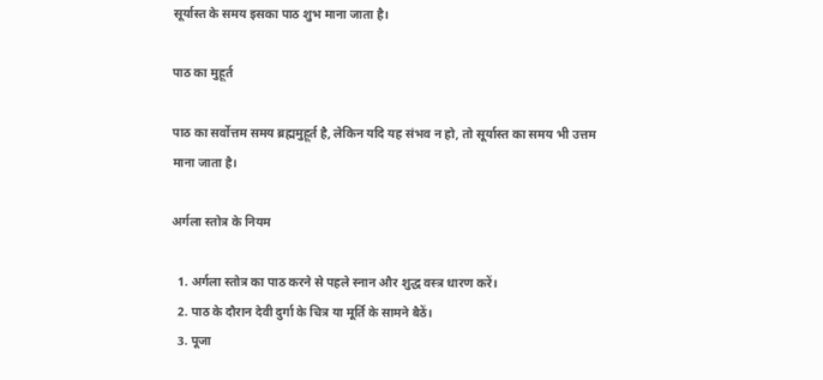सूर्यास्त के समय इसका पाठ शुभ माना जाता है।

पाठ का मुहूर्त

पाठ का सर्वोत्तम समय ब्रह्ममुहूर्त है, लेकिन यदि यह संभव न हो, तो सूर्यास्त का समय भी उत्तम माना जाता है।

अर्गला स्तोत्र के नियम

  1. अर्गला स्तोत्र का पाठ करने से पहले स्नान और शुद्ध वस्त्र धारण करें।
  2. पाठ के दौरान देवी दुर्गा के चित्र या मूर्ति के सामने बैठें।
  3. पूजा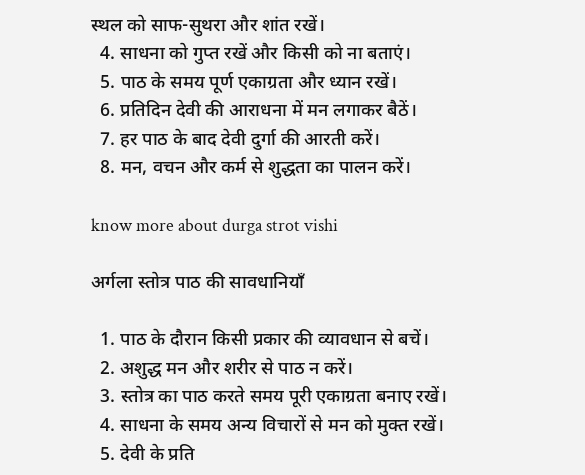स्थल को साफ-सुथरा और शांत रखें।
  4. साधना को गुप्त रखें और किसी को ना बताएं।
  5. पाठ के समय पूर्ण एकाग्रता और ध्यान रखें।
  6. प्रतिदिन देवी की आराधना में मन लगाकर बैठें।
  7. हर पाठ के बाद देवी दुर्गा की आरती करें।
  8. मन, वचन और कर्म से शुद्धता का पालन करें।

know more about durga strot vishi

अर्गला स्तोत्र पाठ की सावधानियाँ

  1. पाठ के दौरान किसी प्रकार की व्यावधान से बचें।
  2. अशुद्ध मन और शरीर से पाठ न करें।
  3. स्तोत्र का पाठ करते समय पूरी एकाग्रता बनाए रखें।
  4. साधना के समय अन्य विचारों से मन को मुक्त रखें।
  5. देवी के प्रति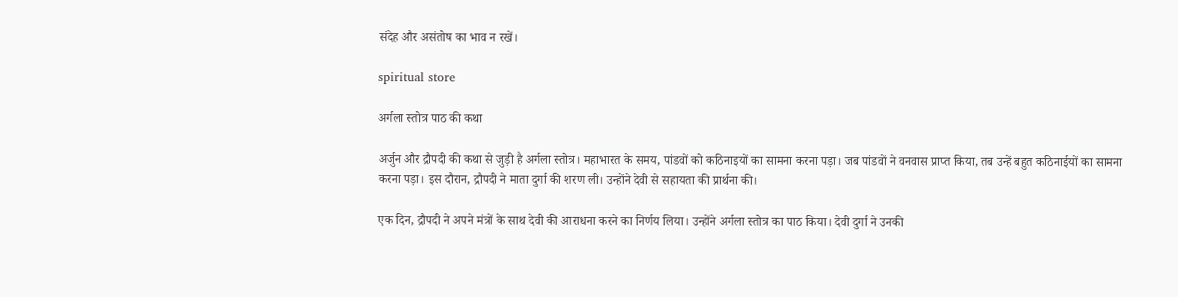संदेह और असंतोष का भाव न रखें।

spiritual store

अर्गला स्तोत्र पाठ की कथा

अर्जुन और द्रौपदी की कथा से जुड़ी है अर्गला स्तोत्र। महाभारत के समय, पांडवों को कठिनाइयों का सामना करना पड़ा। जब पांडवों ने वनवास प्राप्त किया, तब उन्हें बहुत कठिनाईयों का सामना करना पड़ा। इस दौरान, द्रौपदी ने माता दुर्गा की शरण ली। उन्होंने देवी से सहायता की प्रार्थना की।

एक दिन, द्रौपदी ने अपने मंत्रों के साथ देवी की आराधना करने का निर्णय लिया। उन्होंने अर्गला स्तोत्र का पाठ किया। देवी दुर्गा ने उनकी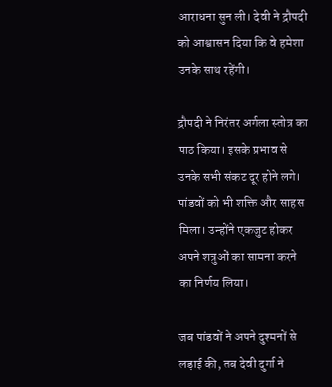आराधना सुन ली। देवी ने द्रौपदी को आश्वासन दिया कि वे हमेशा उनके साथ रहेंगी।

द्रौपदी ने निरंतर अर्गला स्तोत्र का पाठ किया। इसके प्रभाव से उनके सभी संकट दूर होने लगे। पांडवों को भी शक्ति और साहस मिला। उन्होंने एकजुट होकर अपने शत्रुओं का सामना करने का निर्णय लिया।

जब पांडवों ने अपने दुश्मनों से लड़ाई की, तब देवी दुर्गा ने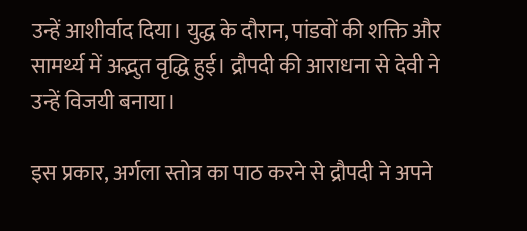उन्हें आशीर्वाद दिया। युद्ध के दौरान, पांडवों की शक्ति और सामर्थ्य में अद्भुत वृद्धि हुई। द्रौपदी की आराधना से देवी ने उन्हें विजयी बनाया।

इस प्रकार, अर्गला स्तोत्र का पाठ करने से द्रौपदी ने अपने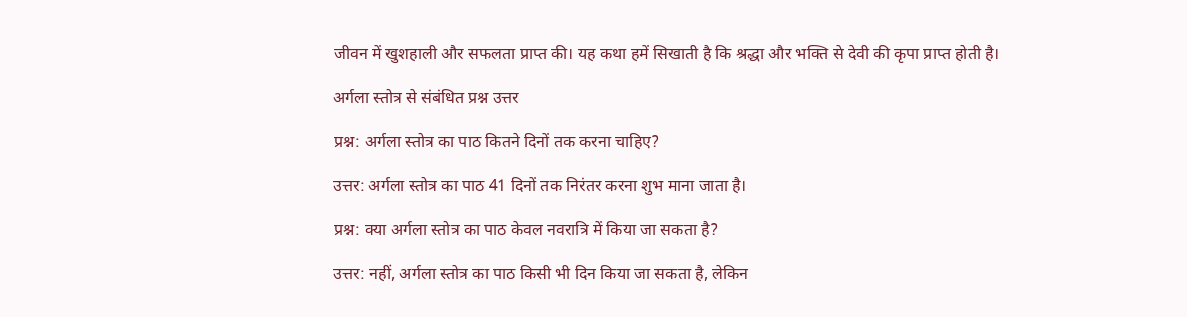जीवन में खुशहाली और सफलता प्राप्त की। यह कथा हमें सिखाती है कि श्रद्धा और भक्ति से देवी की कृपा प्राप्त होती है।

अर्गला स्तोत्र से संबंधित प्रश्न उत्तर

प्रश्न: अर्गला स्तोत्र का पाठ कितने दिनों तक करना चाहिए?

उत्तर: अर्गला स्तोत्र का पाठ 41 दिनों तक निरंतर करना शुभ माना जाता है।

प्रश्न: क्या अर्गला स्तोत्र का पाठ केवल नवरात्रि में किया जा सकता है?

उत्तर: नहीं, अर्गला स्तोत्र का पाठ किसी भी दिन किया जा सकता है, लेकिन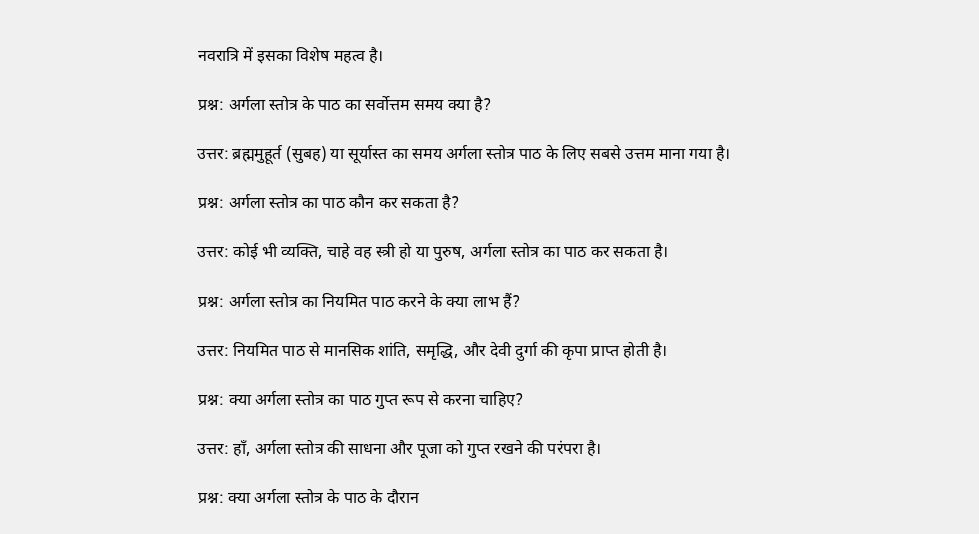नवरात्रि में इसका विशेष महत्व है।

प्रश्न: अर्गला स्तोत्र के पाठ का सर्वोत्तम समय क्या है?

उत्तर: ब्रह्ममुहूर्त (सुबह) या सूर्यास्त का समय अर्गला स्तोत्र पाठ के लिए सबसे उत्तम माना गया है।

प्रश्न: अर्गला स्तोत्र का पाठ कौन कर सकता है?

उत्तर: कोई भी व्यक्ति, चाहे वह स्त्री हो या पुरुष, अर्गला स्तोत्र का पाठ कर सकता है।

प्रश्न: अर्गला स्तोत्र का नियमित पाठ करने के क्या लाभ हैं?

उत्तर: नियमित पाठ से मानसिक शांति, समृद्धि, और देवी दुर्गा की कृपा प्राप्त होती है।

प्रश्न: क्या अर्गला स्तोत्र का पाठ गुप्त रूप से करना चाहिए?

उत्तर: हाँ, अर्गला स्तोत्र की साधना और पूजा को गुप्त रखने की परंपरा है।

प्रश्न: क्या अर्गला स्तोत्र के पाठ के दौरान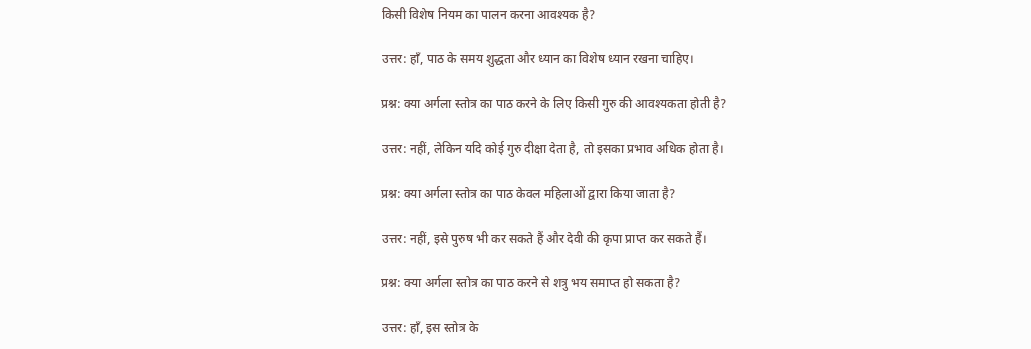किसी विशेष नियम का पालन करना आवश्यक है?

उत्तर: हाँ, पाठ के समय शुद्धता और ध्यान का विशेष ध्यान रखना चाहिए।

प्रश्न: क्या अर्गला स्तोत्र का पाठ करने के लिए किसी गुरु की आवश्यकता होती है?

उत्तर: नहीं, लेकिन यदि कोई गुरु दीक्षा देता है, तो इसका प्रभाव अधिक होता है।

प्रश्न: क्या अर्गला स्तोत्र का पाठ केवल महिलाओं द्वारा किया जाता है?

उत्तर: नहीं, इसे पुरुष भी कर सकते हैं और देवी की कृपा प्राप्त कर सकते हैं।

प्रश्न: क्या अर्गला स्तोत्र का पाठ करने से शत्रु भय समाप्त हो सकता है?

उत्तर: हाँ, इस स्तोत्र के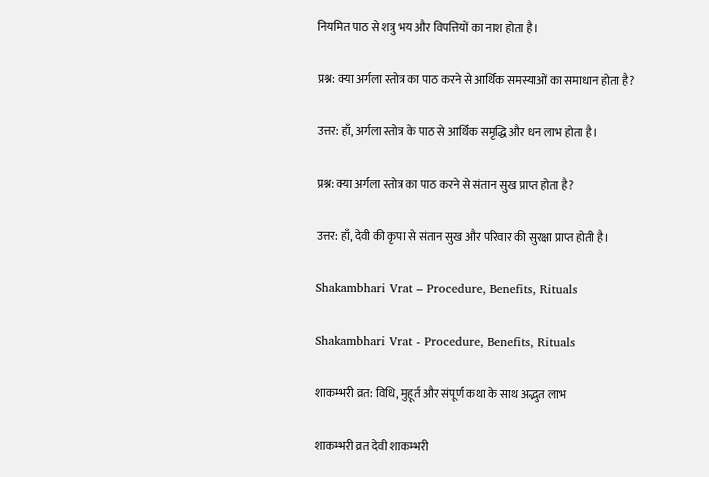नियमित पाठ से शत्रु भय और विपत्तियों का नाश होता है।

प्रश्न: क्या अर्गला स्तोत्र का पाठ करने से आर्थिक समस्याओं का समाधान होता है?

उत्तर: हाँ, अर्गला स्तोत्र के पाठ से आर्थिक समृद्धि और धन लाभ होता है।

प्रश्न: क्या अर्गला स्तोत्र का पाठ करने से संतान सुख प्राप्त होता है?

उत्तर: हाँ, देवी की कृपा से संतान सुख और परिवार की सुरक्षा प्राप्त होती है।

Shakambhari Vrat – Procedure, Benefits, Rituals

Shakambhari Vrat - Procedure, Benefits, Rituals

शाकम्भरी व्रत: विधि, मुहूर्त और संपूर्ण कथा के साथ अद्भुत लाभ

शाकम्भरी व्रत देवी शाकम्भरी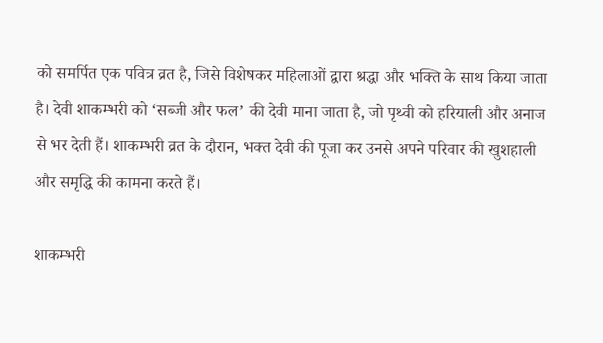को समर्पित एक पवित्र व्रत है, जिसे विशेषकर महिलाओं द्वारा श्रद्धा और भक्ति के साथ किया जाता है। देवी शाकम्भरी को ‘सब्जी और फल’ की देवी माना जाता है, जो पृथ्वी को हरियाली और अनाज से भर देती हैं। शाकम्भरी व्रत के दौरान, भक्त देवी की पूजा कर उनसे अपने परिवार की खुशहाली और समृद्धि की कामना करते हैं।

शाकम्भरी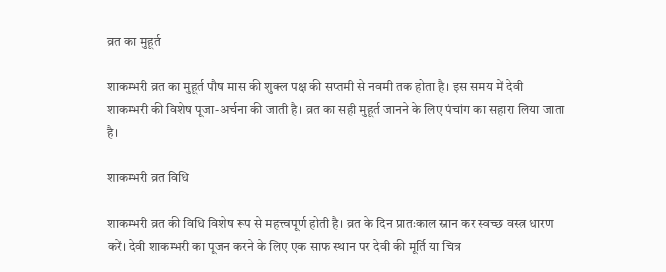व्रत का मुहूर्त

शाकम्भरी व्रत का मुहूर्त पौष मास की शुक्ल पक्ष की सप्तमी से नवमी तक होता है। इस समय में देवी शाकम्भरी की विशेष पूजा-अर्चना की जाती है। व्रत का सही मुहूर्त जानने के लिए पंचांग का सहारा लिया जाता है।

शाकम्भरी व्रत विधि

शाकम्भरी व्रत की विधि विशेष रूप से महत्त्वपूर्ण होती है। व्रत के दिन प्रातःकाल स्नान कर स्वच्छ वस्त्र धारण करें। देवी शाकम्भरी का पूजन करने के लिए एक साफ स्थान पर देवी की मूर्ति या चित्र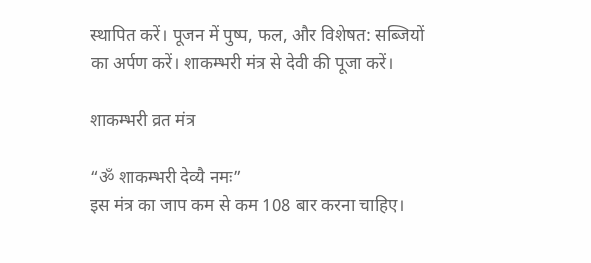स्थापित करें। पूजन में पुष्प, फल, और विशेषत: सब्जियों का अर्पण करें। शाकम्भरी मंत्र से देवी की पूजा करें।

शाकम्भरी व्रत मंत्र

“ॐ शाकम्भरी देव्यै नमः”
इस मंत्र का जाप कम से कम 108 बार करना चाहिए।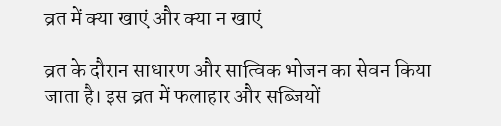व्रत में क्या खाएं और क्या न खाएं

व्रत के दौरान साधारण और सात्विक भोजन का सेवन किया जाता है। इस व्रत में फलाहार और सब्जियों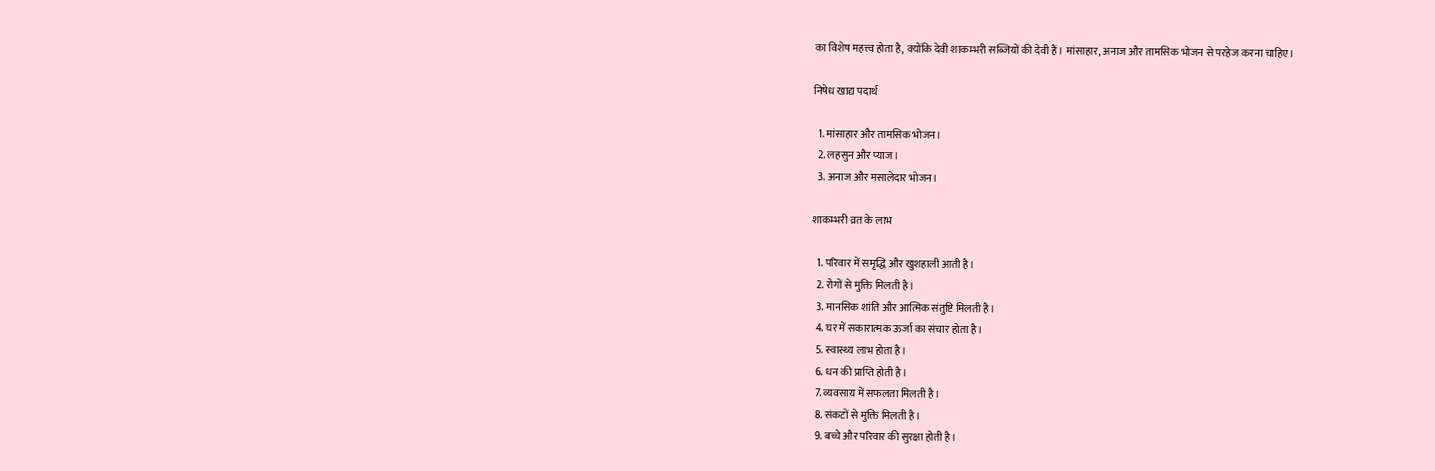का विशेष महत्त्व होता है, क्योंकि देवी शाकम्भरी सब्जियों की देवी हैं। मांसाहार, अनाज और तामसिक भोजन से परहेज करना चाहिए।

निषेध खाद्य पदार्थ

  1. मांसाहार और तामसिक भोजन।
  2. लहसुन और प्याज।
  3. अनाज और मसालेदार भोजन।

शाकम्भरी व्रत के लाभ

  1. परिवार में समृद्धि और खुशहाली आती है।
  2. रोगों से मुक्ति मिलती है।
  3. मानसिक शांति और आत्मिक संतुष्टि मिलती है।
  4. घर में सकारात्मक ऊर्जा का संचार होता है।
  5. स्वास्थ्य लाभ होता है।
  6. धन की प्राप्ति होती है।
  7. व्यवसाय में सफलता मिलती है।
  8. संकटों से मुक्ति मिलती है।
  9. बच्चे और परिवार की सुरक्षा होती है।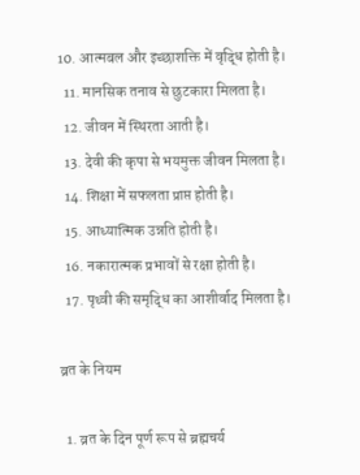10. आत्मबल और इच्छाशक्ति में वृद्धि होती है।
  11. मानसिक तनाव से छुटकारा मिलता है।
  12. जीवन में स्थिरता आती है।
  13. देवी की कृपा से भयमुक्त जीवन मिलता है।
  14. शिक्षा में सफलता प्राप्त होती है।
  15. आध्यात्मिक उन्नति होती है।
  16. नकारात्मक प्रभावों से रक्षा होती है।
  17. पृथ्वी की समृद्धि का आशीर्वाद मिलता है।

व्रत के नियम

  1. व्रत के दिन पूर्ण रूप से ब्रह्मचर्य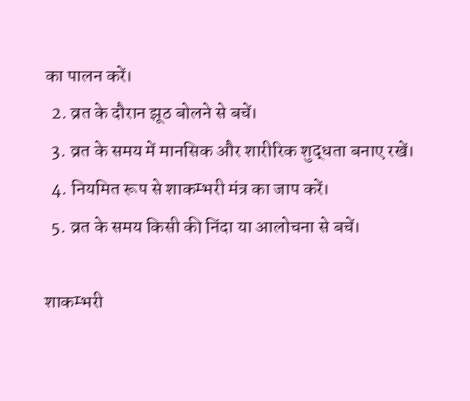का पालन करें।
  2. व्रत के दौरान झूठ बोलने से बचें।
  3. व्रत के समय में मानसिक और शारीरिक शुद्धता बनाए रखें।
  4. नियमित रूप से शाकम्भरी मंत्र का जाप करें।
  5. व्रत के समय किसी की निंदा या आलोचना से बचें।

शाकम्भरी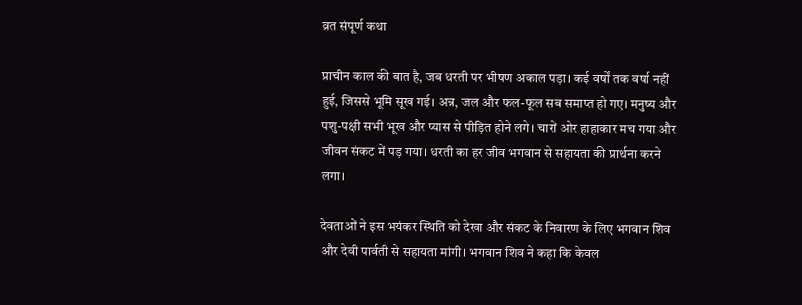व्रत संपूर्ण कथा

प्राचीन काल की बात है, जब धरती पर भीषण अकाल पड़ा। कई वर्षों तक वर्षा नहीं हुई, जिससे भूमि सूख गई। अन्न, जल और फल-फूल सब समाप्त हो गए। मनुष्य और पशु-पक्षी सभी भूख और प्यास से पीड़ित होने लगे। चारों ओर हाहाकार मच गया और जीवन संकट में पड़ गया। धरती का हर जीव भगवान से सहायता की प्रार्थना करने लगा।

देवताओं ने इस भयंकर स्थिति को देखा और संकट के निवारण के लिए भगवान शिव और देवी पार्वती से सहायता मांगी। भगवान शिव ने कहा कि केवल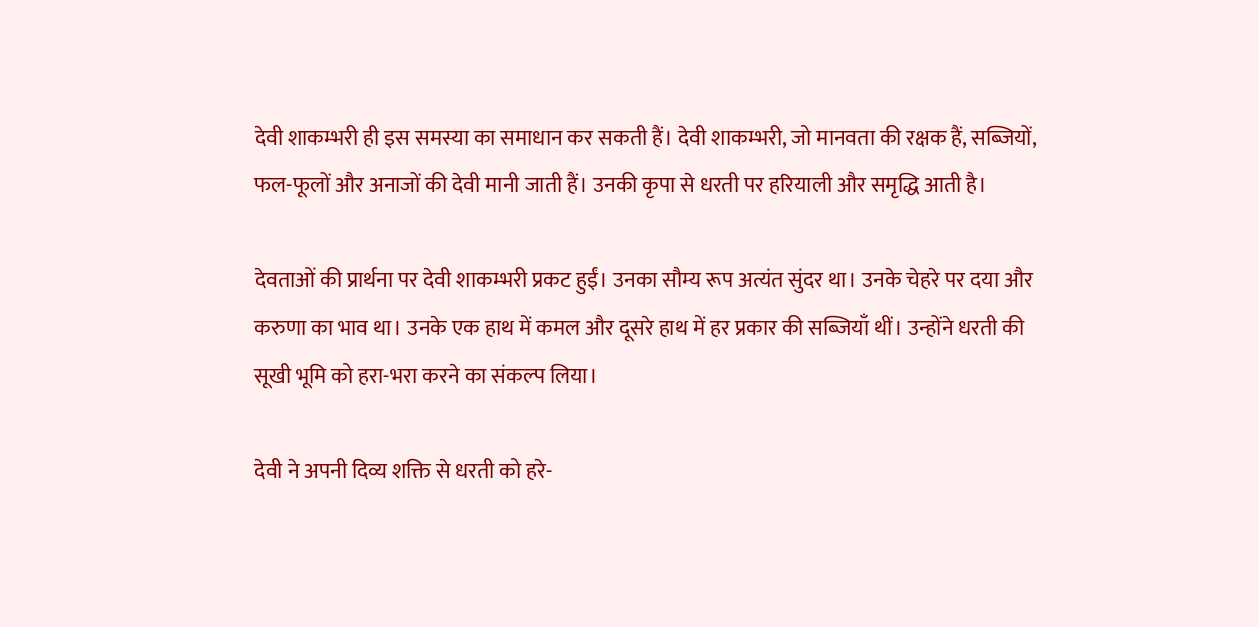देवी शाकम्भरी ही इस समस्या का समाधान कर सकती हैं। देवी शाकम्भरी, जो मानवता की रक्षक हैं, सब्जियों, फल-फूलों और अनाजों की देवी मानी जाती हैं। उनकी कृपा से धरती पर हरियाली और समृद्धि आती है।

देवताओं की प्रार्थना पर देवी शाकम्भरी प्रकट हुईं। उनका सौम्य रूप अत्यंत सुंदर था। उनके चेहरे पर दया और करुणा का भाव था। उनके एक हाथ में कमल और दूसरे हाथ में हर प्रकार की सब्जियाँ थीं। उन्होंने धरती की सूखी भूमि को हरा-भरा करने का संकल्प लिया।

देवी ने अपनी दिव्य शक्ति से धरती को हरे-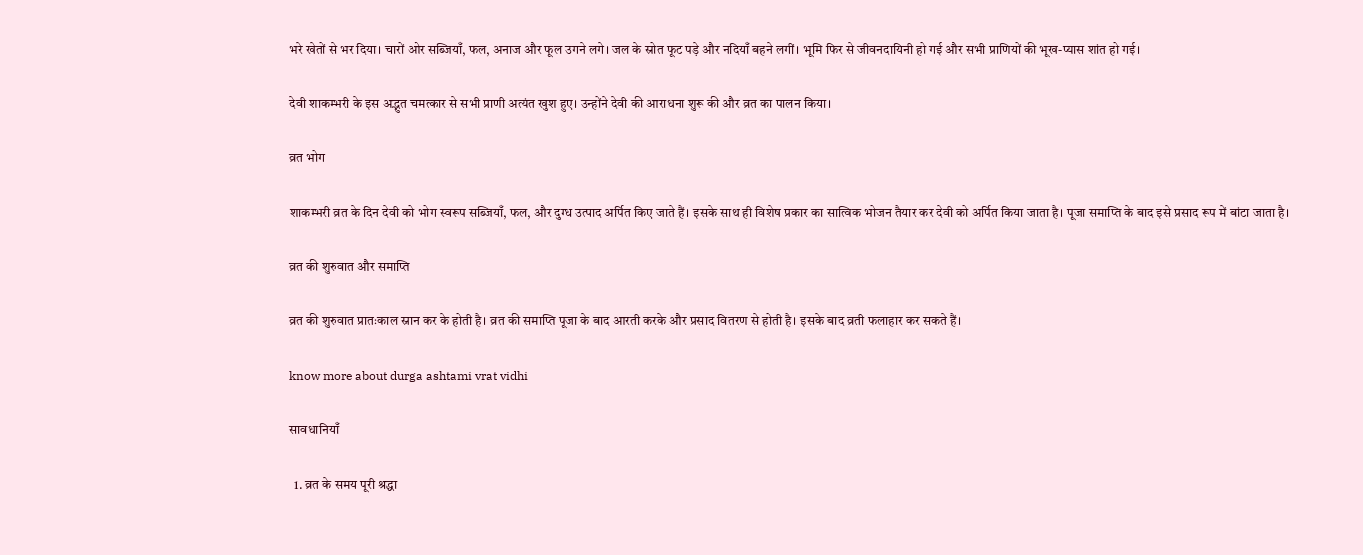भरे खेतों से भर दिया। चारों ओर सब्जियाँ, फल, अनाज और फूल उगने लगे। जल के स्रोत फूट पड़े और नदियाँ बहने लगीं। भूमि फिर से जीवनदायिनी हो गई और सभी प्राणियों की भूख-प्यास शांत हो गई।

देवी शाकम्भरी के इस अद्भुत चमत्कार से सभी प्राणी अत्यंत खुश हुए। उन्होंने देवी की आराधना शुरू की और व्रत का पालन किया।

व्रत भोग

शाकम्भरी व्रत के दिन देवी को भोग स्वरूप सब्जियाँ, फल, और दुग्ध उत्पाद अर्पित किए जाते हैं। इसके साथ ही विशेष प्रकार का सात्विक भोजन तैयार कर देवी को अर्पित किया जाता है। पूजा समाप्ति के बाद इसे प्रसाद रूप में बांटा जाता है।

व्रत की शुरुवात और समाप्ति

व्रत की शुरुवात प्रातःकाल स्नान कर के होती है। व्रत की समाप्ति पूजा के बाद आरती करके और प्रसाद वितरण से होती है। इसके बाद व्रती फलाहार कर सकते हैं।

know more about durga ashtami vrat vidhi

सावधानियाँ

  1. व्रत के समय पूरी श्रद्धा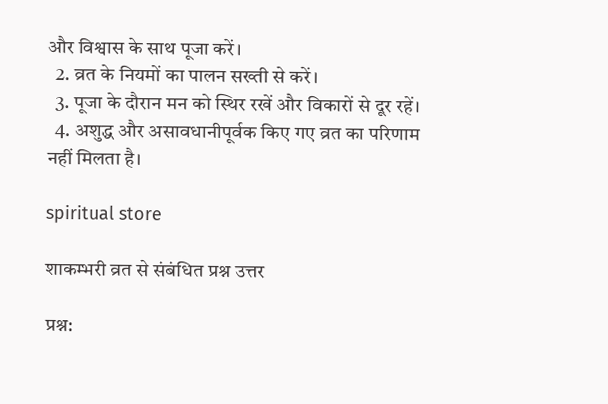और विश्वास के साथ पूजा करें।
  2. व्रत के नियमों का पालन सख्ती से करें।
  3. पूजा के दौरान मन को स्थिर रखें और विकारों से दूर रहें।
  4. अशुद्ध और असावधानीपूर्वक किए गए व्रत का परिणाम नहीं मिलता है।

spiritual store

शाकम्भरी व्रत से संबंधित प्रश्न उत्तर

प्रश्न: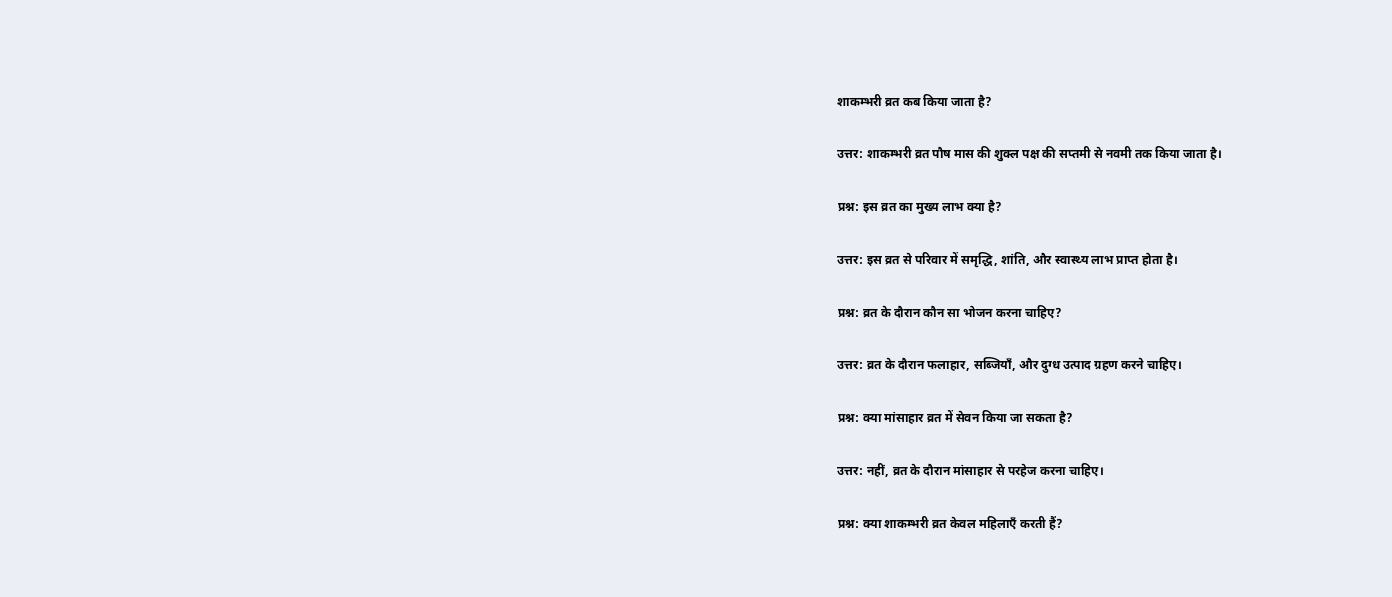शाकम्भरी व्रत कब किया जाता है?

उत्तर: शाकम्भरी व्रत पौष मास की शुक्ल पक्ष की सप्तमी से नवमी तक किया जाता है।

प्रश्न: इस व्रत का मुख्य लाभ क्या है?

उत्तर: इस व्रत से परिवार में समृद्धि, शांति, और स्वास्थ्य लाभ प्राप्त होता है।

प्रश्न: व्रत के दौरान कौन सा भोजन करना चाहिए?

उत्तर: व्रत के दौरान फलाहार, सब्जियाँ, और दुग्ध उत्पाद ग्रहण करने चाहिए।

प्रश्न: क्या मांसाहार व्रत में सेवन किया जा सकता है?

उत्तर: नहीं, व्रत के दौरान मांसाहार से परहेज करना चाहिए।

प्रश्न: क्या शाकम्भरी व्रत केवल महिलाएँ करती हैं?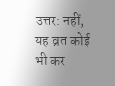उत्तर: नहीं, यह व्रत कोई भी कर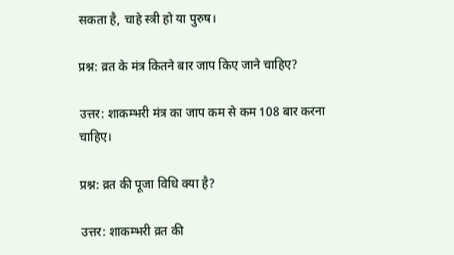सकता है, चाहे स्त्री हो या पुरुष।

प्रश्न: व्रत के मंत्र कितने बार जाप किए जाने चाहिए?

उत्तर: शाकम्भरी मंत्र का जाप कम से कम 108 बार करना चाहिए।

प्रश्न: व्रत की पूजा विधि क्या है?

उत्तर: शाकम्भरी व्रत की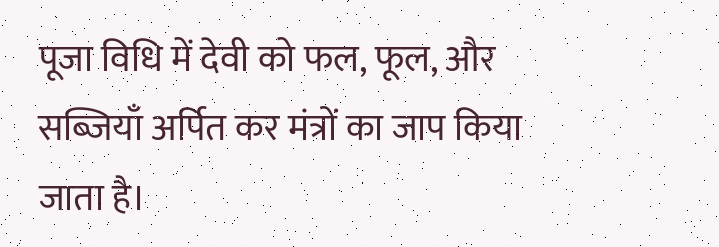पूजा विधि में देवी को फल, फूल, और सब्जियाँ अर्पित कर मंत्रों का जाप किया जाता है।